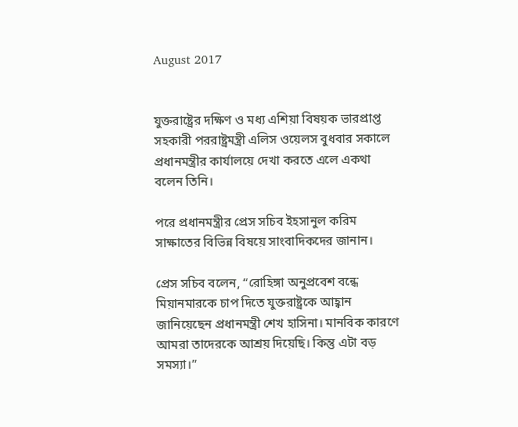August 2017


যুক্তরাষ্ট্রের দক্ষিণ ও মধ্য এশিয়া বিষয়ক ভারপ্রাপ্ত সহকারী পররাষ্ট্রমন্ত্রী এলিস ওয়েলস বুধবার সকালে প্রধানমন্ত্রীর কার্যালয়ে দেখা করতে এলে একথা বলেন তিনি।

পরে প্রধানমন্ত্রীর প্রেস সচিব ইহসানুল করিম সাক্ষাতের বিভিন্ন বিষয়ে সাংবাদিকদের জানান।

প্রেস সচিব বলেন, “রোহিঙ্গা অনুপ্রবেশ বন্ধে মিয়ানমারকে চাপ দিতে যুক্তরাষ্ট্রকে আহ্বান জানিয়েছেন প্রধানমন্ত্রী শেখ হাসিনা। মানবিক কারণে আমরা তাদেরকে আশ্রয় দিয়েছি। কিন্তু এটা বড় সমস্যা।”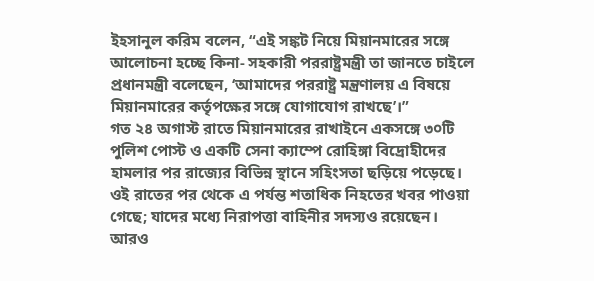ইহসানুল করিম বলেন, “এই সঙ্কট নিয়ে মিয়ানমারের সঙ্গে আলোচনা হচ্ছে কিনা- সহকারী পররাষ্ট্রমন্ত্রী তা জানতে চাইলে প্রধানমন্ত্রী বলেছেন, ‘আমাদের পররাষ্ট্র মন্ত্রণালয় এ বিষয়ে মিয়ানমারের কর্তৃপক্ষের সঙ্গে যোগাযোগ রাখছে’।”
গত ২৪ অগাস্ট রাতে মিয়ানমারের রাখাইনে একসঙ্গে ৩০টি পুলিশ পোস্ট ও একটি সেনা ক্যাম্পে রোহিঙ্গা বিদ্রোহীদের হামলার পর রাজ্যের বিভিন্ন স্থানে সহিংসতা ছড়িয়ে পড়েছে। ওই রাতের পর থেকে এ পর্যন্ত শতাধিক নিহতের খবর পাওয়া গেছে; যাদের মধ্যে নিরাপত্তা বাহিনীর সদস্যও রয়েছেন।
আরও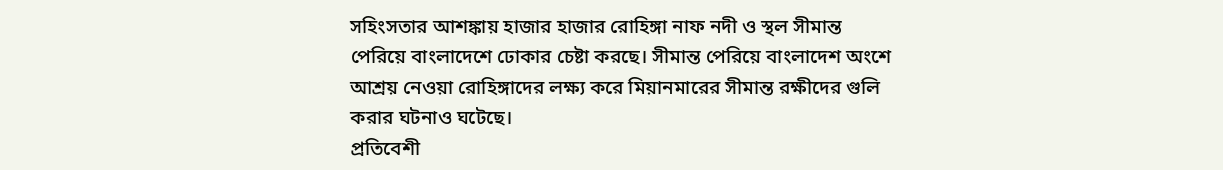সহিংসতার আশঙ্কায় হাজার হাজার রোহিঙ্গা নাফ নদী ও স্থল সীমান্ত পেরিয়ে বাংলাদেশে ঢোকার চেষ্টা করছে। সীমান্ত পেরিয়ে বাংলাদেশ অংশে আশ্রয় নেওয়া রোহিঙ্গাদের লক্ষ্য করে মিয়ানমারের সীমান্ত রক্ষীদের গুলি করার ঘটনাও ঘটেছে।
প্রতিবেশী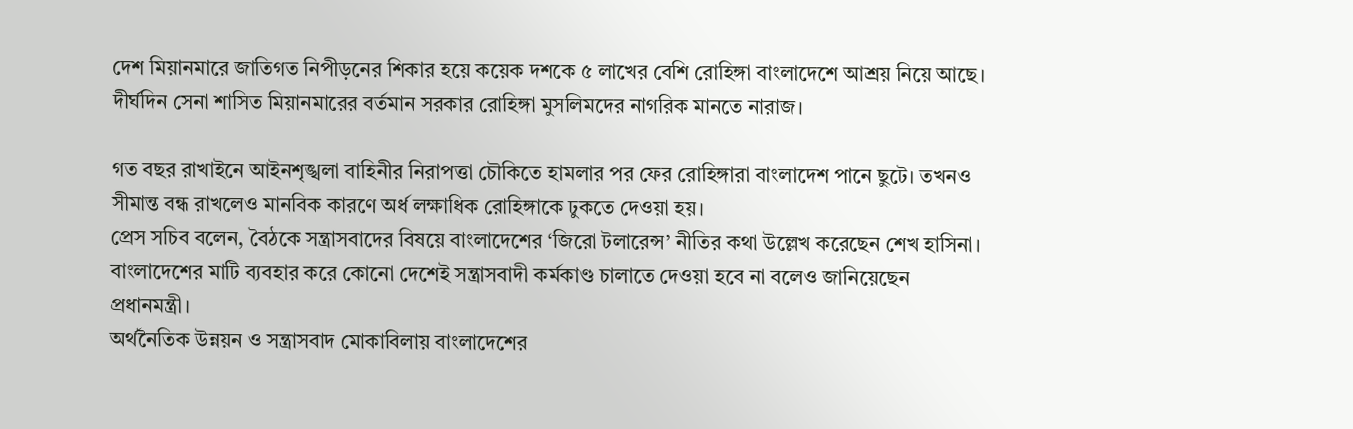দেশ মিয়ানমারে জাতিগত নিপীড়নের শিকার হয়ে কয়েক দশকে ৫ লাখের বেশি রোহিঙ্গা বাংলাদেশে আশ্রয় নিয়ে আছে। দীর্ঘদিন সেনা শাসিত মিয়ানমারের বর্তমান সরকার রোহিঙ্গা মুসলিমদের নাগরিক মানতে নারাজ।

গত বছর রাখাইনে আইনশৃঙ্খলা বাহিনীর নিরাপত্তা চৌকিতে হামলার পর ফের রোহিঙ্গারা বাংলাদেশ পানে ছুটে। তখনও সীমান্ত বন্ধ রাখলেও মানবিক কারণে অর্ধ লক্ষাধিক রোহিঙ্গাকে ঢুকতে দেওয়া হয়।
প্রেস সচিব বলেন, বৈঠকে সন্ত্রাসবাদের বিষয়ে বাংলাদেশের ‘জিরো টলারেন্স’ নীতির কথা উল্লেখ করেছেন শেখ হাসিনা। বাংলাদেশের মাটি ব্যবহার করে কোনো দেশেই সন্ত্রাসবাদী কর্মকাণ্ড চালাতে দেওয়া হবে না বলেও জানিয়েছেন প্রধানমন্ত্রী।
অর্থনৈতিক উন্নয়ন ও সন্ত্রাসবাদ মোকাবিলায় বাংলাদেশের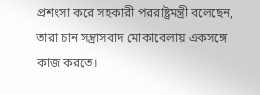প্রশংসা করে সহকারী পররাষ্ট্রমন্ত্রী বলেছেন, তারা চান সন্ত্রাসবাদ মোকাবেলায় একসঙ্গে কাজ করতে।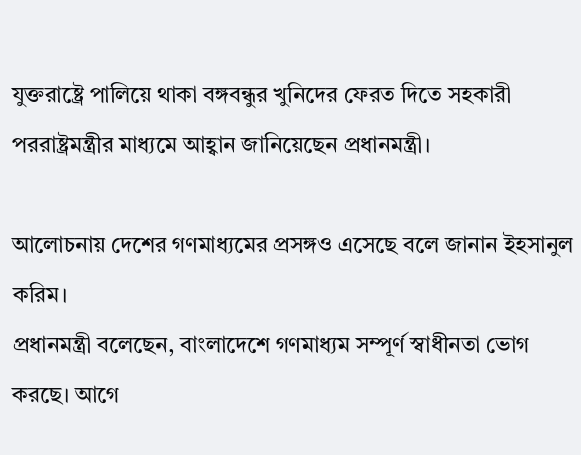যুক্তরাষ্ট্রে পালিয়ে থাকা বঙ্গবন্ধুর খুনিদের ফেরত দিতে সহকারী পররাষ্ট্রমন্ত্রীর মাধ্যমে আহ্বান জানিয়েছেন প্রধানমন্ত্রী।

আলোচনায় দেশের গণমাধ্যমের প্রসঙ্গও এসেছে বলে জানান ইহসানুল করিম।
প্রধানমন্ত্রী বলেছেন, বাংলাদেশে গণমাধ্যম সম্পূর্ণ স্বাধীনতা ভোগ করছে। আগে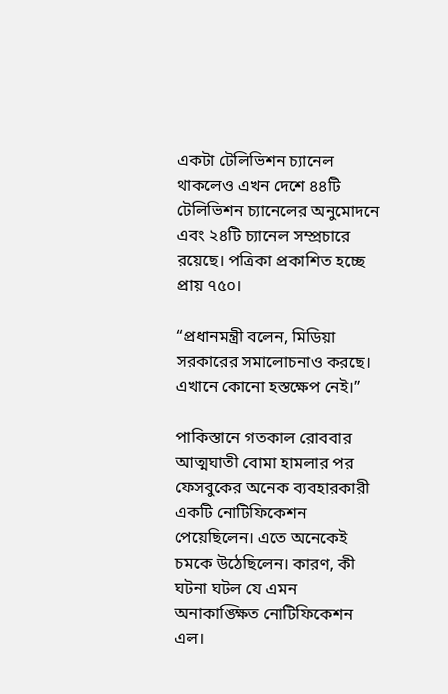একটা টেলিভিশন চ্যানেল থাকলেও এখন দেশে ৪৪টি টেলিভিশন চ্যানেলের অনুমোদনে এবং ২৪টি চ্যানেল সম্প্রচারে রয়েছে। পত্রিকা প্রকাশিত হচ্ছে প্রায় ৭৫০।

“প্রধানমন্ত্রী বলেন, মিডিয়া সরকারের সমালোচনাও করছে। এখানে কোনো হস্তক্ষেপ নেই।”

পাকিস্তানে গতকাল রোববার আত্মঘাতী বোমা হামলার পর ফেসবুকের অনেক ব্যবহারকারী একটি নোটিফিকেশন পেয়েছিলেন। এতে অনেকেই চমকে উঠেছিলেন। কারণ, কী ঘটনা ঘটল যে এমন অনাকাঙ্ক্ষিত নোটিফিকেশন এল।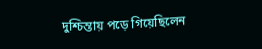দুশ্চিন্তায় পড়ে গিয়েছিলেন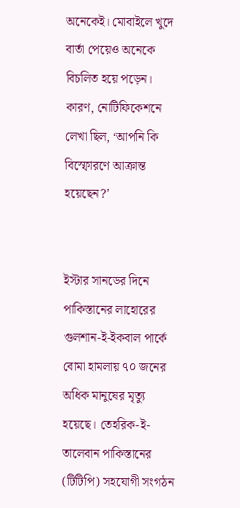অনেকেই। মোবাইলে খুদে বার্তা পেয়েও অনেকে বিচলিত হয়ে পড়েন। কারণ, নোটিফিকেশনে লেখা ছিল, ‘আপনি কি বিস্ফোরণে আক্রান্ত হয়েছেন?’


ইস্টার সানডের দিনে পাকিস্তানের লাহোরের গুলশান-ই-ইকবাল পার্কে বোমা হামলায় ৭০ জনের অধিক মানুষের মৃত্যু হয়েছে। তেহরিক-ই-তালেবান পাকিস্তানের (টিটিপি) সহযোগী সংগঠন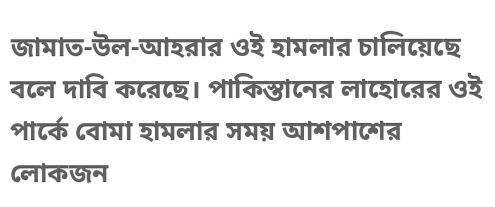জামাত-উল-আহরার ওই হামলার চালিয়েছে বলে দাবি করেছে। পাকিস্তানের লাহোরের ওই পার্কে বোমা হামলার সময় আশপাশের লোকজন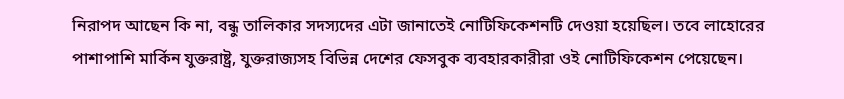নিরাপদ আছেন কি না, বন্ধু তালিকার সদস্যদের এটা জানাতেই নোটিফিকেশনটি দেওয়া হয়েছিল। তবে লাহোরের পাশাপাশি মার্কিন যুক্তরাষ্ট্র, যুক্তরাজ্যসহ বিভিন্ন দেশের ফেসবুক ব্যবহারকারীরা ওই নোটিফিকেশন পেয়েছেন।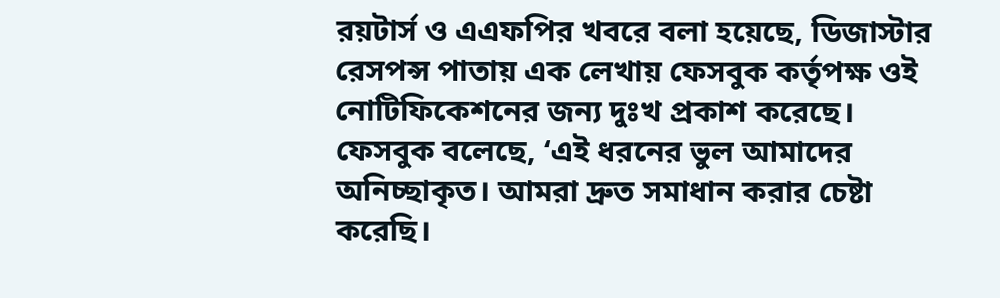রয়টার্স ও এএফপির খবরে বলা হয়েছে, ডিজাস্টার রেসপন্স পাতায় এক লেখায় ফেসবুক কর্তৃপক্ষ ওই নোটিফিকেশনের জন্য দুঃখ প্রকাশ করেছে। ফেসবুক বলেছে, ‘এই ধরনের ভুল আমাদের অনিচ্ছাকৃত। আমরা দ্রুত সমাধান করার চেষ্টা করেছি।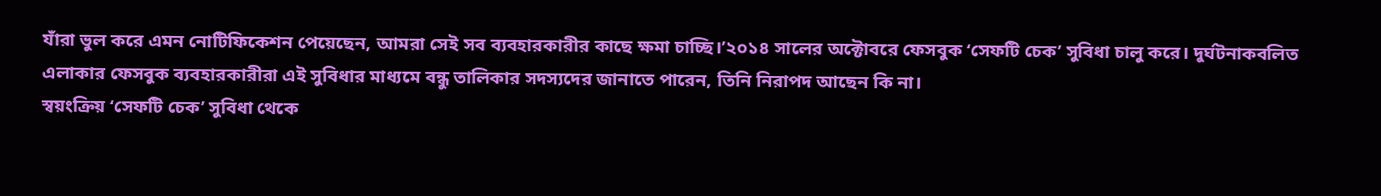যাঁরা ভুল করে এমন নোটিফিকেশন পেয়েছেন, আমরা সেই সব ব্যবহারকারীর কাছে ক্ষমা চাচ্ছি।’২০১৪ সালের অক্টোবরে ফেসবুক ‘সেফটি চেক’ সুবিধা চালু করে। দুর্ঘটনাকবলিত এলাকার ফেসবুক ব্যবহারকারীরা এই সুবিধার মাধ্যমে বন্ধু তালিকার সদস্যদের জানাতে পারেন, তিনি নিরাপদ আছেন কি না।
স্বয়ংক্রিয় ‘সেফটি চেক’ সুবিধা থেকে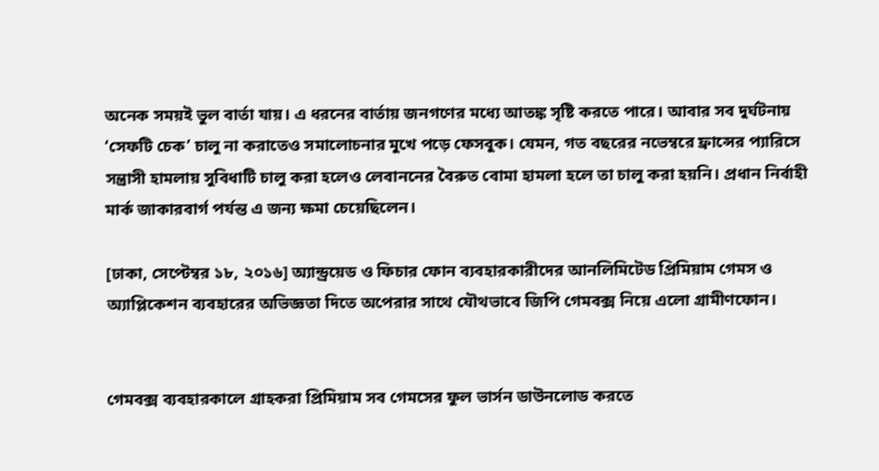অনেক সময়ই ভুল বার্তা যায়। এ ধরনের বার্তায় জনগণের মধ্যে আতঙ্ক সৃষ্টি করতে পারে। আবার সব দুর্ঘটনায় ‘সেফটি চেক’ চালু না করাতেও সমালোচনার মুখে পড়ে ফেসবুক। যেমন, গত বছরের নভেম্বরে ফ্রান্সের প্যারিসে সন্ত্রাসী হামলায় সুবিধাটি চালু করা হলেও লেবাননের বৈরুত বোমা হামলা হলে তা চালু করা হয়নি। প্রধান নির্বাহী মার্ক জাকারবার্গ পর্যন্ত এ জন্য ক্ষমা চেয়েছিলেন।

[ঢাকা, সেপ্টেম্বর ১৮, ২০১৬] অ্যান্ড্রয়েড ও ফিচার ফোন ব্যবহারকারীদের আনলিমিটেড প্রিমিয়াম গেমস ও অ্যাপ্লিকেশন ব্যবহারের অভিজ্ঞতা দিতে অপেরার সাথে যৌথভাবে জিপি গেমবক্স নিয়ে এলো গ্রামীণফোন।


গেমবক্স ব্যবহারকালে গ্রাহকরা প্রিমিয়াম সব গেমসের ফুল ভার্সন ডাউনলোড করতে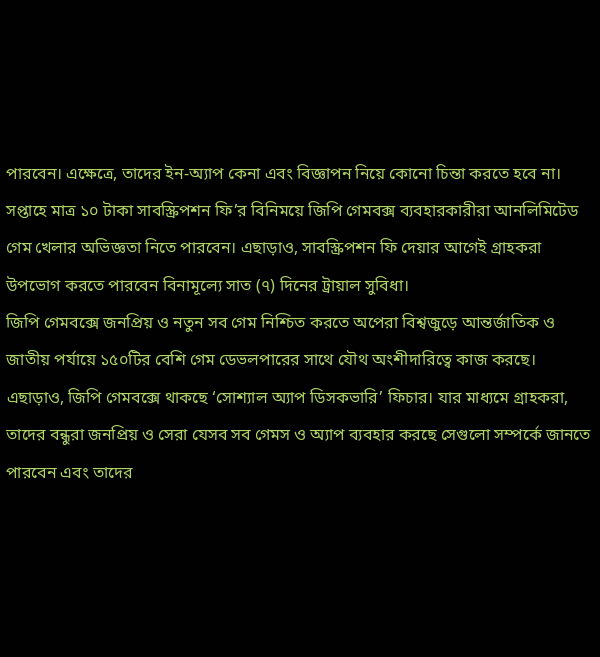পারবেন। এক্ষেত্রে, তাদের ইন-অ্যাপ কেনা এবং বিজ্ঞাপন নিয়ে কোনো চিন্তা করতে হবে না। সপ্তাহে মাত্র ১০ টাকা সাবস্ক্রিপশন ফি’র বিনিময়ে জিপি গেমবক্স ব্যবহারকারীরা আনলিমিটেড গেম খেলার অভিজ্ঞতা নিতে পারবেন। এছাড়াও, সাবস্ক্রিপশন ফি দেয়ার আগেই গ্রাহকরা উপভোগ করতে পারবেন বিনামূল্যে সাত (৭) দিনের ট্রায়াল সুবিধা।
জিপি গেমবক্সে জনপ্রিয় ও নতুন সব গেম নিশ্চিত করতে অপেরা বিশ্বজুড়ে আন্তর্জাতিক ও জাতীয় পর্যায়ে ১৫০টির বেশি গেম ডেভলপারের সাথে যৌথ অংশীদারিত্বে কাজ করছে।
এছাড়াও, জিপি গেমবক্সে থাকছে ‘সোশ্যাল অ্যাপ ডিসকভারি’ ফিচার। যার মাধ্যমে গ্রাহকরা, তাদের বন্ধুরা জনপ্রিয় ও সেরা যেসব সব গেমস ও অ্যাপ ব্যবহার করছে সেগুলো সম্পর্কে জানতে পারবেন এবং তাদের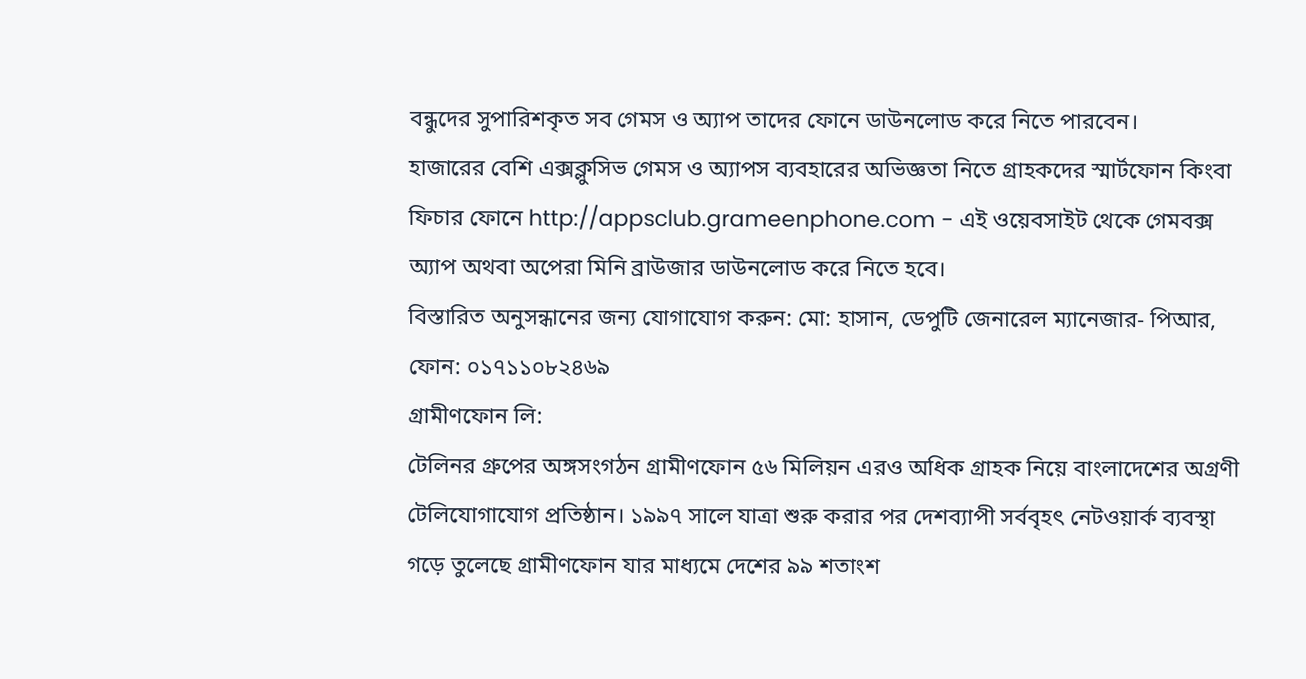বন্ধুদের সুপারিশকৃত সব গেমস ও অ্যাপ তাদের ফোনে ডাউনলোড করে নিতে পারবেন।
হাজারের বেশি এক্সক্লুসিভ গেমস ও অ্যাপস ব্যবহারের অভিজ্ঞতা নিতে গ্রাহকদের স্মার্টফোন কিংবা ফিচার ফোনে http://appsclub.grameenphone.com - এই ওয়েবসাইট থেকে গেমবক্স অ্যাপ অথবা অপেরা মিনি ব্রাউজার ডাউনলোড করে নিতে হবে।
বিস্তারিত অনুসন্ধানের জন্য যোগাযোগ করুন: মো: হাসান, ডেপুটি জেনারেল ম্যানেজার- পিআর, ফোন: ০১৭১১০৮২৪৬৯
গ্রামীণফোন লি:
টেলিনর গ্রুপের অঙ্গসংগঠন গ্রামীণফোন ৫৬ মিলিয়ন এরও অধিক গ্রাহক নিয়ে বাংলাদেশের অগ্রণী টেলিযোগাযোগ প্রতিষ্ঠান। ১৯৯৭ সালে যাত্রা শুরু করার পর দেশব্যাপী সর্ববৃহৎ নেটওয়ার্ক ব্যবস্থা গড়ে তুলেছে গ্রামীণফোন যার মাধ্যমে দেশের ৯৯ শতাংশ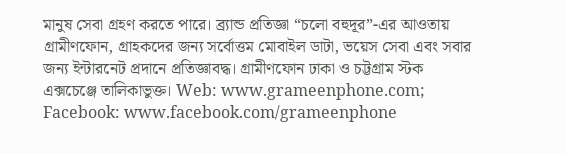মানুষ সেবা গ্রহণ করতে পারে। ব্র্যান্ড প্রতিজ্ঞা “চলো বহুদূর”-এর আওতায় গ্রামীণফোন, গ্রাহকদের জন্য সর্বোত্তম মোবাইল ডাটা, ভয়েস সেবা এবং সবার জন্য ইন্টারনেট প্রদানে প্রতিজ্ঞাবদ্ধ। গ্রামীণফোন ঢাকা ও চট্টগ্রাম স্টক এক্সচেঞ্জে তালিকাভুক্ত। Web: www.grameenphone.com; Facebook: www.facebook.com/grameenphone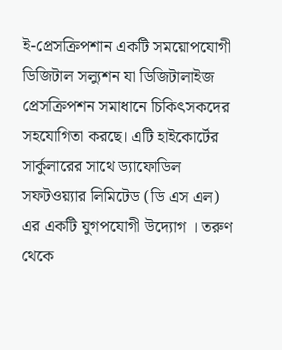ই-প্রেসক্রিপশান একটি সময়োপযোগী ডিজিটাল সল্যুশন যা ডিজিটালাইজ প্রেসক্রিপশন সমাধানে চিকিৎসকদের সহযোগিতা করছে। এটি হাইকোর্টের সার্কুলারের সাথে ড্যাফোডিল সফটওয়্যার লিমিটেড (ডি এস এল) এর একটি যুগপযোগী উদ্যোগ । তরুণ থেকে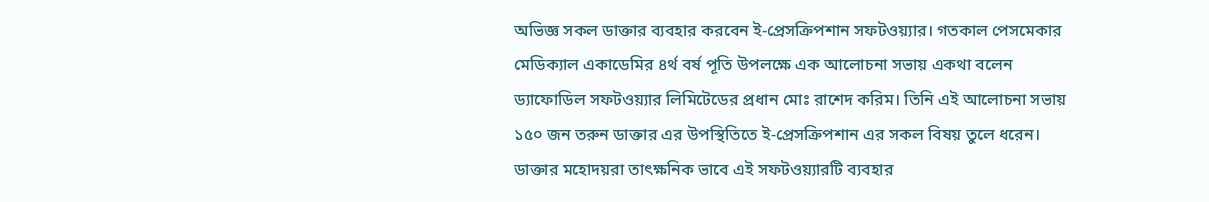অভিজ্ঞ সকল ডাক্তার ব্যবহার করবেন ই-প্রেসক্রিপশান সফটওয়্যার। গতকাল পেসমেকার মেডিক্যাল একাডেমির ৪র্থ বর্ষ পূতি উপলক্ষে এক আলোচনা সভায় একথা বলেন ড্যাফোডিল সফটওয়্যার লিমিটেডের প্রধান মোঃ রাশেদ করিম। তিনি এই আলোচনা সভায় ১৫০ জন তরুন ডাক্তার এর উপস্থিতিতে ই-প্রেসক্রিপশান এর সকল বিষয় তুলে ধরেন। ডাক্তার মহোদয়রা তাৎক্ষনিক ভাবে এই সফটওয়্যারটি ব্যবহার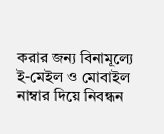করার জন্য বিনামূল্যে ই-মেইল ও মোবাইল নাম্বার দিয়ে নিবন্ধন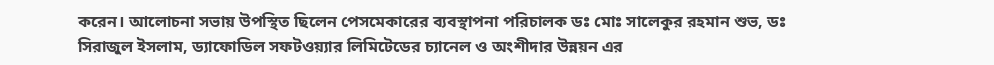করেন। আলোচনা সভায় উপস্থিত ছিলেন পেসমেকারের ব্যবস্থাপনা পরিচালক ডঃ মোঃ সালেকুর রহমান শুভ, ডঃ সিরাজুল ইসলাম, ড্যাফোডিল সফটওয়্যার লিমিটেডের চ্যানেল ও অংশীদার উন্নয়ন এর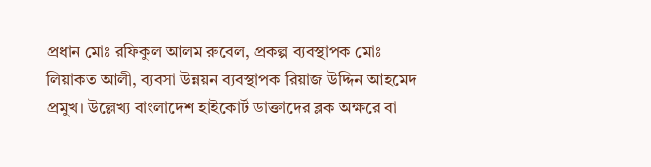প্রধান মোঃ রফিকুল আলম রুবেল, প্রকল্প ব্যবস্থাপক মোঃ লিয়াকত আলী, ব্যবসা উন্নয়ন ব্যবস্থাপক রিয়াজ উদ্দিন আহমেদ প্রমুখ। উল্লেখ্য বাংলাদেশ হাইকোর্ট ডাক্তাদের ব্লক অক্ষরে বা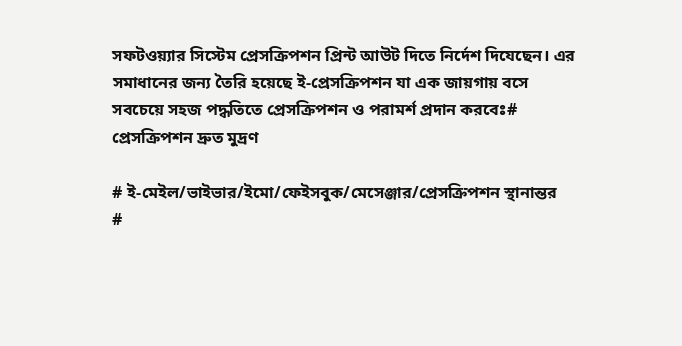সফটওয়্যার সিস্টেম প্রেসক্রিপশন প্রিন্ট আউট দিতে নির্দেশ দিযেছেন। এর সমাধানের জন্য তৈরি হয়েছে ই-প্রেসক্রিপশন যা এক জায়গায় বসে সবচেয়ে সহজ পদ্ধতিতে প্রেসক্রিপশন ও পরামর্শ প্রদান করবেঃ# প্রেসক্রিপশন দ্রুত মুদ্রণ

# ই-মেইল/ভাইভার/ইমো/ফেইসবুক/মেসেঞ্জার/প্রেসক্রিপশন স্থানান্তর
#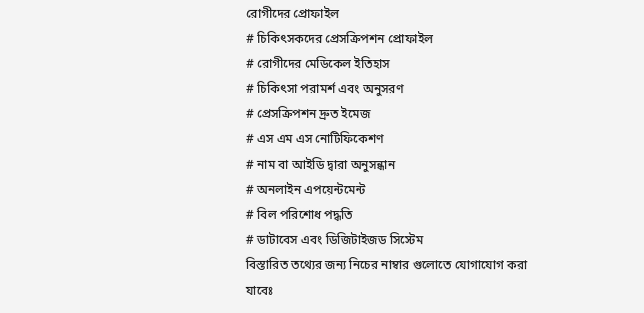রোগীদের প্রোফাইল
# চিকিৎসকদের প্রেসক্রিপশন প্রোফাইল
# রোগীদের মেডিকেল ইতিহাস
# চিকিৎসা পরামর্শ এবং অনুসরণ
# প্রেসক্রিপশন দ্রুত ইমেজ
# এস এম এস নোটিফিকেশণ
# নাম বা আইডি দ্বারা অনুসন্ধান
# অনলাইন এপয়েন্টমেন্ট
# বিল পরিশোধ পদ্ধতি
# ডাটাবেস এবং ডিজিটাইজড সিস্টেম
বিস্তারিত তথ্যের জন্য নিচের নাম্বার গুলোতে যোগাযোগ করা যাবেঃ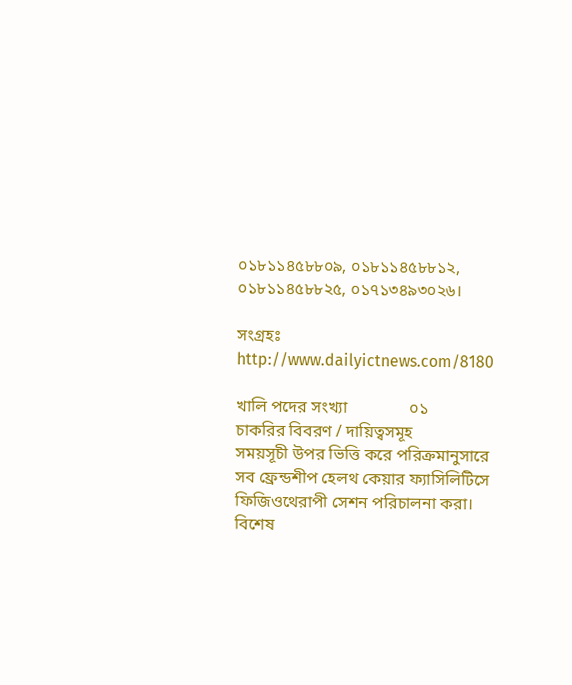০১৮১১৪৫৮৮০৯, ০১৮১১৪৫৮৮১২, ০১৮১১৪৫৮৮২৫, ০১৭১৩৪৯৩০২৬।

সংগ্রহঃ http://www.dailyictnews.com/8180

খালি পদের সংখ্যা               ০১
চাকরির বিবরণ / দায়িত্বসমূহ
সময়সূচী উপর ভিত্তি করে পরিক্রমানুসারে সব ফ্রেন্ডশীপ হেলথ কেয়ার ফ্যাসিলিটিসে ফিজিওথেরাপী সেশন পরিচালনা করা।
বিশেষ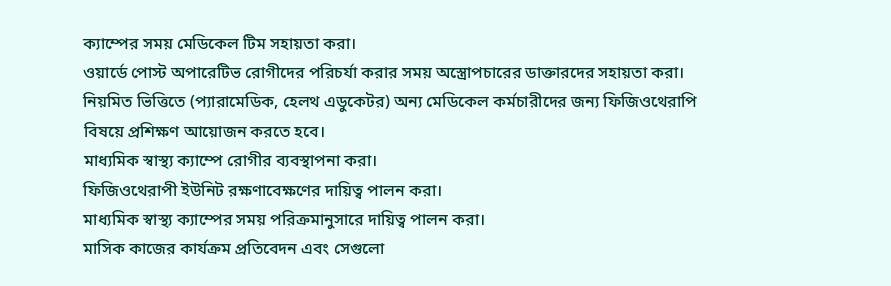ক্যাম্পের সময় মেডিকেল টিম সহায়তা করা।
ওয়ার্ডে পোস্ট অপারেটিভ রোগীদের পরিচর্যা করার সময় অস্ত্রোপচারের ডাক্তারদের সহায়তা করা।
নিয়মিত ভিত্তিতে (প্যারামেডিক, হেলথ এডুকেটর) অন্য মেডিকেল কর্মচারীদের জন্য ফিজিওথেরাপি বিষয়ে প্রশিক্ষণ আয়োজন করতে হবে।
মাধ্যমিক স্বাস্থ্য ক্যাম্পে রোগীর ব্যবস্থাপনা করা।
ফিজিওথেরাপী ইউনিট রক্ষণাবেক্ষণের দায়িত্ব পালন করা।
মাধ্যমিক স্বাস্থ্য ক্যাম্পের সময় পরিক্রমানুসারে দায়িত্ব পালন করা।
মাসিক কাজের কার্যক্রম প্রতিবেদন এবং সেগুলো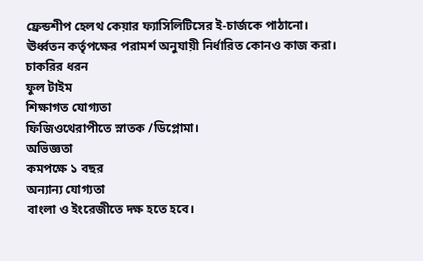ফ্রেন্ডশীপ হেলথ কেয়ার ফ্যাসিলিটিসের ই-চার্জকে পাঠানো।
ঊর্ধ্বতন কর্তৃপক্ষের পরামর্শ অনুযায়ী নির্ধারিত কোনও কাজ করা।
চাকরির ধরন
ফুল টাইম
শিক্ষাগত যোগ্যতা
ফিজিওথেরাপীতে স্নাতক /ডিপ্লোমা।
অভিজ্ঞতা
কমপক্ষে ১ বছর
অন্যান্য যোগ্যতা
বাংলা ও ইংরেজীতে দক্ষ হতে হবে।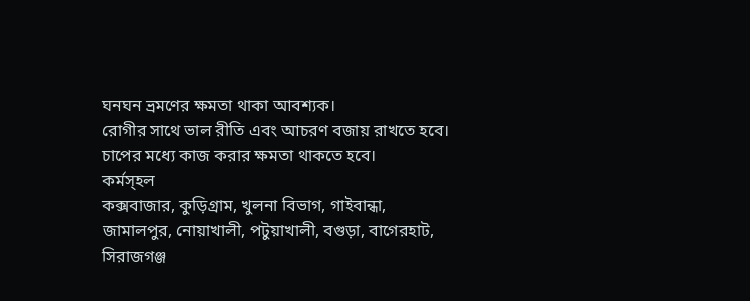ঘনঘন ভ্রমণের ক্ষমতা থাকা আবশ্যক।
রোগীর সাথে ভাল রীতি এবং আচরণ বজায় রাখতে হবে।
চাপের মধ্যে কাজ করার ক্ষমতা থাকতে হবে।
কর্মস্হল
কক্সবাজার, কুড়িগ্রাম, খুলনা বিভাগ, গাইবান্ধা, জামালপুর, নোয়াখালী, পটুয়াখালী, বগুড়া, বাগেরহাট, সিরাজগঞ্জ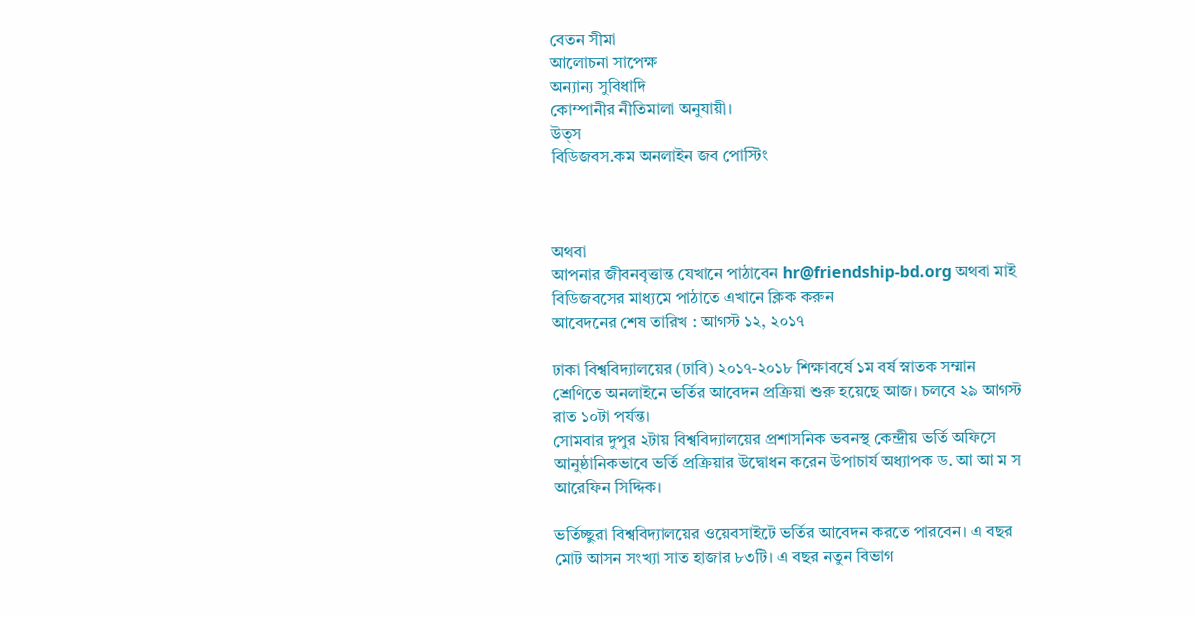বেতন সীমা
আলোচনা সাপেক্ষ
অন্যান্য সুবিধাদি
কোম্পানীর নীতিমালা অনুযায়ী।
উত্স
বিডিজবস.কম অনলাইন জব পোস্টিং



অথবা
আপনার জীবনবৃত্তান্ত যেখানে পাঠাবেন hr@friendship-bd.org অথবা মাই বিডিজবসের মাধ্যমে পাঠাতে এখানে ক্লিক করুন
আবেদনের শেষ তারিখ : আগস্ট ১২, ২০১৭

ঢাকা বিশ্ববিদ্যালয়ের (ঢাবি) ২০১৭-২০১৮ শিক্ষাবর্ষে ১ম বর্ষ স্নাতক সম্মান শ্রেণিতে অনলাইনে ভর্তির আবেদন প্রক্রিয়া শুরু হয়েছে আজ। চলবে ২৯ আগস্ট রাত ১০টা পর্যন্ত।
সোমবার দুপুর ২টায় বিশ্ববিদ্যালয়ের প্রশাসনিক ভবনস্থ কেন্দ্রীয় ভর্তি অফিসে আনুষ্ঠানিকভাবে ভর্তি প্রক্রিয়ার উদ্বোধন করেন উপাচার্য অধ্যাপক ড. আ আ ম স আরেফিন সিদ্দিক।

ভর্তিচ্ছুরা বিশ্ববিদ্যালয়ের ওয়েবসাইটে ভর্তির আবেদন করতে পারবেন। এ বছর মোট আসন সংখ্যা সাত হাজার ৮৩টি। এ বছর নতুন বিভাগ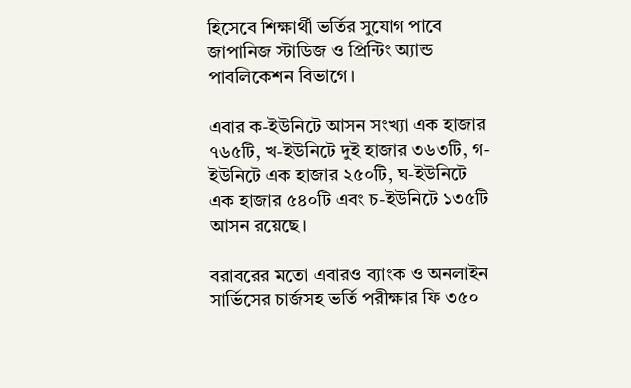হিসেবে শিক্ষার্থী ভর্তির সুযোগ পাবে জাপানিজ স্টাডিজ ও প্রিন্টিং অ্যান্ড পাবলিকেশন বিভাগে।

এবার ক-ইউনিটে আসন সংখ্যা এক হাজার ৭৬৫টি, খ-ইউনিটে দুই হাজার ৩৬৩টি, গ-ইউনিটে এক হাজার ২৫০টি, ঘ-ইউনিটে এক হাজার ৫৪০টি এবং চ-ইউনিটে ১৩৫টি আসন রয়েছে।

বরাবরের মতো এবারও ব্যাংক ও অনলাইন সার্ভিসের চার্জসহ ভর্তি পরীক্ষার ফি ৩৫০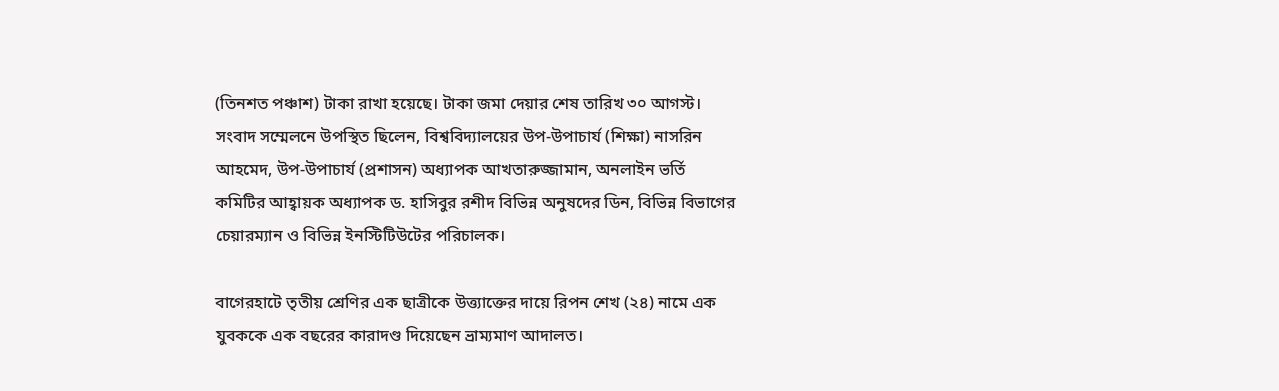(তিনশত পঞ্চাশ) টাকা রাখা হয়েছে। টাকা জমা দেয়ার শেষ তারিখ ৩০ আগস্ট।
সংবাদ সম্মেলনে উপস্থিত ছিলেন, বিশ্ববিদ্যালয়ের উপ-উপাচার্য (শিক্ষা) নাসরিন আহমেদ, উপ-উপাচার্য (প্রশাসন) অধ্যাপক আখতারুজ্জামান, অনলাইন ভর্তি কমিটির আহ্বায়ক অধ্যাপক ড. হাসিবুর রশীদ বিভিন্ন অনুষদের ডিন, বিভিন্ন বিভাগের চেয়ারম্যান ও বিভিন্ন ইনস্টিটিউটের পরিচালক।

বাগেরহাটে তৃতীয় শ্রেণির এক ছাত্রীকে উত্ত্যাক্তের দায়ে রিপন শেখ (২৪) নামে এক যুবককে এক বছরের কারাদণ্ড দিয়েছেন ভ্রাম্যমাণ আদালত।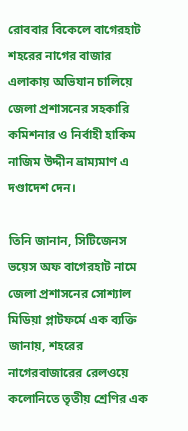রোববার বিকেলে বাগেরহাট শহরের নাগের বাজার এলাকায় অভিযান চালিয়ে জেলা প্রশাসনের সহকারি কমিশনার ও নির্বাহী হাকিম নাজিম উদ্দীন ভ্রাম্যমাণ এ দণ্ডাদেশ দেন।

তিনি জানান, সিটিজেনস ভয়েস অফ বাগেরহাট নামে জেলা প্রশাসনের সোশ্যাল মিডিয়া প্লাটফর্মে এক ব্যক্তি জানায়, শহরের নাগেরবাজারের রেলওয়ে কলোনিতে তৃতীয় শ্রেণির এক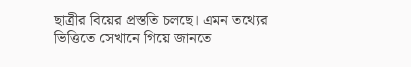ছাত্রীর বিয়ের প্রস্ততি চলছে। এমন তথ্যের ভিত্তিতে সেখানে গিয়ে জানতে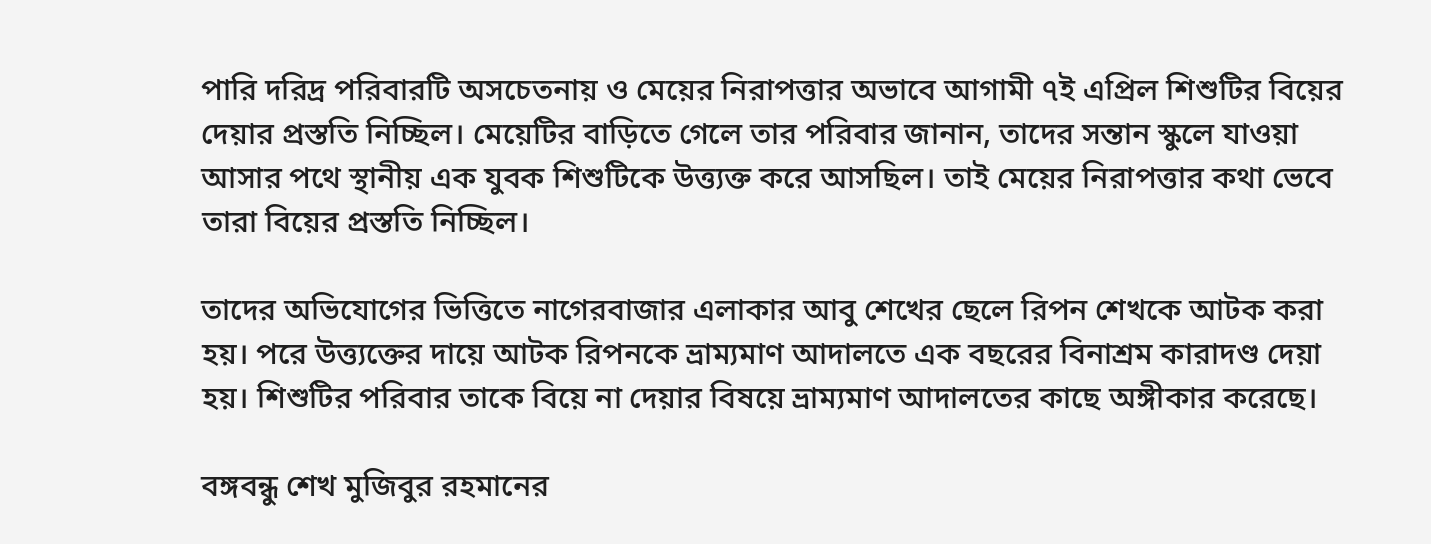পারি দরিদ্র পরিবারটি অসচেতনায় ও মেয়ের নিরাপত্তার অভাবে আগামী ৭ই এপ্রিল শিশুটির বিয়ের দেয়ার প্রস্ততি নিচ্ছিল। মেয়েটির বাড়িতে গেলে তার পরিবার জানান, তাদের সন্তান স্কুলে যাওয়া আসার পথে স্থানীয় এক যুবক শিশুটিকে উত্ত্যক্ত করে আসছিল। তাই মেয়ের নিরাপত্তার কথা ভেবে তারা বিয়ের প্রস্ততি নিচ্ছিল।

তাদের অভিযোগের ভিত্তিতে নাগেরবাজার এলাকার আবু শেখের ছেলে রিপন শেখকে আটক করা হয়। পরে উত্ত্যক্তের দায়ে আটক রিপনকে ভ্রাম্যমাণ আদালতে এক বছরের বিনাশ্রম কারাদণ্ড দেয়া হয়। শিশুটির পরিবার তাকে বিয়ে না দেয়ার বিষয়ে ভ্রাম্যমাণ আদালতের কাছে অঙ্গীকার করেছে।

বঙ্গবন্ধু শেখ মুজিবুর রহমানের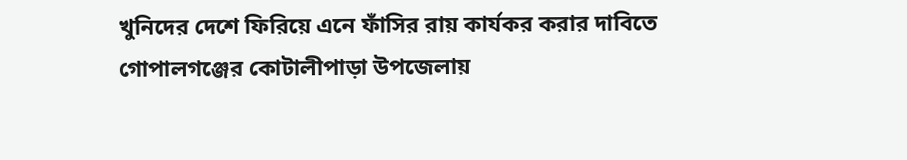খুনিদের দেশে ফিরিয়ে এনে ফাঁসির রায় কার্যকর করার দাবিতে গোপালগঞ্জের কোটালীপাড়া উপজেলায়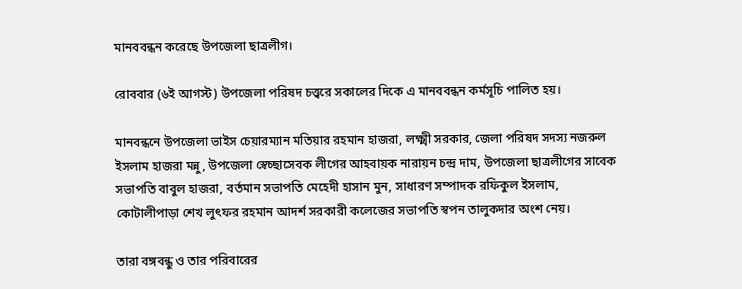মানববন্ধন করেছে উপজেলা ছাত্রলীগ।

রোববার (৬ই আগস্ট) উপজেলা পরিষদ চত্ত্বরে সকালের দিকে এ মানববন্ধন কর্মসূচি পালিত হয়।

মানবন্ধনে উপজেলা ভাইস চেয়ারম্যান মতিয়ার রহমান হাজরা, লক্ষ্মী সরকার, জেলা পরিষদ সদস্য নজরুল ইসলাম হাজরা মন্নু, উপজেলা স্বেচ্ছাসেবক লীগের আহবায়ক নারায়ন চন্দ্র দাম, উপজেলা ছাত্রলীগের সাবেক সভাপতি বাবুল হাজরা, বর্তমান সভাপতি মেহেদী হাসান মুন, সাধারণ সম্পাদক রফিকুল ইসলাম, কোটালীপাড়া শেখ লুৎফর রহমান আদর্শ সরকারী কলেজের সভাপতি স্বপন তালুকদার অংশ নেয়।

তারা বঙ্গবন্ধু ও তার পরিবারের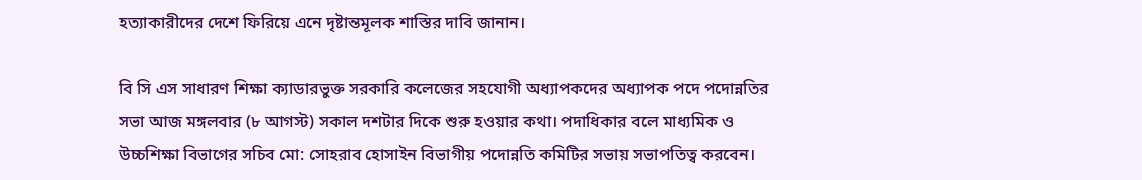হত্যাকারীদের দেশে ফিরিয়ে এনে দৃষ্টান্তমূলক শাস্তির দাবি জানান।

বি সি এস সাধারণ শিক্ষা ক্যাডারভুক্ত সরকারি কলেজের সহযোগী অধ্যাপকদের অধ্যাপক পদে পদোন্নতির সভা আজ মঙ্গলবার (৮ আগস্ট) সকাল দশটার দিকে শুরু হওয়ার কথা। পদাধিকার বলে মাধ্যমিক ও উচ্চশিক্ষা বিভাগের সচিব মো: সোহরাব হোসাইন বিভাগীয় পদোন্নতি কমিটির সভায় সভাপতিত্ব করবেন।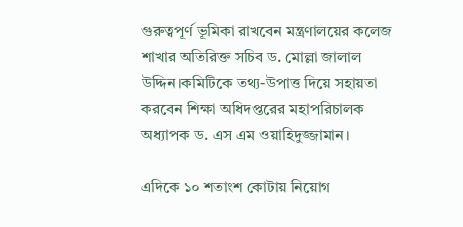গুরুত্বপূর্ণ ভূমিকা রাখবেন মন্ত্রণালয়ের কলেজ শাখার অতিরিক্ত সচিব ড. মোল্লা জালাল উদ্দিন।কমিটিকে তথ্য-উপাত্ত দিয়ে সহায়তা করবেন শিক্ষা অধিদপ্তরের মহাপরিচালক অধ্যাপক ড. এস এম ওয়াহিদুজ্জামান।

এদিকে ১০ শতাংশ কোটায় নিয়োগ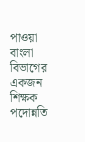পাওয়া বাংলা বিভাগের একজন শিক্ষক পদোন্নতি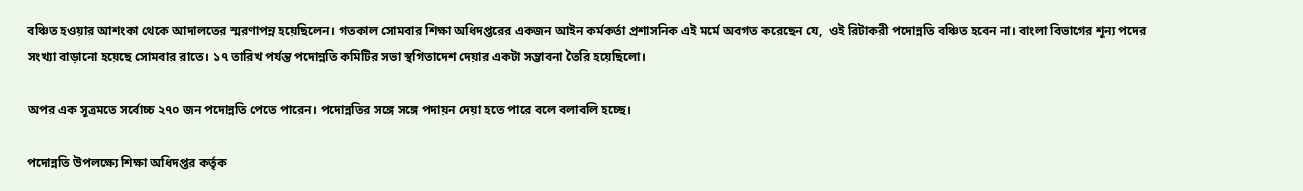বঞ্চিত হওয়ার আশংকা থেকে আদালতের স্মরণাপন্ন হয়েছিলেন। গতকাল সোমবার শিক্ষা অধিদপ্তরের একজন আইন কর্মকর্তা প্রশাসনিক এই মর্মে অবগত করেছেন যে,  ওই রিটাকরী পদোন্নতি বঞ্চিত হবেন না। বাংলা বিভাগের শূন্য পদের সংখ্যা বাড়ানো হয়েছে সোমবার রাতে। ১৭ তারিখ পর্যন্ত পদোন্নতি কমিটির সভা স্থগিতাদেশ দেয়ার একটা সম্ভাবনা তৈরি হয়েছিলো।

অপর এক সূত্রমতে সর্বোচ্চ ২৭০ জন পদোন্নতি পেতে পারেন। পদোন্নতির সঙ্গে সঙ্গে পদায়ন দেয়া হতে পারে বলে বলাবলি হচ্ছে।

পদোন্নতি উপলক্ষ্যে শিক্ষা অধিদপ্তর কর্তৃক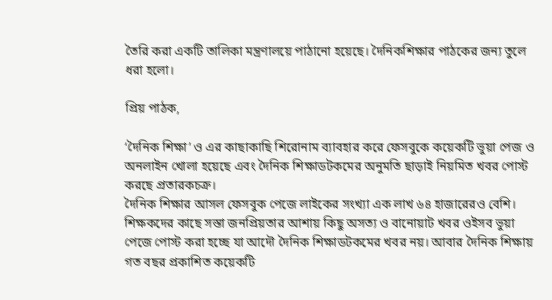তৈরি করা একটি তালিকা মন্ত্রণালয়ে পাঠানো হয়েছে। দৈনিকশিক্ষার পাঠকের জন্য তুলে ধরা হলো।

প্রিয় পাঠক,

‘দৈনিক শিক্ষা’ ও এর কাছাকাছি শিরোনাম ব্যাবহার করে ফেসবুকে কয়েকটি ভুয়া পেজ ও অনলাইন খোলা হয়েছে এবং দৈনিক শিক্ষাডটকমের অনুমতি ছাড়াই নিয়মিত খবর পোস্ট করছে প্রতারকচক্র।
দৈনিক শিক্ষার আসল ফেসবুক পেজে লাইকের সংখ্যা এক লাখ ৬৪ হাজারেরও বেশি।
শিক্ষকদের কাছে সস্তা জনপ্রিয়তার আশায় কিছু অসত্য ও বানোয়াট খবর ওইসব ভুয়া পেজে পোস্ট করা হচ্ছে যা আদৌ দৈনিক শিক্ষাডটকমের খবর নয়। আবার দৈনিক শিক্ষায় গত বছর প্রকাশিত কয়েকটি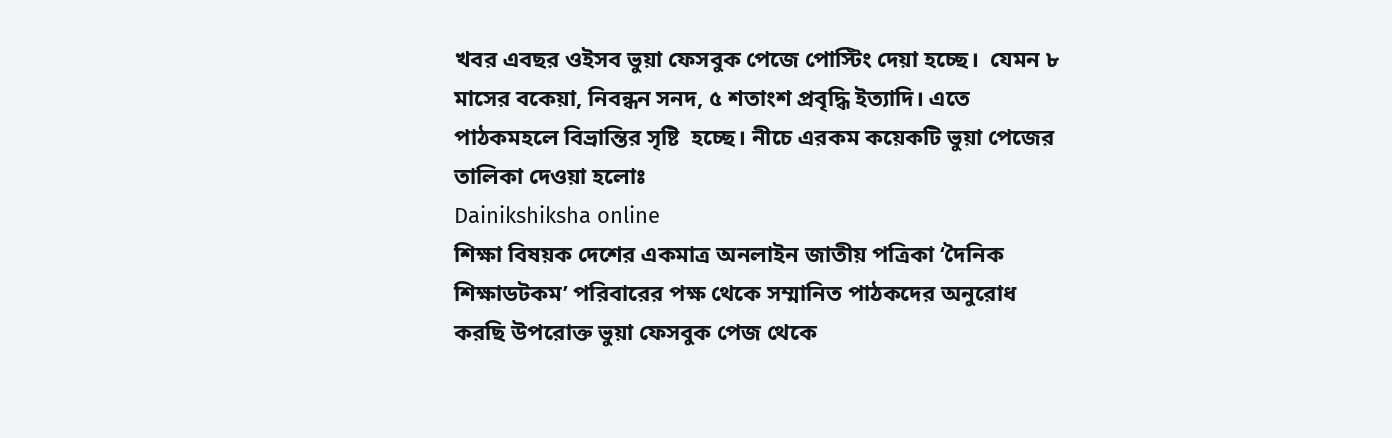খবর এবছর ওইসব ভুয়া ফেসবুক পেজে পোস্টিং দেয়া হচ্ছে।  যেমন ৮ মাসের বকেয়া, নিবন্ধন সনদ, ৫ শতাংশ প্রবৃদ্ধি ইত্যাদি। এতে পাঠকমহলে বিভ্রান্তির সৃষ্টি  হচ্ছে। নীচে এরকম কয়েকটি ভুয়া পেজের তালিকা দেওয়া হলোঃ
Dainikshiksha online
শিক্ষা বিষয়ক দেশের একমাত্র অনলাইন জাতীয় পত্রিকা ‘দৈনিক শিক্ষাডটকম’ পরিবারের পক্ষ থেকে সম্মানিত পাঠকদের অনুরোধ করছি উপরোক্ত ভুয়া ফেসবুক পেজ থেকে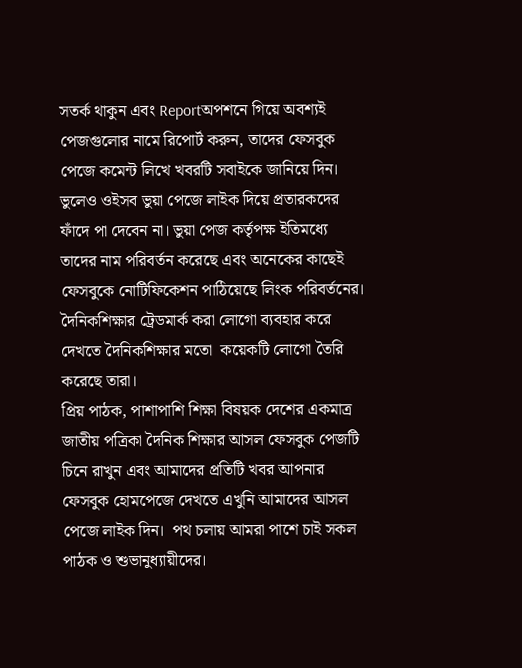সতর্ক থাকুন এবং Reportঅপশনে গিয়ে অবশ্যই পেজগুলোর নামে রিপোর্ট করুন, তাদের ফেসবুক পেজে কমেন্ট লিখে খবরটি সবাইকে জানিয়ে দিন। ভুলেও ওইসব ভুয়া পেজে লাইক দিয়ে প্রতারকদের ফাঁদে পা দেবেন না। ভুয়া পেজ কর্তৃপক্ষ ইতিমধ্যে তাদের নাম পরিবর্তন করেছে এবং অনেকের কাছেই ফেসবুকে নোটিফিকেশন পাঠিয়েছে লিংক পরিবর্তনের। দৈনিকশিক্ষার ট্রেডমার্ক করা লোগো ব্যবহার করে দেখতে দৈনিকশিক্ষার মতো  কয়েকটি লোগো তৈরি করেছে তারা।
প্রিয় পাঠক, পাশাপাশি শিক্ষা বিষয়ক দেশের একমাত্র জাতীয় পত্রিকা দৈনিক শিক্ষার আসল ফেসবুক পেজটি চিনে রাখুন এবং আমাদের প্রতিটি খবর আপনার ফেসবুক হোমপেজে দেখতে এখুনি আমাদের আসল পেজে লাইক দিন।  পথ চলায় আমরা পাশে চাই সকল পাঠক ও শুভানুধ্যায়ীদের।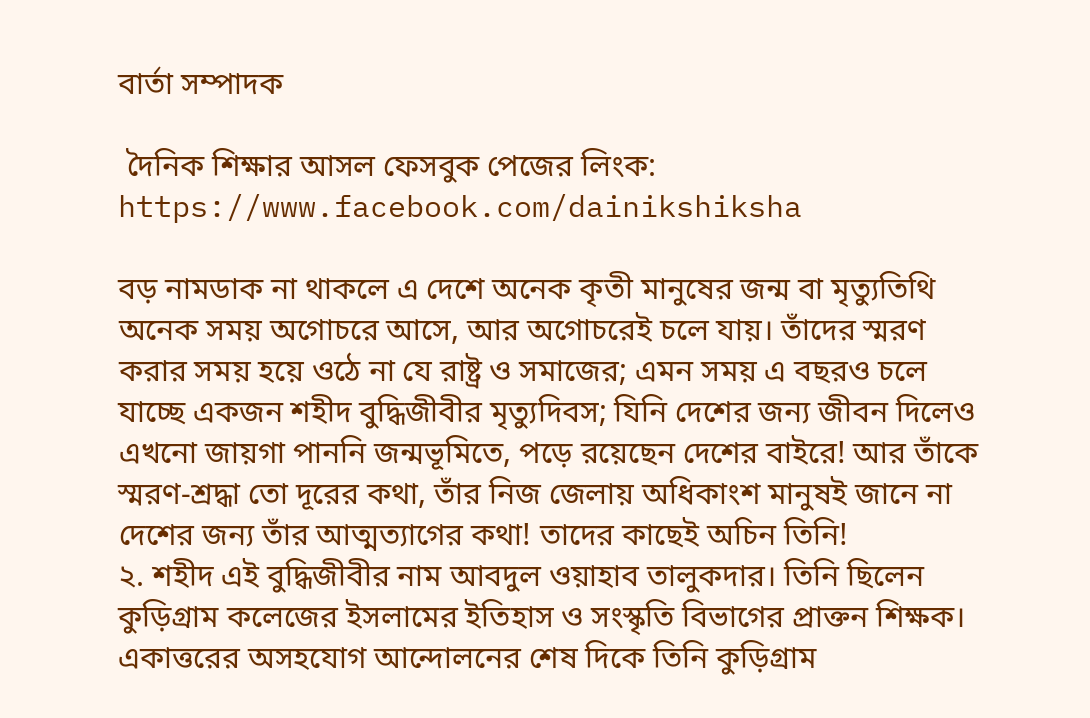বার্তা সম্পাদক

 দৈনিক শিক্ষার আসল ফেসবুক পেজের লিংক: https://www.facebook.com/dainikshiksha

বড় নামডাক না থাকলে এ দেশে অনেক কৃতী মানুষের জন্ম বা মৃত্যুতিথি অনেক সময় অগোচরে আসে, আর অগোচরেই চলে যায়। তাঁদের স্মরণ করার সময় হয়ে ওঠে না যে রাষ্ট্র ও সমাজের; এমন সময় এ বছরও চলে যাচ্ছে একজন শহীদ বুদ্ধিজীবীর মৃত্যুদিবস; যিনি দেশের জন্য জীবন দিলেও এখনো জায়গা পাননি জন্মভূমিতে, পড়ে রয়েছেন দেশের বাইরে! আর তাঁকে স্মরণ-শ্রদ্ধা তো দূরের কথা, তাঁর নিজ জেলায় অধিকাংশ মানুষই জানে না দেশের জন্য তাঁর আত্মত্যাগের কথা! তাদের কাছেই অচিন তিনি!
২. শহীদ এই বুদ্ধিজীবীর নাম আবদুল ওয়াহাব তালুকদার। তিনি ছিলেন কুড়িগ্রাম কলেজের ইসলামের ইতিহাস ও সংস্কৃতি বিভাগের প্রাক্তন শিক্ষক। একাত্তরের অসহযোগ আন্দোলনের শেষ দিকে তিনি কুড়িগ্রাম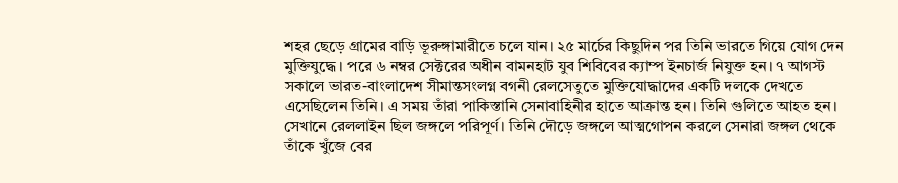শহর ছেড়ে গ্রামের বাড়ি ভূরুঙ্গামারীতে চলে যান। ২৫ মার্চের কিছুদিন পর তিনি ভারতে গিয়ে যোগ দেন মুক্তিযুদ্ধে। পরে ৬ নম্বর সেক্টরের অধীন বামনহাট যুব শিবিবের ক্যাম্প ইনচার্জ নিযুক্ত হন। ৭ আগস্ট সকালে ভারত-বাংলাদেশ সীমান্তসংলগ্ন বগনী রেলসেতুতে মুক্তিযোদ্ধাদের একটি দলকে দেখতে এসেছিলেন তিনি। এ সময় তাঁরা পাকিস্তানি সেনাবাহিনীর হাতে আক্রান্ত হন। তিনি গুলিতে আহত হন। সেখানে রেললাইন ছিল জঙ্গলে পরিপূর্ণ। তিনি দৌড়ে জঙ্গলে আত্মগোপন করলে সেনারা জঙ্গল থেকে তাঁকে খুঁজে বের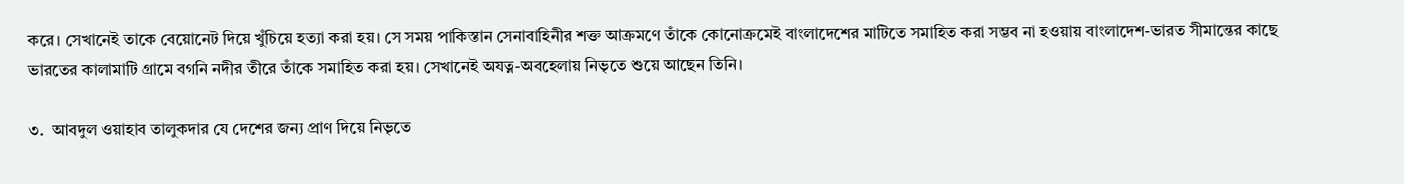করে। সেখানেই তাকে বেয়োনেট দিয়ে খুঁচিয়ে হত্যা করা হয়। সে সময় পাকিস্তান সেনাবাহিনীর শক্ত আক্রমণে তাঁকে কোনোক্রমেই বাংলাদেশের মাটিতে সমাহিত করা সম্ভব না হওয়ায় বাংলাদেশ-ভারত সীমান্তের কাছে ভারতের কালামাটি গ্রামে বগনি নদীর তীরে তাঁকে সমাহিত করা হয়। সেখানেই অযত্ন-অবহেলায় নিভৃতে শুয়ে আছেন তিনি।

৩.  আবদুল ওয়াহাব তালুকদার যে দেশের জন্য প্রাণ দিয়ে নিভৃতে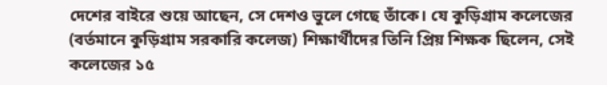দেশের বাইরে শুয়ে আছেন, সে দেশও ভুলে গেছে তাঁকে। যে কুড়িগ্রাম কলেজের (বর্তমানে কুড়িগ্রাম সরকারি কলেজ) শিক্ষার্থীদের তিনি প্রিয় শিক্ষক ছিলেন, সেই কলেজের ১৫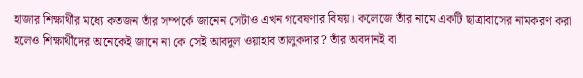হাজার শিক্ষার্থীর মধ্যে কতজন তাঁর সম্পর্কে জানেন সেটাও এখন গবেষণার বিষয়। কলেজে তাঁর নামে একটি ছাত্রাবাসের নামকরণ করা  হলেও শিক্ষার্থীদের অনেকেই জানে না কে সেই আবদুল ওয়াহাব তালুকদার? তাঁর অবদানই বা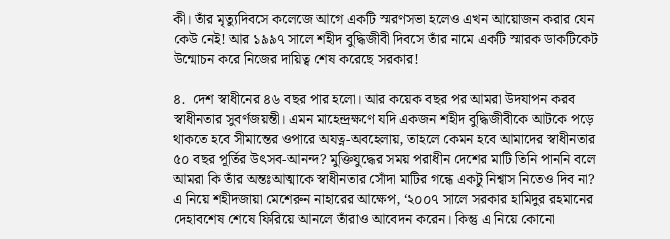কী। তাঁর মৃত্যুদিবসে কলেজে আগে একটি স্মরণসভা হলেও এখন আয়োজন করার যেন কেউ নেই! আর ১৯৯৭ সালে শহীদ বুদ্ধিজীবী দিবসে তাঁর নামে একটি স্মারক ডাকটিকেট উন্মোচন করে নিজের দায়িত্ব শেষ করেছে সরকার!

৪.  দেশ স্বাধীনের ৪৬ বছর পার হলো। আর কয়েক বছর পর আমরা উদযাপন করব স্বাধীনতার সুবর্ণজয়ন্তী। এমন মাহেন্দ্রক্ষণে যদি একজন শহীদ বুদ্ধিজীবীকে আটকে পড়ে থাকতে হবে সীমান্তের ওপারে অযত্ন-অবহেলায়, তাহলে কেমন হবে আমাদের স্বাধীনতার ৫০ বছর পূর্তির উৎসব-আনন্দ? মুক্তিযুদ্ধের সময় পরাধীন দেশের মাটি তিনি পাননি বলে আমরা কি তাঁর অন্তঃআত্মাকে স্বাধীনতার সোঁদা মাটির গন্ধে একটু নিশ্বাস নিতেও দিব না? এ নিয়ে শহীদজায়া মেশেরুন নাহারের আক্ষেপ, ‘২০০৭ সালে সরকার হামিদুর রহমানের দেহাবশেষ শেষে ফিরিয়ে আনলে তাঁরাও আবেদন করেন। কিন্তু এ নিয়ে কোনো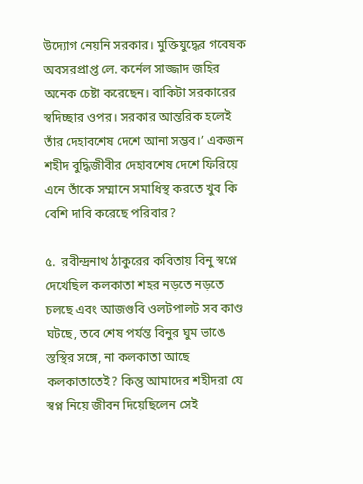উদ্যোগ নেয়নি সরকার। মুক্তিযুদ্ধের গবেষক অবসরপ্রাপ্ত লে. কর্নেল সাজ্জাদ জহির অনেক চেষ্টা করেছেন। বাকিটা সরকারের স্বদিচ্ছার ওপর। সরকার আন্তরিক হলেই তাঁর দেহাবশেষ দেশে আনা সম্ভব।’ একজন শহীদ বুদ্ধিজীবীর দেহাবশেষ দেশে ফিরিয়ে এনে তাঁকে সম্মানে সমাধিস্থ করতে খুব কি বেশি দাবি করেছে পরিবার?

৫.  রবীন্দ্রনাথ ঠাকুরের কবিতায় বিনু স্বপ্নে দেখেছিল কলকাতা শহর নড়তে নড়তে চলছে এবং আজগুবি ওলটপালট সব কাণ্ড ঘটছে, তবে শেষ পর্যন্ত বিনুর ঘুম ভাঙে স্তস্থির সঙ্গে, না কলকাতা আছে কলকাতাতেই? কিন্তু আমাদের শহীদরা যে স্বপ্ন নিয়ে জীবন দিয়েছিলেন সেই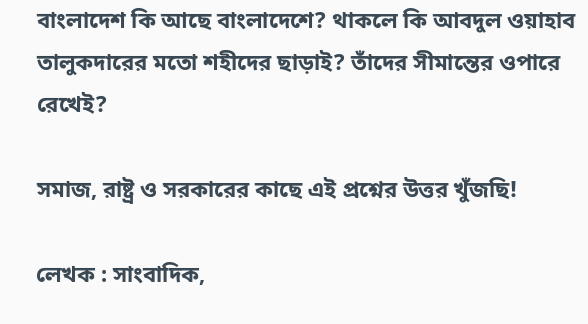বাংলাদেশ কি আছে বাংলাদেশে? থাকলে কি আবদুল ওয়াহাব তালুকদারের মতো শহীদের ছাড়াই? তাঁদের সীমান্তের ওপারে রেখেই?

সমাজ, রাষ্ট্র ও সরকারের কাছে এই প্রশ্নের উত্তর খুঁজছি!

লেখক : সাংবাদিক,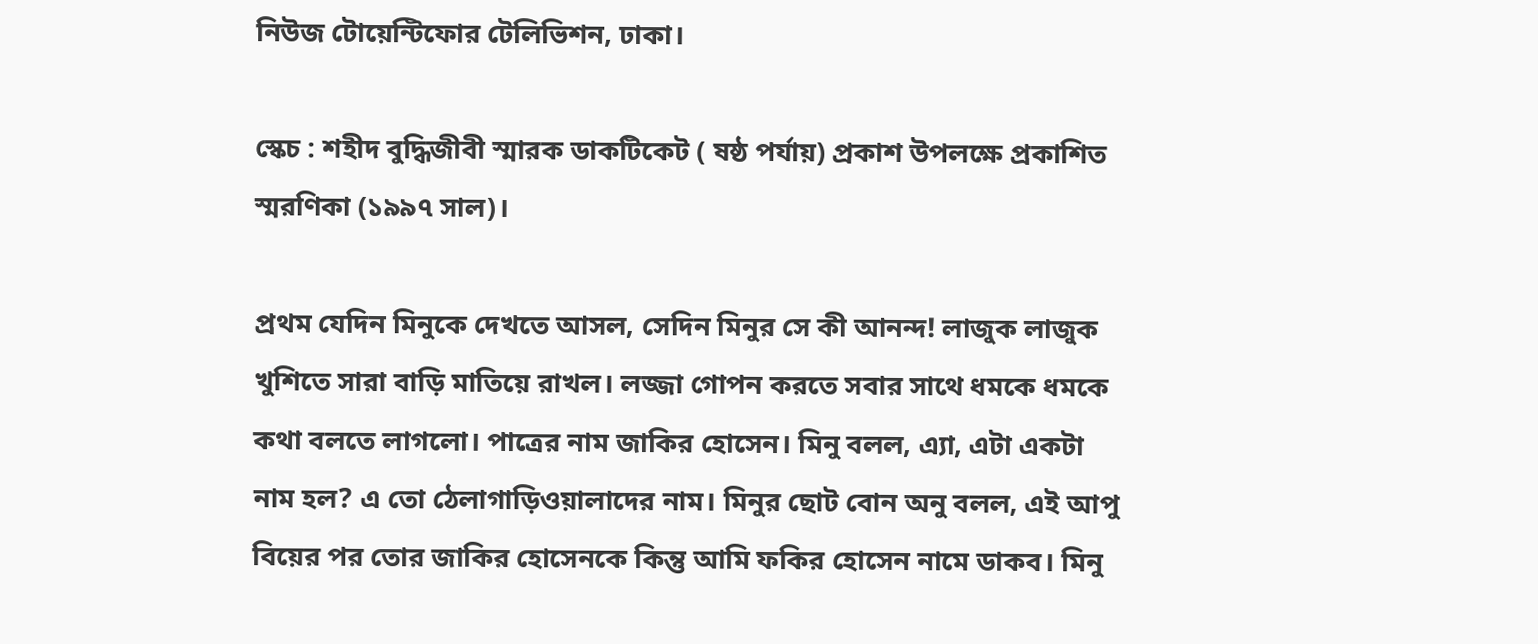নিউজ টোয়েন্টিফোর টেলিভিশন, ঢাকা।

স্কেচ : শহীদ বুদ্ধিজীবী স্মারক ডাকটিকেট ( ষষ্ঠ পর্যায়) প্রকাশ উপলক্ষে প্রকাশিত স্মরণিকা (১৯৯৭ সাল)।

প্রথম যেদিন মিনুকে দেখতে আসল, সেদিন মিনুর সে কী আনন্দ! লাজুক লাজুক খুশিতে সারা বাড়ি মাতিয়ে রাখল। লজ্জা গোপন করতে সবার সাথে ধমকে ধমকে কথা বলতে লাগলো। পাত্রের নাম জাকির হোসেন। মিনু বলল, এ্যা, এটা একটা নাম হল? এ তো ঠেলাগাড়িওয়ালাদের নাম। মিনুর ছোট বোন অনু বলল, এই আপু বিয়ের পর তোর জাকির হোসেনকে কিন্তু আমি ফকির হোসেন নামে ডাকব। মিনু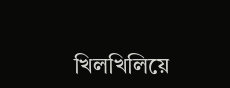খিলখিলিয়ে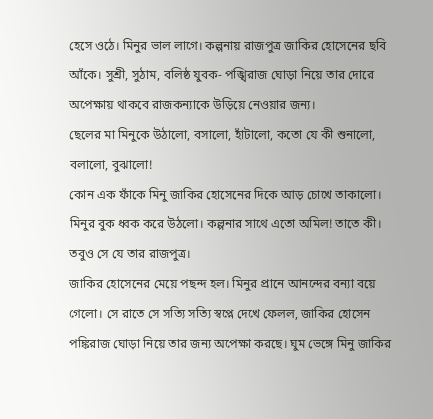হেসে ওঠে। মিনুর ভাল লাগে। কল্পনায় রাজপুত্র জাকির হোসেনের ছবি আঁকে। সুশ্রী, সুঠাম, বলিষ্ঠ যুবক- পঙ্খিরাজ ঘোড়া নিয়ে তার দোরে অপেক্ষায় থাকবে রাজকন্যাকে উড়িয়ে নেওয়ার জন্য।
ছেলের মা মিনুকে উঠালো, বসালো, হাঁটালো, কতো যে কী শুনালো, বলালো, বুঝালো!
কোন এক ফাঁকে মিনু জাকির হোসেনের দিকে আড় চোখে তাকালো। মিনুর বুক ধ্বক করে উঠলো। কল্পনার সাথে এতো অমিল! তাতে কী। তবুও সে যে তার রাজপুত্র।
জাকির হোসেনের মেয়ে পছন্দ হল। মিনুর প্রানে আনন্দের বন্যা বয়ে গেলো। সে রাতে সে সত্যি সত্যি স্বপ্নে দেখে ফেলল, জাকির হোসেন পঙ্কিরাজ ঘোড়া নিয়ে তার জন্য অপেক্ষা করছে। ঘুম ভেঙ্গে মিনু জাকির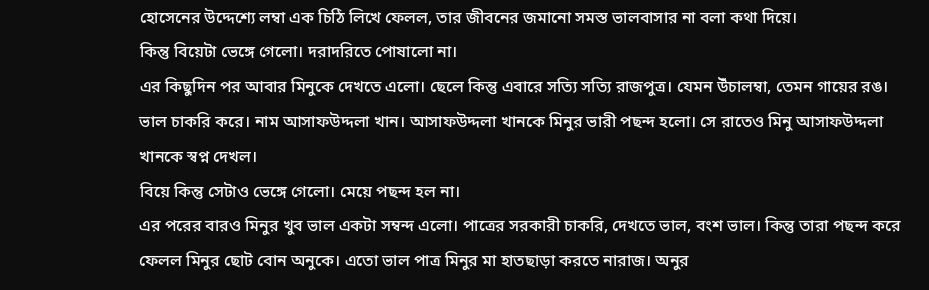হোসেনের উদ্দেশ্যে লম্বা এক চিঠি লিখে ফেলল, তার জীবনের জমানো সমস্ত ভালবাসার না বলা কথা দিয়ে।
কিন্তু বিয়েটা ভেঙ্গে গেলো। দরাদরিতে পোষালো না।
এর কিছুদিন পর আবার মিনুকে দেখতে এলো। ছেলে কিন্তু এবারে সত্যি সত্যি রাজপুত্র। যেমন উঁচালম্বা, তেমন গায়ের রঙ। ভাল চাকরি করে। নাম আসাফউদ্দলা খান। আসাফউদ্দলা খানকে মিনুর ভারী পছন্দ হলো। সে রাতেও মিনু আসাফউদ্দলা খানকে স্বপ্ন দেখল।
বিয়ে কিন্তু সেটাও ভেঙ্গে গেলো। মেয়ে পছন্দ হল না।
এর পরের বারও মিনুর খুব ভাল একটা সম্বন্দ এলো। পাত্রের সরকারী চাকরি, দেখতে ভাল, বংশ ভাল। কিন্তু তারা পছন্দ করে ফেলল মিনুর ছোট বোন অনুকে। এতো ভাল পাত্র মিনুর মা হাতছাড়া করতে নারাজ। অনুর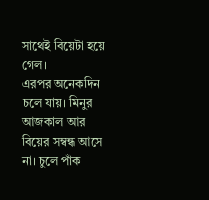সাথেই বিয়েটা হয়ে গেল।
এরপর অনেকদিন চলে যায়। মিনুর আজকাল আর বিয়ের সম্বন্ধ আসে না। চুলে পাঁক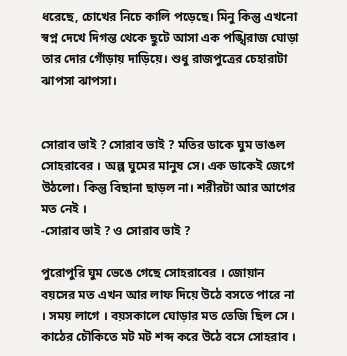ধরেছে, চোখের নিচে কালি পড়েছে। মিনু কিন্তু এখনো স্বপ্ন দেখে দিগন্ত থেকে ছুটে আসা এক পঙ্খিরাজ ঘোড়া তার দোর গোঁড়ায় দাড়িয়ে। শুধু রাজপুত্রের চেহারাটা ঝাপসা ঝাপসা।


সোরাব ভাই ? সোরাব ভাই ? মতির ডাকে ঘুম ভাঙল সোহরাবের । অল্প ঘুমের মানুষ সে। এক ডাকেই জেগে উঠলো। কিন্তু বিছানা ছাড়ল না। শরীরটা আর আগের মত নেই ।
-সোরাব ভাই ? ও সোরাব ভাই ?

পুরোপুরি ঘুম ভেঙে গেছে সোহরাবের । জোয়ান বয়সের মত এখন আর লাফ দিয়ে উঠে বসতে পারে না । সময় লাগে । বয়সকালে ঘোড়ার মত তেজি ছিল সে । কাঠের চৌকিতে মট মট শব্দ করে উঠে বসে সোহরাব ।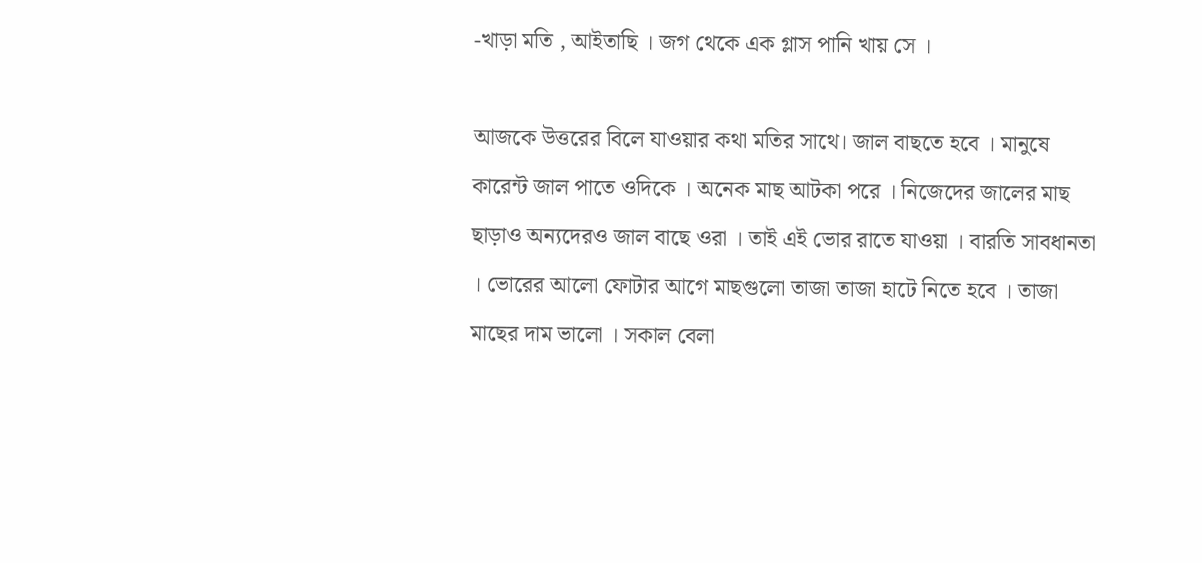-খাড়া মতি , আইতাছি । জগ থেকে এক গ্লাস পানি খায় সে ।

আজকে উত্তরের বিলে যাওয়ার কথা মতির সাথে। জাল বাছতে হবে । মানুষে কারেন্ট জাল পাতে ওদিকে । অনেক মাছ আটকা পরে । নিজেদের জালের মাছ ছাড়াও অন্যদেরও জাল বাছে ওরা । তাই এই ভোর রাতে যাওয়া । বারতি সাবধানতা । ভোরের আলো ফোটার আগে মাছগুলো তাজা তাজা হাটে নিতে হবে । তাজা মাছের দাম ভালো । সকাল বেলা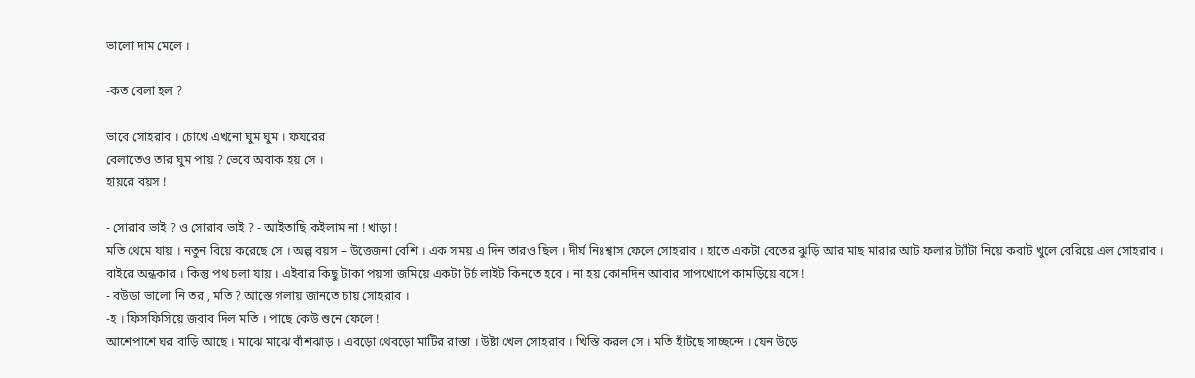ভালো দাম মেলে ।

-কত বেলা হল ?

ভাবে সোহরাব । চোখে এখনো ঘুম ঘুম । ফযরের
বেলাতেও তার ঘুম পায় ? ভেবে অবাক হয় সে ।
হায়রে বয়স !

- সোরাব ভাই ? ও সোরাব ভাই ? - আইতাছি কইলাম না ! খাড়া !
মতি থেমে যায় । নতুন বিয়ে করেছে সে । অল্প বয়স – উত্তেজনা বেশি । এক সময় এ দিন তারও ছিল । দীর্ঘ নিঃশ্বাস ফেলে সোহরাব । হাতে একটা বেতের ঝুড়ি আর মাছ মারার আট ফলার ট্যাঁটা নিয়ে কবাট খুলে বেরিয়ে এল সোহরাব । বাইরে অন্ধকার । কিন্তু পথ চলা যায় । এইবার কিছু টাকা পয়সা জমিয়ে একটা টর্চ লাইট কিনতে হবে । না হয় কোনদিন আবার সাপখোপে কামড়িয়ে বসে !
- বউডা ভালো নি তর , মতি ? আস্তে গলায় জানতে চায় সোহরাব ।
-হ । ফিসফিসিয়ে জবাব দিল মতি । পাছে কেউ শুনে ফেলে !
আশেপাশে ঘর বাড়ি আছে । মাঝে মাঝে বাঁশঝাড় । এবড়ো থেবড়ো মাটির রাস্তা । উষ্টা খেল সোহরাব । খিস্তি করল সে । মতি হাঁটছে সাচ্ছন্দে । যেন উড়ে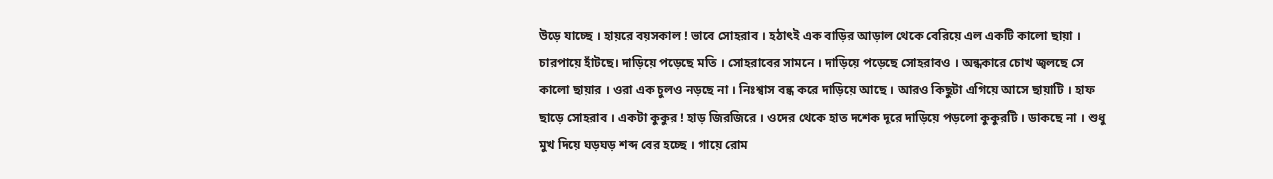উড়ে যাচ্ছে । হায়রে বয়সকাল ! ভাবে সোহরাব । হঠাৎই এক বাড়ির আড়াল থেকে বেরিয়ে এল একটি কালো ছায়া । চারপায়ে হাঁটছে। দাড়িয়ে পড়েছে মতি । সোহরাবের সামনে । দাড়িয়ে পড়েছে সোহরাবও । অন্ধকারে চোখ জ্বলছে সে কালো ছায়ার । ওরা এক চুলও নড়ছে না । নিঃশ্বাস বন্ধ করে দাড়িয়ে আছে । আরও কিছুটা এগিয়ে আসে ছায়াটি । হাফ ছাড়ে সোহরাব । একটা কুকুর ! হাড় জিরজিরে । ওদের থেকে হাত দশেক দূরে দাড়িয়ে পড়লো কুকুরটি । ডাকছে না । শুধু মুখ দিয়ে ঘড়ঘড় শব্দ বের হচ্ছে । গায়ে রোম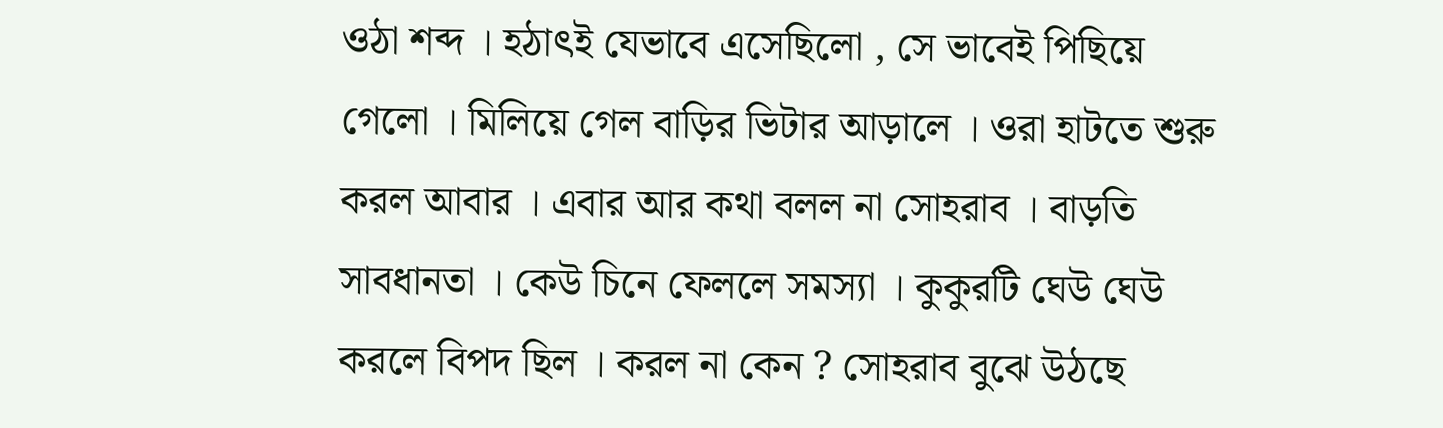ওঠা শব্দ । হঠাৎই যেভাবে এসেছিলো , সে ভাবেই পিছিয়ে গেলো । মিলিয়ে গেল বাড়ির ভিটার আড়ালে । ওরা হাটতে শুরু করল আবার । এবার আর কথা বলল না সোহরাব । বাড়তি সাবধানতা । কেউ চিনে ফেললে সমস্যা । কুকুরটি ঘেউ ঘেউ করলে বিপদ ছিল । করল না কেন ? সোহরাব বুঝে উঠছে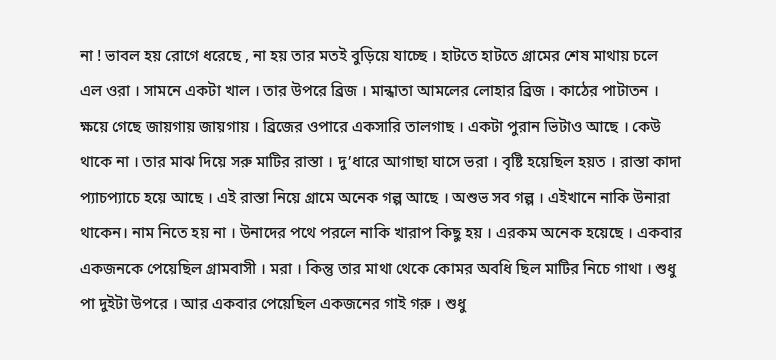না ! ভাবল হয় রোগে ধরেছে , না হয় তার মতই বুড়িয়ে যাচ্ছে । হাটতে হাটতে গ্রামের শেষ মাথায় চলে এল ওরা । সামনে একটা খাল । তার উপরে ব্রিজ । মান্ধাতা আমলের লোহার ব্রিজ । কাঠের পাটাতন । ক্ষয়ে গেছে জায়গায় জায়গায় । ব্রিজের ওপারে একসারি তালগাছ । একটা পুরান ভিটাও আছে । কেউ থাকে না । তার মাঝ দিয়ে সরু মাটির রাস্তা । দু’ধারে আগাছা ঘাসে ভরা । বৃষ্টি হয়েছিল হয়ত । রাস্তা কাদা প্যাচপ্যাচে হয়ে আছে । এই রাস্তা নিয়ে গ্রামে অনেক গল্প আছে । অশুভ সব গল্প । এইখানে নাকি উনারা থাকেন। নাম নিতে হয় না । উনাদের পথে পরলে নাকি খারাপ কিছু হয় । এরকম অনেক হয়েছে । একবার একজনকে পেয়েছিল গ্রামবাসী । মরা । কিন্তু তার মাথা থেকে কোমর অবধি ছিল মাটির নিচে গাথা । শুধু পা দুইটা উপরে । আর একবার পেয়েছিল একজনের গাই গরু । শুধু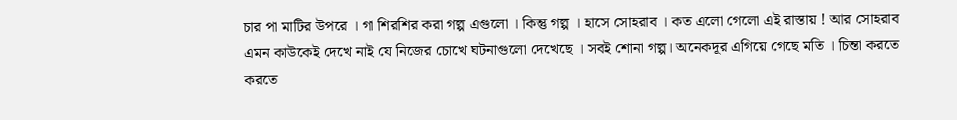চার পা মাটির উপরে । গা শিরশির করা গল্প এগুলো । কিন্তু গল্প । হাসে সোহরাব । কত এলো গেলো এই রাস্তায় ! আর সোহরাব এমন কাউকেই দেখে নাই যে নিজের চোখে ঘটনাগুলো দেখেছে । সবই শোনা গল্প। অনেকদূর এগিয়ে গেছে মতি । চিন্তা করতে করতে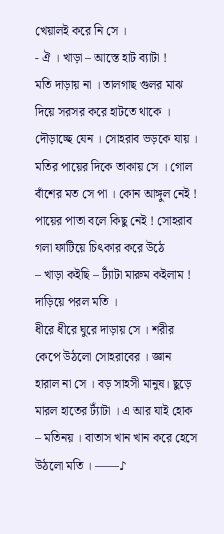খেয়ালই করে নি সে ।
- ঐ । খাড়া – আস্তে হাট ব্যাটা !
মতি দাড়ায় না । তালগাছ গুলর মাঝ দিয়ে সরসর করে হাটতে থাকে । দৌড়াচ্ছে যেন । সোহরাব ভড়কে যায় । মতির পায়ের দিকে তাকায় সে । গোল বাঁশের মত সে পা । কোন আঙ্গুল নেই ! পায়ের পাতা বলে কিছু নেই ! সোহরাব গলা ফাটিয়ে চিৎকার করে উঠে
– খাড়া কইছি – ট্যাঁটা মারুম কইলাম ! দাড়িয়ে পরল মতি ।
ধীরে ধীরে ঘুরে দাড়ায় সে । শরীর কেপে উঠলো সোহরাবের । জ্ঞান হারাল না সে । বড় সাহসী মানুষ। ছুড়ে মারল হাতের ট্যাঁটা । এ আর যাই হোক – মতিনয় । বাতাস খান খান করে হেসে উঠলো মতি । ——♪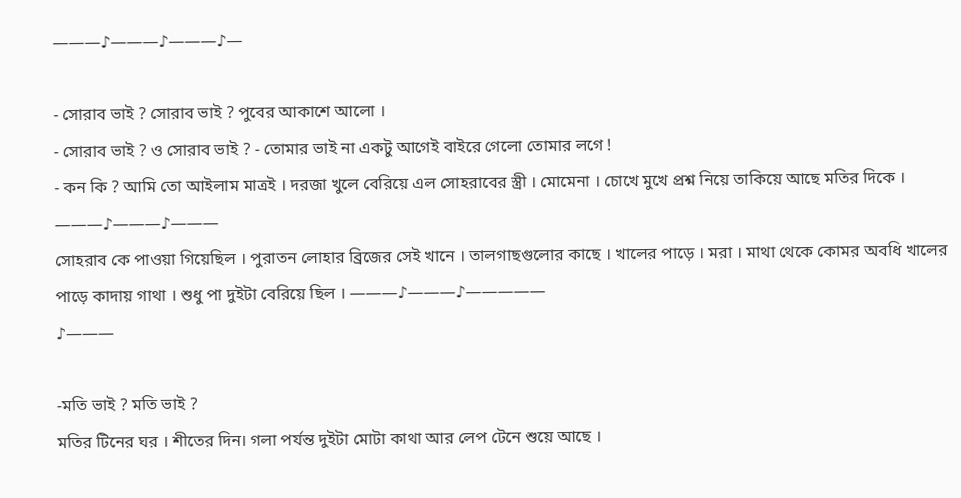———♪———♪———♪—

- সোরাব ভাই ? সোরাব ভাই ? পুবের আকাশে আলো ।
- সোরাব ভাই ? ও সোরাব ভাই ? - তোমার ভাই না একটু আগেই বাইরে গেলো তোমার লগে !
- কন কি ? আমি তো আইলাম মাত্রই । দরজা খুলে বেরিয়ে এল সোহরাবের স্ত্রী । মোমেনা । চোখে মুখে প্রশ্ন নিয়ে তাকিয়ে আছে মতির দিকে । ———♪———♪———
সোহরাব কে পাওয়া গিয়েছিল । পুরাতন লোহার ব্রিজের সেই খানে । তালগাছগুলোর কাছে । খালের পাড়ে । মরা । মাথা থেকে কোমর অবধি খালের পাড়ে কাদায় গাথা । শুধু পা দুইটা বেরিয়ে ছিল । ———♪———♪—————
♪———

-মতি ভাই ? মতি ভাই ?
মতির টিনের ঘর । শীতের দিন। গলা পর্যন্ত দুইটা মোটা কাথা আর লেপ টেনে শুয়ে আছে ।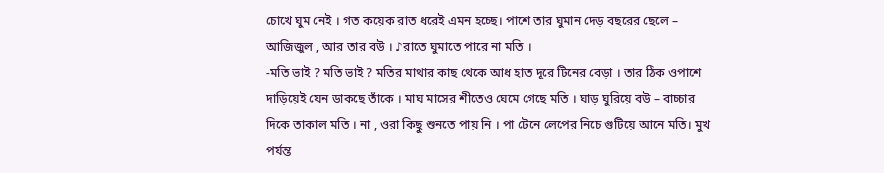চোখে ঘুম নেই । গত কয়েক রাত ধরেই এমন হচ্ছে। পাশে তার ঘুমান দেড় বছরের ছেলে – আজিজুল , আর তার বউ । ♪রাতে ঘুমাতে পারে না মতি ।
-মতি ভাই ? মতি ভাই ? মতির মাথার কাছ থেকে আধ হাত দূরে টিনের বেড়া । তার ঠিক ওপাশে দাড়িয়েই যেন ডাকছে তাঁকে । মাঘ মাসের শীতেও ঘেমে গেছে মতি । ঘাড় ঘুরিয়ে বউ – বাচ্চার দিকে তাকাল মতি । না , ওরা কিছু শুনতে পায় নি । পা টেনে লেপের নিচে গুটিয়ে আনে মতি। মুখ পর্যন্ত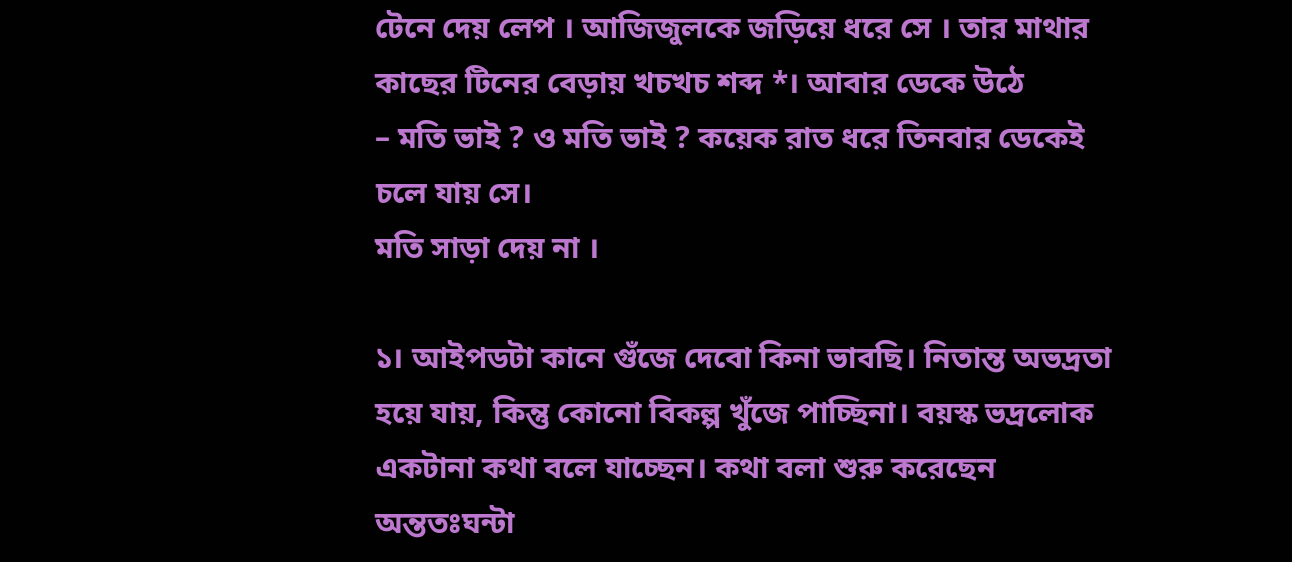টেনে দেয় লেপ । আজিজুলকে জড়িয়ে ধরে সে । তার মাথার কাছের টিনের বেড়ায় খচখচ শব্দ *। আবার ডেকে উঠে
– মতি ভাই ? ও মতি ভাই ? কয়েক রাত ধরে তিনবার ডেকেই চলে যায় সে।
মতি সাড়া দেয় না ।

১। আইপডটা কানে গুঁজে দেবো কিনা ভাবছি। নিতান্ত অভদ্রতা হয়ে যায়, কিন্তু কোনো বিকল্প খুঁজে পাচ্ছিনা। বয়স্ক ভদ্রলোক একটানা কথা বলে যাচ্ছেন। কথা বলা শুরু করেছেন অন্ততঃঘন্টা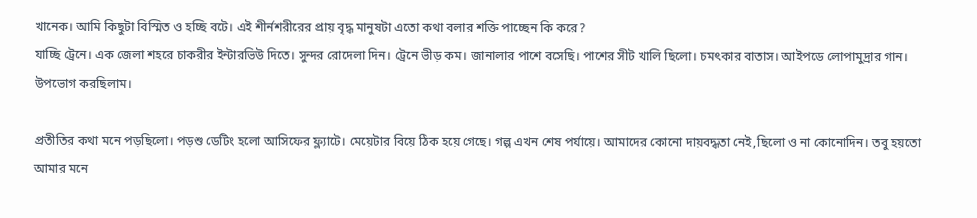খানেক। আমি কিছুটা বিস্মিত ও হচ্ছি বটে। এই শীর্নশরীরের প্রায় বৃদ্ধ মানুষটা এতো কথা বলার শক্তি পাচ্ছেন কি করে?
যাচ্ছি ট্রেনে। এক জেলা শহরে চাকরীর ইন্টারভিউ দিতে। সুন্দর রোদেলা দিন। ট্রেনে ভীড় কম। জানালার পাশে বসেছি। পাশের সীট খালি ছিলো। চমৎকার বাতাস। আইপডে লোপামুদ্রার গান। উপভোগ করছিলাম।

প্রতীতির কথা মনে পড়ছিলো। পড়শু ডেটিং হলো আসিফের ফ্ল্যাটে। মেয়েটার বিয়ে ঠিক হয়ে গেছে। গল্প এখন শেষ পর্যায়ে। আমাদের কোনো দায়বদ্ধতা নেই,ছিলো ও না কোনোদিন। তবু হয়তো আমার মনে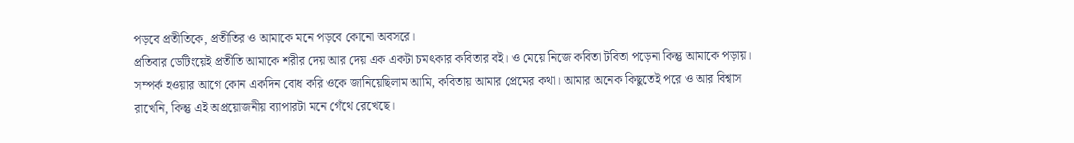পড়বে প্রতীতিকে, প্রতীতির ও আমাকে মনে পড়বে কোনো অবসরে।
প্রতিবার ডেটিংয়েই প্রতীতি আমাকে শরীর দেয় আর দেয় এক একটা চমৎকার কবিতার বই। ও মেয়ে নিজে কবিতা টবিতা পড়েনা কিন্তু আমাকে পড়ায়। সম্পর্ক হওয়ার আগে কোন একদিন বোধ করি ওকে জানিয়েছিলাম আমি, কবিতায় আমার প্রেমের কথা। আমার অনেক কিছুতেই পরে ও আর বিশ্বাস রাখেনি, কিন্তু এই অপ্রয়োজনীয় ব্যাপারটা মনে গেঁথে রেখেছে।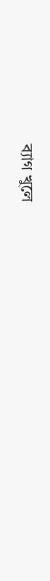ব্যাগ খুলে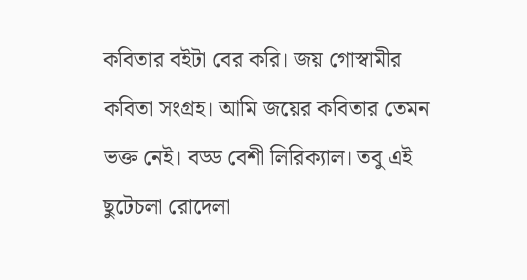কবিতার বইটা বের করি। জয় গোস্বামীর কবিতা সংগ্রহ। আমি জয়ের কবিতার তেমন ভক্ত নেই। বড্ড বেশী লিরিক্যাল। তবু এই ছুটেচলা রোদেলা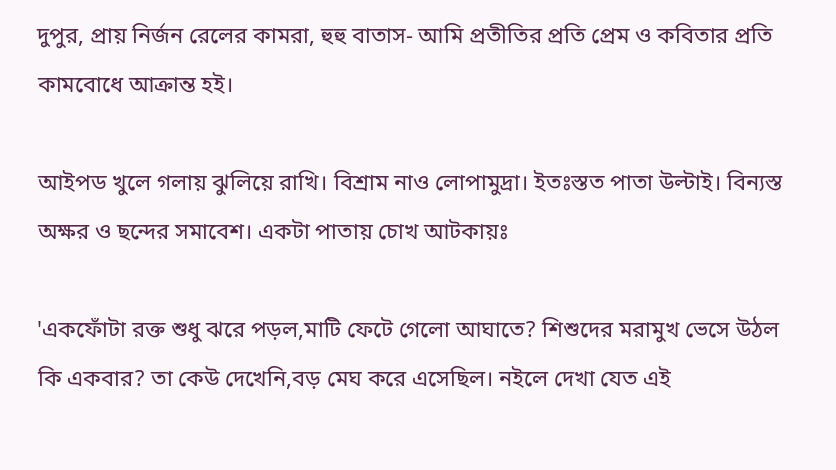দুপুর, প্রায় নির্জন রেলের কামরা, হুহু বাতাস- আমি প্রতীতির প্রতি প্রেম ও কবিতার প্রতি কামবোধে আক্রান্ত হই।

আইপড খুলে গলায় ঝুলিয়ে রাখি। বিশ্রাম নাও লোপামুদ্রা। ইতঃস্তত পাতা উল্টাই। বিন্যস্ত অক্ষর ও ছন্দের সমাবেশ। একটা পাতায় চোখ আটকায়ঃ

'একফোঁটা রক্ত শুধু ঝরে পড়ল,মাটি ফেটে গেলো আঘাতে? শিশুদের মরামুখ ভেসে উঠল কি একবার? তা কেউ দেখেনি,বড় মেঘ করে এসেছিল। নইলে দেখা যেত এই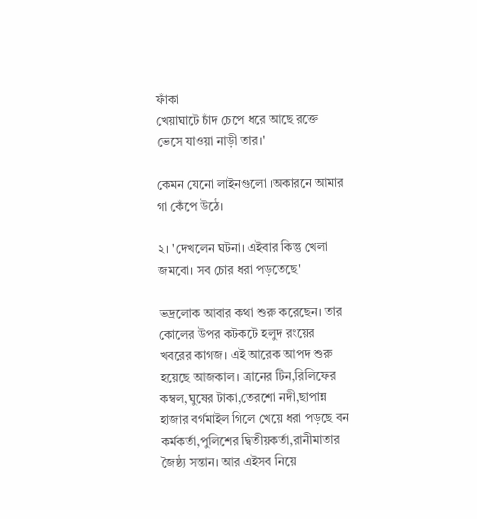ফাঁকা
খেয়াঘাটে চাঁদ চেপে ধরে আছে রক্তে ভেসে যাওয়া নাড়ী তার।'

কেমন যেনো লাইনগুলো ।অকারনে আমার গা কেঁপে উঠে।

২। 'দেখলেন ঘটনা। এইবার কিন্তু খেলা জমবো। সব চোর ধরা পড়তেছে'

ভদ্রলোক আবার কথা শুরু করেছেন। তার কোলের উপর কটকটে হলুদ রংয়ের খবরের কাগজ। এই আরেক আপদ শুরু হয়েছে আজকাল। ত্রানের টিন,রিলিফের কম্বল,ঘুষের টাকা,তেরশো নদী,ছাপান্ন হাজার বর্গমাইল গিলে খেয়ে ধরা পড়ছে বন কর্মকর্তা,পুলিশের দ্বিতীয়কর্তা,রানীমাতার জৈষ্ঠ্য সন্তান। আর এইসব নিয়ে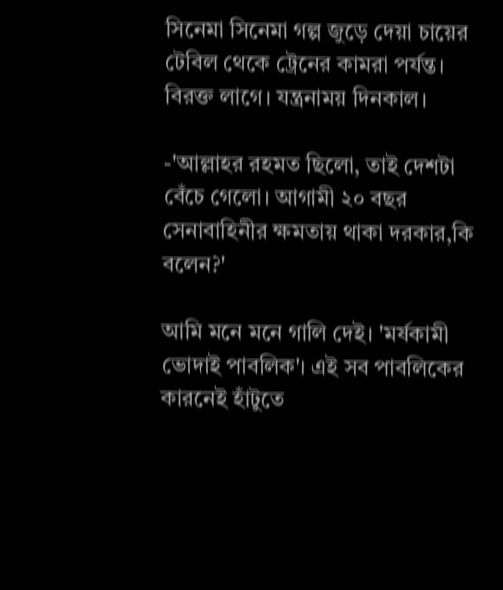সিনেমা সিনেমা গল্প জুড়ে দেয়া চায়ের টেবিল থেকে ট্রেনের কামরা পর্যন্ত। বিরক্ত লাগে। যন্ত্রনাময় দিনকাল।

-'আল্লাহর রহমত ছিলো, তাই দেশটা বেঁচে গেলো। আগামী ২০ বছর সেনাবাহিনীর ক্ষমতায় থাকা দরকার,কি বলেন?'

আমি মনে মনে গালি দেই। 'মর্ষকামী ভোদাই পাবলিক'। এই সব পাবলিকের কারনেই হাঁটুতে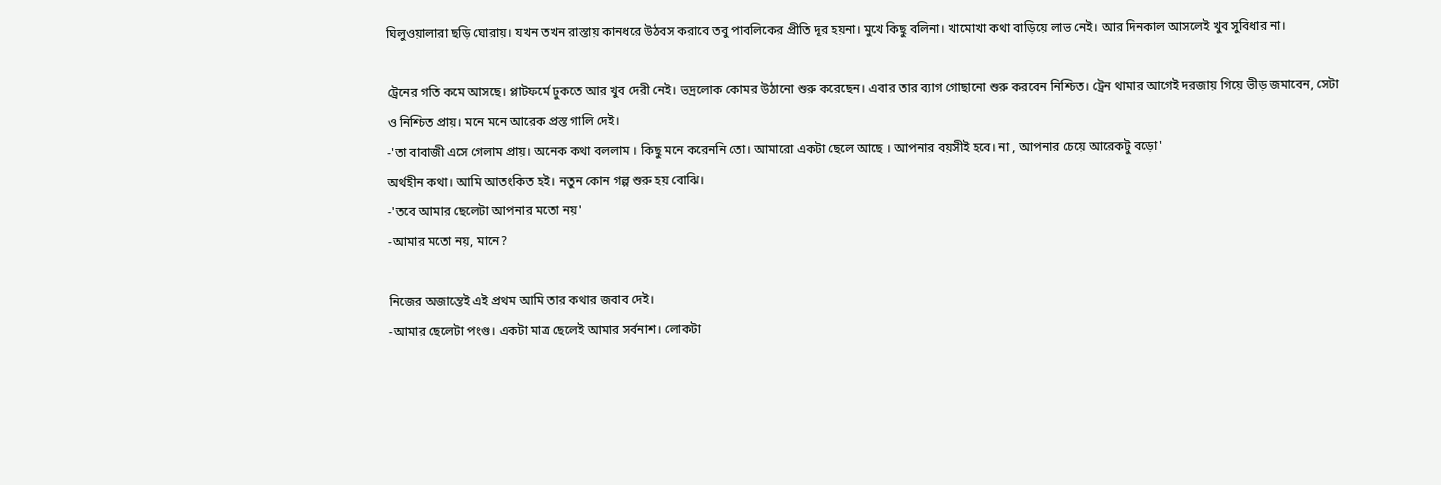ঘিলুওয়ালারা ছড়ি ঘোরায়। যখন তখন রাস্তায় কানধরে উঠবস করাবে তবু পাবলিকের প্রীতি দূর হয়না। মুখে কিছু বলিনা। খামোখা কথা বাড়িয়ে লাভ নেই। আর দিনকাল আসলেই খুব সুবিধার না।

ট্রেনের গতি কমে আসছে। প্লাটফর্মে ঢুকতে আর খুব দেরী নেই। ভদ্রলোক কোমর উঠানো শুরু করেছেন। এবার তার ব্যাগ গোছানো শুরু করবেন নিশ্চিত। ট্রেন থামার আগেই দরজায় গিয়ে ভীড় জমাবেন, সেটা ও নিশ্চিত প্রায়। মনে মনে আরেক প্রস্ত গালি দেই।
-'তা বাবাজী এসে গেলাম প্রায়। অনেক কথা বললাম । কিছু মনে করেননি তো। আমারো একটা ছেলে আছে । আপনার বয়সীই হবে। না , আপনার চেয়ে আরেকটু বড়ো'
অর্থহীন কথা। আমি আতংকিত হই। নতুন কোন গল্প শুরু হয় বোঝি।
-'তবে আমার ছেলেটা আপনার মতো নয়'
-আমার মতো নয়, মানে?

নিজের অজান্তেই এই প্রথম আমি তার কথার জবাব দেই।
-আমার ছেলেটা পংগু। একটা মাত্র ছেলেই আমার সর্বনাশ। লোকটা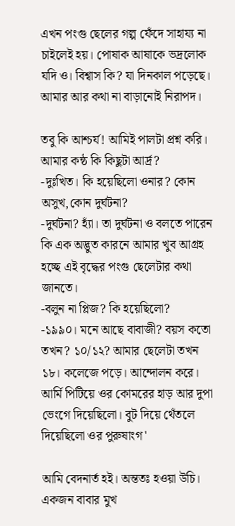এখন পংগু ছেলের গল্প ফেঁদে সাহায্য না চাইলেই হয়। পোষাক আষাকে ভদ্রলোক যদি ও। বিশ্বাস কি? যা দিনকাল পড়েছে। আমার আর কথা না বাড়ানোই নিরাপদ।

তবু কি আশ্চর্য! আমিই পালটা প্রশ্ন করি। আমার কন্ঠ কি কিছুটা আর্দ্র?
-দুঃখিত। কি হয়েছিলো ওনার? কোন অসুখ,কোন দুর্ঘটনা?
-দুর্ঘটনা? হ্যাঁ। তা দুর্ঘটনা ও বলতে পারেন কি এক অদ্ভুত কারনে আমার খুব আগ্রহ হচ্ছে এই বৃদ্ধের পংগু ছেলেটার কথা জানতে।
-বলুন না প্লিজ? কি হয়েছিলো?
-১৯৯০। মনে আছে বাবাজী? বয়স কতো তখন? ১০/১২? আমার ছেলেটা তখন ১৮। কলেজে পড়ে। আন্দোলন করে। আর্মি পিটিয়ে ওর কোমরের হাড় আর দুপা ভেংগে দিয়েছিলো। বুট দিয়ে থেঁতলে দিয়েছিলো ওর পুরুষাংগ'

আমি বেদনার্ত হই। অন্ততঃ হওয়া উচি। একজন বাবার মুখ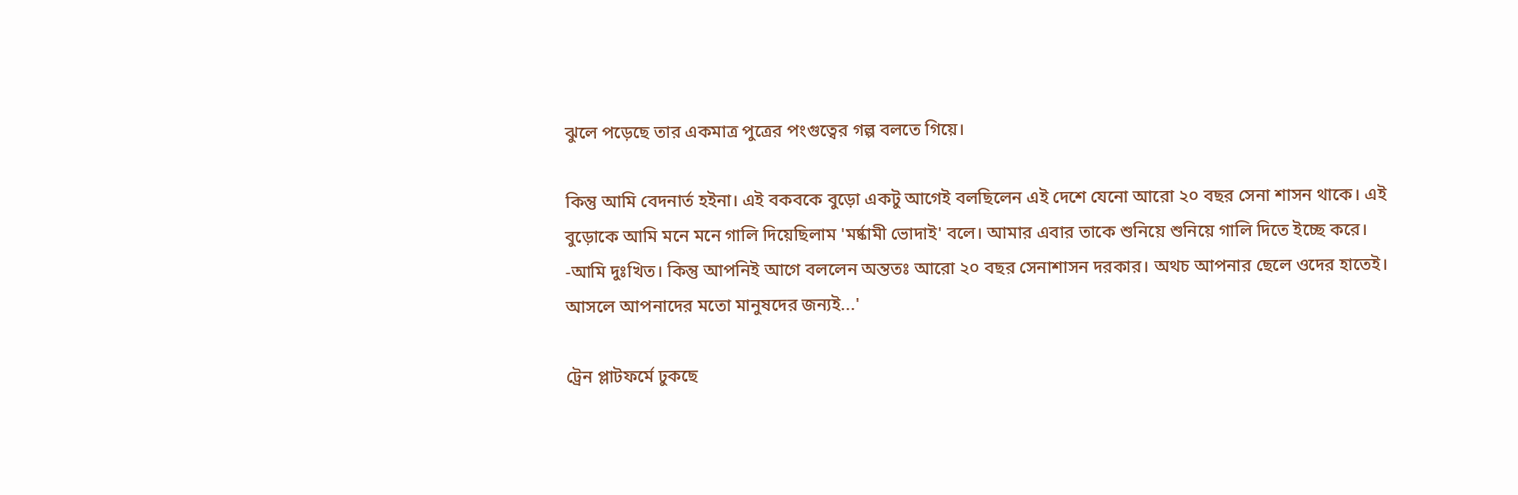ঝুলে পড়েছে তার একমাত্র পুত্রের পংগুত্বের গল্প বলতে গিয়ে।

কিন্তু আমি বেদনার্ত হইনা। এই বকবকে বুড়ো একটু আগেই বলছিলেন এই দেশে যেনো আরো ২০ বছর সেনা শাসন থাকে। এই বুড়োকে আমি মনে মনে গালি দিয়েছিলাম 'মর্ষ্কামী ভোদাই' বলে। আমার এবার তাকে শুনিয়ে শুনিয়ে গালি দিতে ইচ্ছে করে।
-আমি দুঃখিত। কিন্তু আপনিই আগে বললেন অন্ততঃ আরো ২০ বছর সেনাশাসন দরকার। অথচ আপনার ছেলে ওদের হাতেই। আসলে আপনাদের মতো মানুষদের জন্যই...'

ট্রেন প্লাটফর্মে ঢুকছে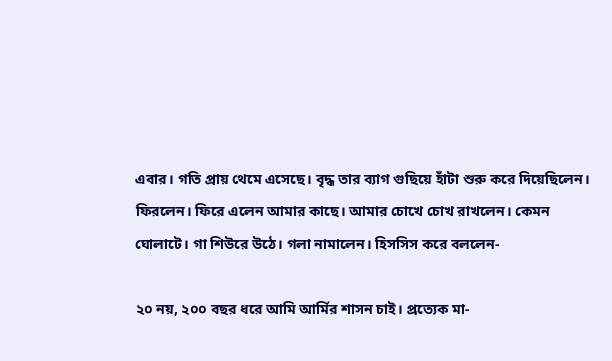এবার। গতি প্রায় থেমে এসেছে। বৃদ্ধ তার ব্যাগ গুছিয়ে হাঁটা শুরু করে দিয়েছিলেন। ফিরলেন। ফিরে এলেন আমার কাছে। আমার চোখে চোখ রাখলেন। কেমন ঘোলাটে। গা শিউরে উঠে। গলা নামালেন। হিসসিস করে বললেন-

২০ নয়, ২০০ বছর ধরে আমি আর্মির শাসন চাই। প্রত্যেক মা-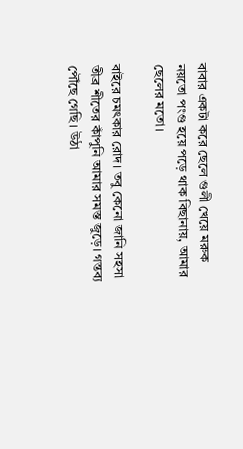বাবার একটা করে ছেলে গুলী খেয়ে মরুক নয়তো পংগু হয়ে পড়ে থাক বিছানায়, আমার ছেলের মতো।

বাইরে চমৎকার রোদ। তবু কেনো জানি সহসা তীব্র শীতের কাঁপুনি আমার সমস্ত জুড়ে। গন্তব্য পৌঁছে গেছি। উঠা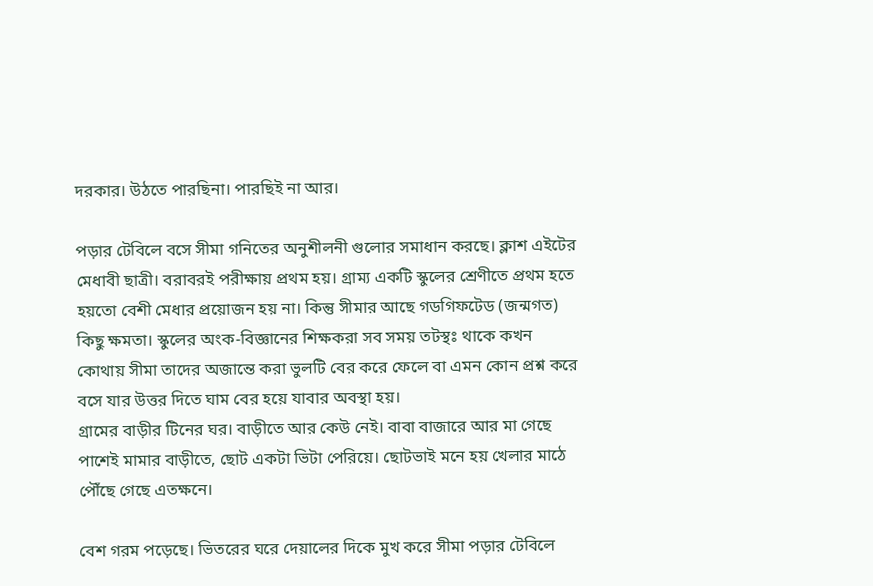দরকার। উঠতে পারছিনা। পারছিই না আর।

পড়ার টেবিলে বসে সীমা গনিতের অনুশীলনী গুলোর সমাধান করছে। ক্লাশ এইটের মেধাবী ছাত্রী। বরাবরই পরীক্ষায় প্রথম হয়। গ্রাম্য একটি স্কুলের শ্রেণীতে প্রথম হতে হয়তো বেশী মেধার প্রয়োজন হয় না। কিন্তু সীমার আছে গডগিফটেড (জন্মগত) কিছু ক্ষমতা। স্কুলের অংক-বিজ্ঞানের শিক্ষকরা সব সময় তটস্থঃ থাকে কখন কোথায় সীমা তাদের অজান্তে করা ভুলটি বের করে ফেলে বা এমন কোন প্রশ্ন করে বসে যার উত্তর দিতে ঘাম বের হয়ে যাবার অবস্থা হয়।
গ্রামের বাড়ীর টিনের ঘর। বাড়ীতে আর কেউ নেই। বাবা বাজারে আর মা গেছে পাশেই মামার বাড়ীতে, ছোট একটা ভিটা পেরিয়ে। ছোটভাই মনে হয় খেলার মাঠে প‌ৌঁছে গেছে এতক্ষনে।

বেশ গরম পড়েছে। ভিতরের ঘরে দেয়ালের দিকে মুখ করে সীমা পড়ার টেবিলে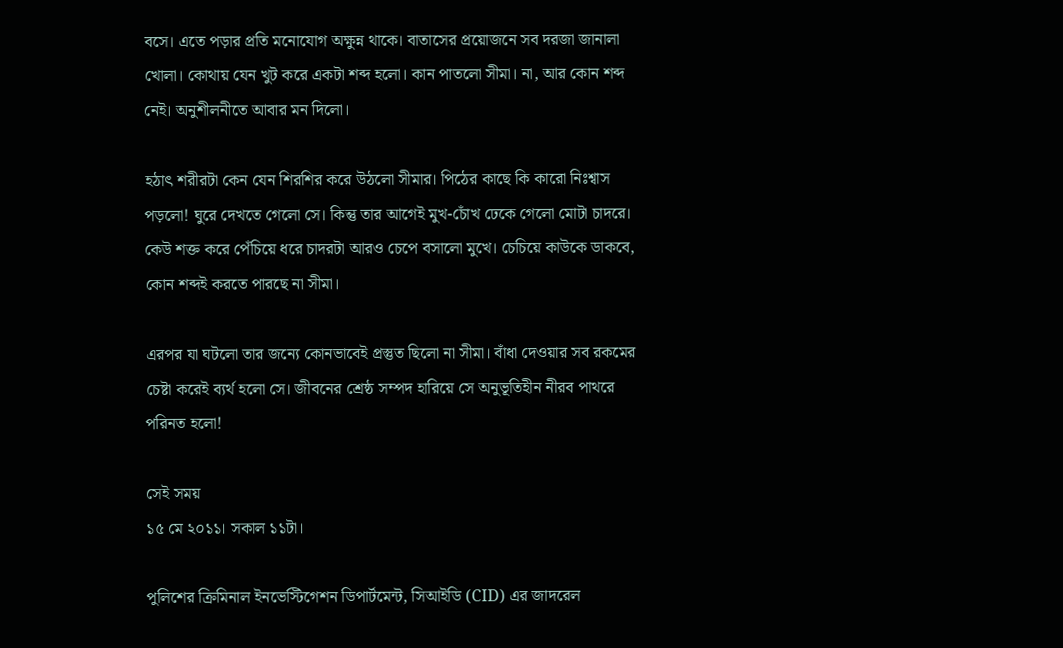বসে। এতে পড়ার প্রতি মনোযোগ অক্ষুন্ন থাকে। বাতাসের প্রয়োজনে সব দরজা জানালা খোলা। কোথায় যেন খুট করে একটা শব্দ হলো। কান পাতলো সীমা। না, আর কোন শব্দ নেই। অনুশীলনীতে আবার মন দিলো।

হঠাৎ শরীরটা কেন যেন শিরশির করে উঠলো সীমার। পিঠের কাছে কি কারো নিঃশ্বাস পড়লো! ঘুরে দেখতে গেলো সে। কিন্তু তার আগেই মুখ-চোঁখ ঢেকে গেলো মোটা চাদরে। কেউ শক্ত করে পেঁচিয়ে ধরে চাদরটা আরও চেপে বসালো মুখে। চেচিয়ে কাউকে ডাকবে, কোন শব্দই করতে পারছে না সীমা।

এরপর যা ঘটলো তার জন্যে কোনভাবেই প্রস্তুত ছিলো না সীমা। বাঁধা দেওয়ার সব রকমের চেষ্টা করেই ব্যর্থ হলো সে। জীবনের শ্রেষ্ঠ সম্পদ হারিয়ে সে অনুভূতিহীন নীরব পাথরে পরিনত হলো!

সেই সময়
১৫ মে ২০১১। সকাল ১১টা।

পুলিশের ক্রিমিনাল ইনভেস্টিগেশন ডিপার্টমেন্ট, সিআইডি (CID) এর জাদরেল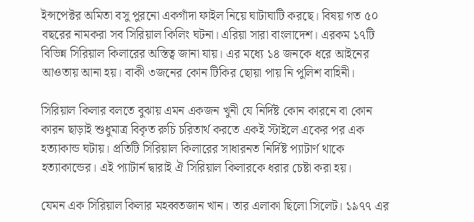ইন্সপেক্টর অমিতা বসু পুরনো একগাঁদা ফাইল নিয়ে ঘাটাঘাটি করছে। বিষয় গত ৫০ বছরের নামকরা সব সিরিয়াল কিলিং ঘটনা। এরিয়া সারা বাংলাদেশ। এরকম ১৭টি বিভিন্ন সিরিয়াল কিলারের অস্তিত্ব জানা যায়। এর মধ্যে ১৪ জনকে ধরে আইনের আওতায় আনা হয়। বাকী ৩জনের কোন টিকির ছোয়া পায় নি পুলিশ বাহিনী।

সিরিয়াল কিলার বলতে বুঝায় এমন একজন খুনী যে নির্দিষ্ট কোন কারনে বা কোন কারন ছাড়াই শুধুমাত্র বিকৃত রুচি চরিতার্থ করতে একই স্টাইলে একের পর এক হত্যাকান্ড ঘটায়। প্রতিটি সিরিয়াল কিলারের সাধারনত নির্দিষ্ট প‌্যাটার্ণ থাকে হত্যাকান্ডের। এই প‌্যাটার্ন দ্বারাই ঐ সিরিয়াল কিলারকে ধরার চেষ্টা করা হয়।

যেমন এক সিরিয়াল কিলার মহব্বতজান খান। তার এলাকা ছিলো সিলেট। ১৯৭৭ এর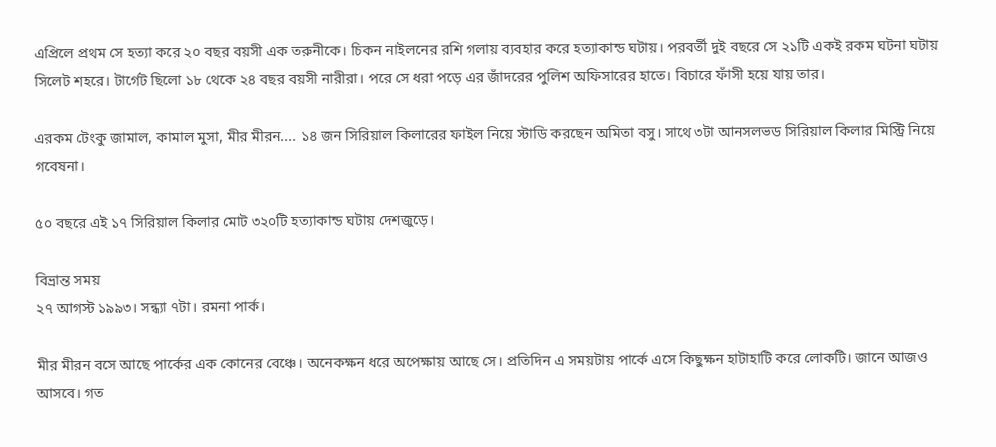এপ্রিলে প্রথম সে হত্যা করে ২০ বছর বয়সী এক তরুনীকে। চিকন নাইলনের রশি গলায় ব্যবহার করে হত্যাকান্ড ঘটায়। পরবর্তী দুই বছরে সে ২১টি একই রকম ঘটনা ঘটায় সিলেট শহরে। টার্গেট ছিলো ১৮ থেকে ২৪ বছর বয়সী নারীরা। পরে সে ধরা পড়ে এর জাঁদরের পুলিশ অফিসারের হাতে। বিচারে ফাঁসী হয়ে যায় তার।

এরকম টেংকু জামাল, কামাল মুসা, মীর মীরন.... ১৪ জন সিরিয়াল কিলারের ফাইল নিয়ে স্টাডি করছেন অমিতা বসু। সাথে ৩টা আনসলভড সিরিয়াল কিলার মিস্ট্রি নিয়ে গবেষনা।

৫০ বছরে এই ১৭ সিরিয়াল কিলার মোট ৩২০টি হত্যাকান্ড ঘটায় দেশজুড়ে।

বিভ্রান্ত সময়
২৭ আগস্ট ১৯৯৩। সন্ধ্যা ৭টা। রমনা পার্ক।

মীর মীরন বসে আছে পার্কের এক কোনের বেঞ্চে। অনেকক্ষন ধরে অপেক্ষায় আছে সে। প্রতিদিন এ সময়টায় পার্কে এসে কিছুক্ষন হাটাহাটি করে লোকটি। জানে আজও আসবে। গত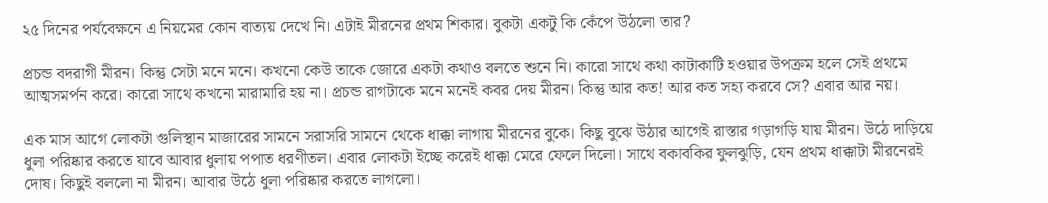২৫ দিনের পর্যবেক্ষনে এ নিয়মের কোন বাত্যয় দেখে নি। এটাই মীরনের প্রথম শিকার। বুকটা একটু কি কেঁপে উঠলো তার?

প্রচন্ড বদরাগী মীরন। কিন্তু সেটা মনে মনে। কখনো কেউ তাকে জোরে একটা কথাও বলতে শুনে নি। কারো সাথে কথা কাটাকাটি হওয়ার উপক্রম হলে সেই প্রথমে আত্মসমর্পন করে। কারো সাথে কখনো মারামারি হয় না। প্রচন্ড রাগটাকে মনে মনেই কবর দেয় মীরন। কিন্তু আর কত! আর কত সহ্য করবে সে? এবার আর নয়।

এক মাস আগে লোকটা গুলিস্থান মাজারের সামনে সরাসরি সামনে থেকে ধাক্কা লাগায় মীরনের বুকে। কিছু বুঝে উঠার আগেই রাস্তার গড়াগড়ি যায় মীরন। উঠে দাড়িয়ে ধুলা পরিষ্কার করতে যাবে আবার ধুলায় পপাত ধরণীতল। এবার লোকটা ইচ্ছে করেই ধাক্কা মেরে ফেলে দিলো। সাথে বকাবকির ফুলঝুড়ি, যেন প্রথম ধাক্কাটা মীরনেরই দোষ। কিছুই বললো না মীরন। আবার উঠে ধুলা পরিষ্কার করতে লাগলো।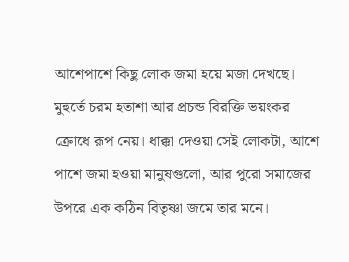আশেপাশে কিছু লোক জমা হয়ে মজা দেখছে। মুহুর্তে চরম হতাশা আর প্রচন্ড বিরক্তি ভয়ংকর ক্রোধে রূপ নেয়। ধাক্কা দেওয়া সেই লোকটা, আশে পাশে জমা হওয়া মানুষগুলো, আর পুরো সমাজের উপরে এক কঠিন বিতৃষ্ণা জমে তার মনে।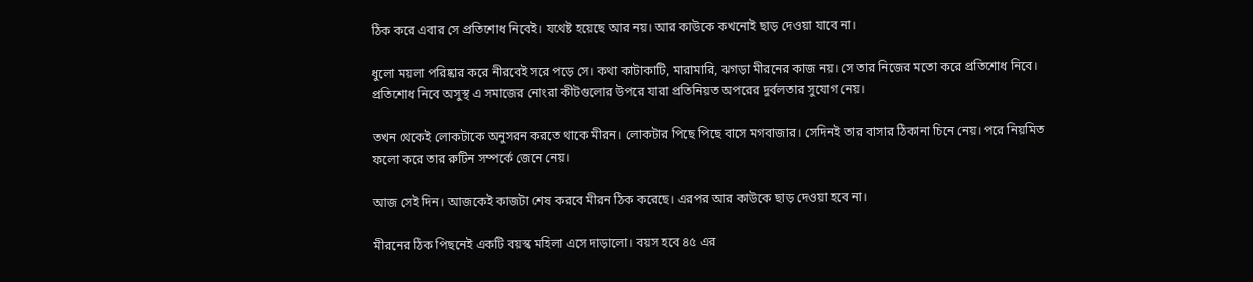ঠিক করে এবার সে প্রতিশোধ নিবেই। যথেষ্ট হয়েছে আর নয়। আর কাউকে কখনোই ছাড় দেওয়া যাবে না।

ধুলো ময়লা পরিষ্কার করে নীরবেই সরে পড়ে সে। কথা কাটাকাটি, মারামারি, ঝগড়া মীরনের কাজ নয়। সে তার নিজের মতো করে প্রতিশোধ নিবে। প্রতিশোধ নিবে অসুস্থ এ সমাজের নোংরা কীটগুলোর উপরে যারা প্রতিনিয়ত অপরের দুর্বলতার সুযোগ নেয়।

তখন থেকেই লোকটাকে অনুসরন করতে থাকে মীরন। লোকটার পিছে পিছে বাসে মগবাজার। সেদিনই তার বাসার ঠিকানা চিনে নেয়। পরে নিয়মিত ফলো করে তার রুটিন সম্পর্কে জেনে নেয়।

আজ সেই দিন। আজকেই কাজটা শেষ করবে মীরন ঠিক করেছে। এরপর আর কাউকে ছাড় দেওয়া হবে না।

মীরনের ঠিক পিছনেই একটি বয়স্ক মহিলা এসে দাড়ালো। বয়স হবে ৪৫ এর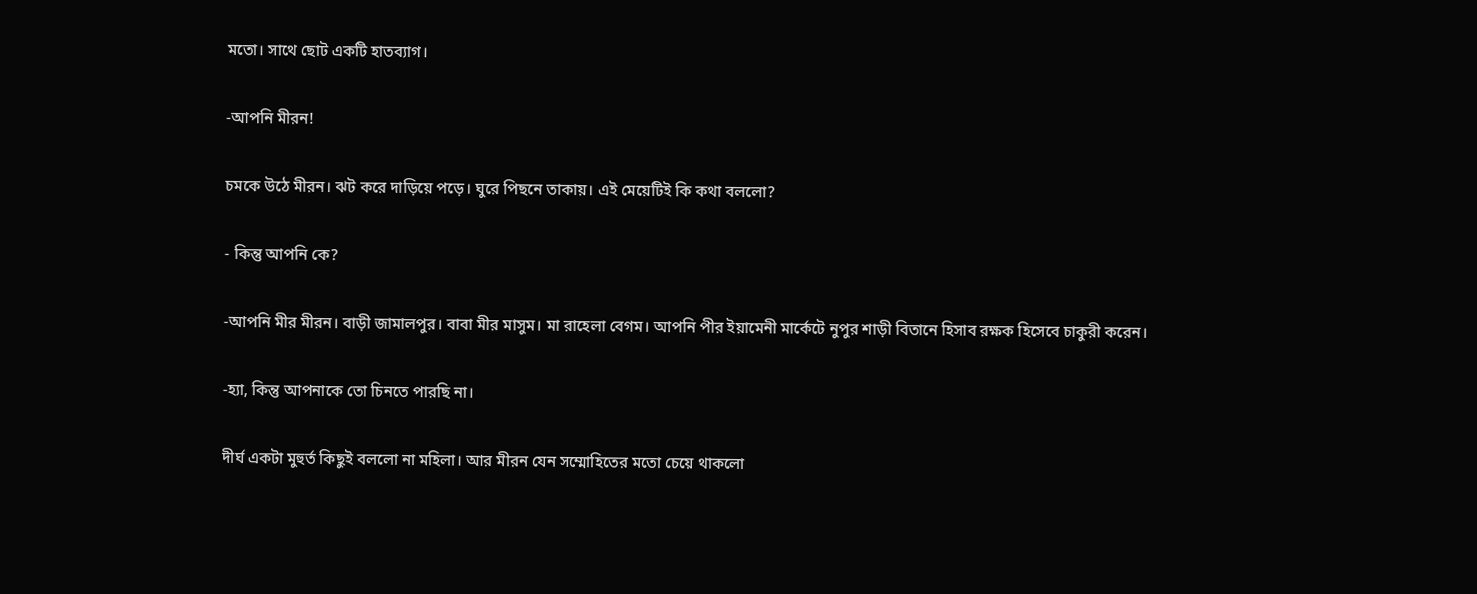মতো। সাথে ছোট একটি হাতব্যাগ।

-আপনি মীরন!

চমকে উঠে মীরন। ঝট করে দাড়িয়ে পড়ে। ঘুরে পিছনে তাকায়। এই মেয়েটিই কি কথা বললো?

- কিন্তু আপনি কে?

-আপনি মীর মীরন। বাড়ী জামালপুর। বাবা মীর মাসুম। মা রাহেলা বেগম। আপনি পীর ইয়ামেনী মার্কেটে নুপুর শাড়ী বিতানে হিসাব রক্ষক হিসেবে চাকুরী করেন।

-হ্যা, কিন্তু আপনাকে তো চিনতে পারছি না।

দীর্ঘ একটা মুহুর্ত কিছুই বললো না মহিলা। আর মীরন যেন সম্মোহিতের মতো চেয়ে থাকলো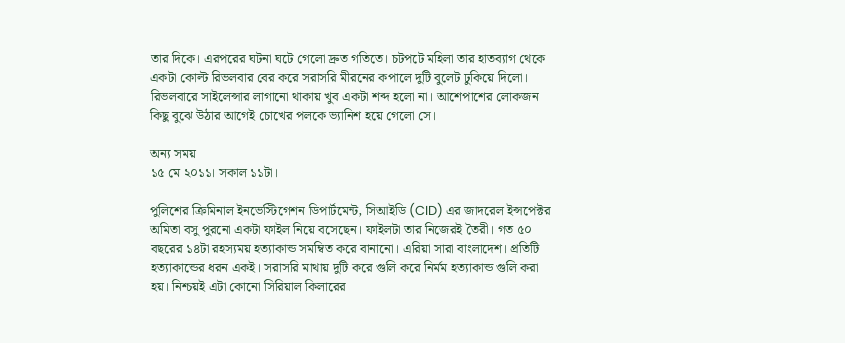তার দিকে। এরপরের ঘটনা ঘটে গেলো দ্রুত গতিতে। চটপটে মহিলা তার হাতব্যাগ থেকে একটা কোল্ট রিভলবার বের করে সরাসরি মীরনের কপালে দুটি বুলেট ঢুকিয়ে দিলো। রিভলবারে সাইলেন্সার লাগানো থাকায় খুব একটা শব্দ হলো না। আশেপাশের লোকজন কিছু বুঝে উঠার আগেই চোখের পলকে ভ্যানিশ হয়ে গেলো সে।

অন্য সময়
১৫ মে ২০১১। সকাল ১১টা।

পুলিশের ক্রিমিনাল ইনভেস্টিগেশন ডিপার্টমেন্ট, সিআইডি (CID) এর জাদরেল ইন্সপেক্টর অমিতা বসু পুরনো একটা ফাইল নিয়ে বসেছেন। ফাইলটা তার নিজেরই তৈরী। গত ৫০ বছরের ১৪টা রহস্যময় হত্যাকান্ড সমম্বিত করে বানানো। এরিয়া সারা বাংলাদেশ। প্রতিটি হত্যাকান্ডের ধরন একই। সরাসরি মাথায় দুটি করে গুলি করে নির্মম হত্যাকান্ড গুলি করা হয়। নিশ্চয়ই এটা কোনো সিরিয়াল কিলারের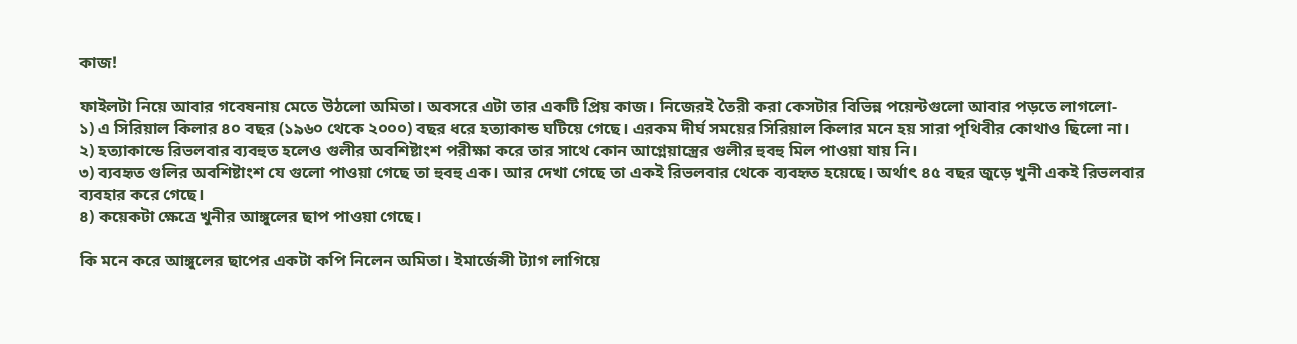কাজ!

ফাইলটা নিয়ে আবার গবেষনায় মেতে উঠলো অমিতা। অবসরে এটা তার একটি প্রিয় কাজ। নিজেরই তৈরী করা কেসটার বিভিন্ন পয়েন্টগুলো আবার পড়তে লাগলো-
১) এ সিরিয়াল কিলার ৪০ বছর (১৯৬০ থেকে ২০০০) বছর ধরে হত্যাকান্ড ঘটিয়ে গেছে। এরকম দীর্ঘ সময়ের সিরিয়াল কিলার মনে হয় সারা পৃথিবীর কোথাও ছিলো না।
২) হত্যাকান্ডে রিভলবার ব্যবহুত হলেও গুলীর অবশিষ্টাংশ পরীক্ষা করে তার সাথে কোন আগ্নেয়াস্ত্রের গুলীর হুবহু মিল পাওয়া যায় নি।
৩) ব্যবহৃত গুলির অবশিষ্টাংশ যে গুলো পাওয়া গেছে তা হুবহু এক। আর দেখা গেছে তা একই রিভলবার থেকে ব্যবহৃত হয়েছে। অর্থাৎ ৪৫ বছর জুড়ে খুনী একই রিভলবার ব্যবহার করে গেছে।
৪) কয়েকটা ক্ষেত্রে খুনীর আঙ্গুলের ছাপ পাওয়া গেছে।

কি মনে করে আঙ্গুলের ছাপের একটা কপি নিলেন অমিতা। ইমার্জেন্সী ট্যাগ লাগিয়ে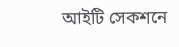আইটি সেকশনে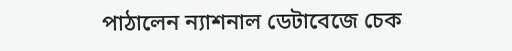পাঠালেন ন্যাশনাল ডেটাবেজে চেক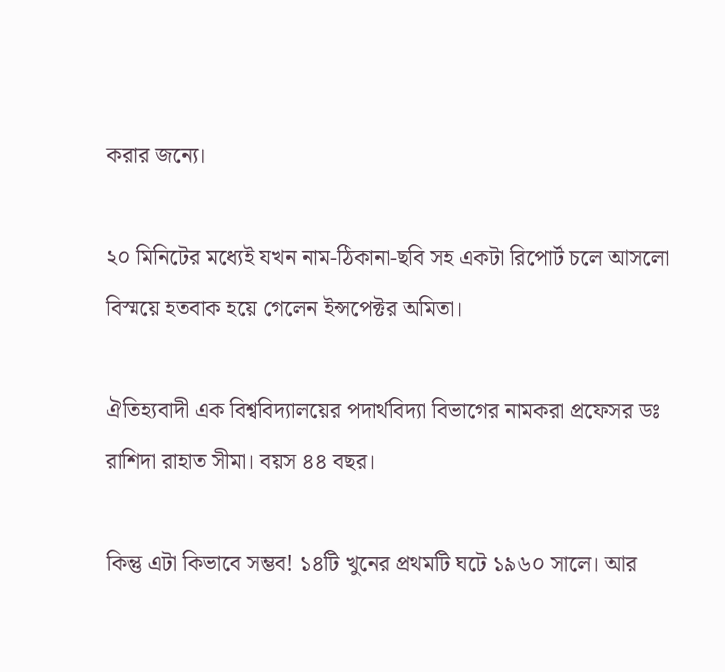করার জন্যে।

২০ মিনিটের মধ্যেই যখন নাম-ঠিকানা-ছবি সহ একটা রিপোর্ট চলে আসলো বিস্ময়ে হতবাক হয়ে গেলেন ইন্সপেক্টর অমিতা।

ঐতিহ্যবাদী এক বিশ্ববিদ্যালয়ের পদার্থবিদ্যা বিভাগের নামকরা প্রফেসর ডঃ রাশিদা রাহাত সীমা। বয়স ৪৪ বছর।

কিন্তু এটা কিভাবে সম্ভব! ১৪টি খুনের প্রথমটি ঘটে ১৯৬০ সালে। আর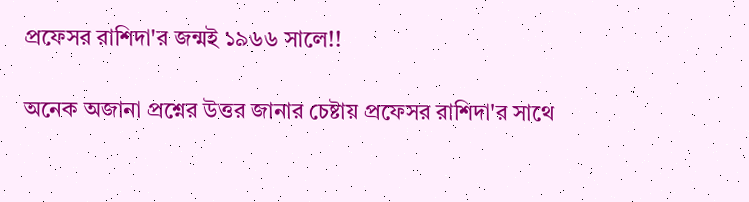প্রফেসর রাশিদা'র জন্মই ১৯৬৬ সালে!!

অনেক অজানা প্রশ্নের উত্তর জানার চেষ্টায় প্রফেসর রাশিদা'র সাথে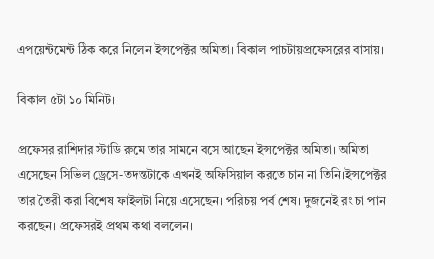এপয়েন্টমেন্ট ঠিক করে নিলেন ইন্সপেক্টর অমিতা। বিকাল পাচটায়প্রফেসরের বাসায়।

বিকাল ৫টা ১০ মিনিট।

প্রফেসর রাশিদার স্টাডি রুমে তার সামনে বসে আছেন ইন্সপেক্টর অমিতা। অমিতা এসেছেন সিভিল ড্রেসে-তদন্তটাকে এখনই অফিসিয়াল করতে চান না তিনি।ইন্সপেক্টর তার তৈরী করা বিশেষ ফাইলটা নিয়ে এসেছেন। পরিচয় পর্ব শেষ। দুজনেই রং চা পান করছেন। প্রফেসরই প্রথম কথা বললেন।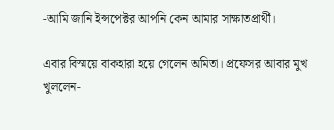-আমি জানি ইন্সপেক্টর আপনি কেন আমার সাক্ষাতপ্রার্থী।

এবার বিস্ময়ে বাকহারা হয়ে গেলেন অমিতা। প্রফেসর আবার মুখ খুললেন-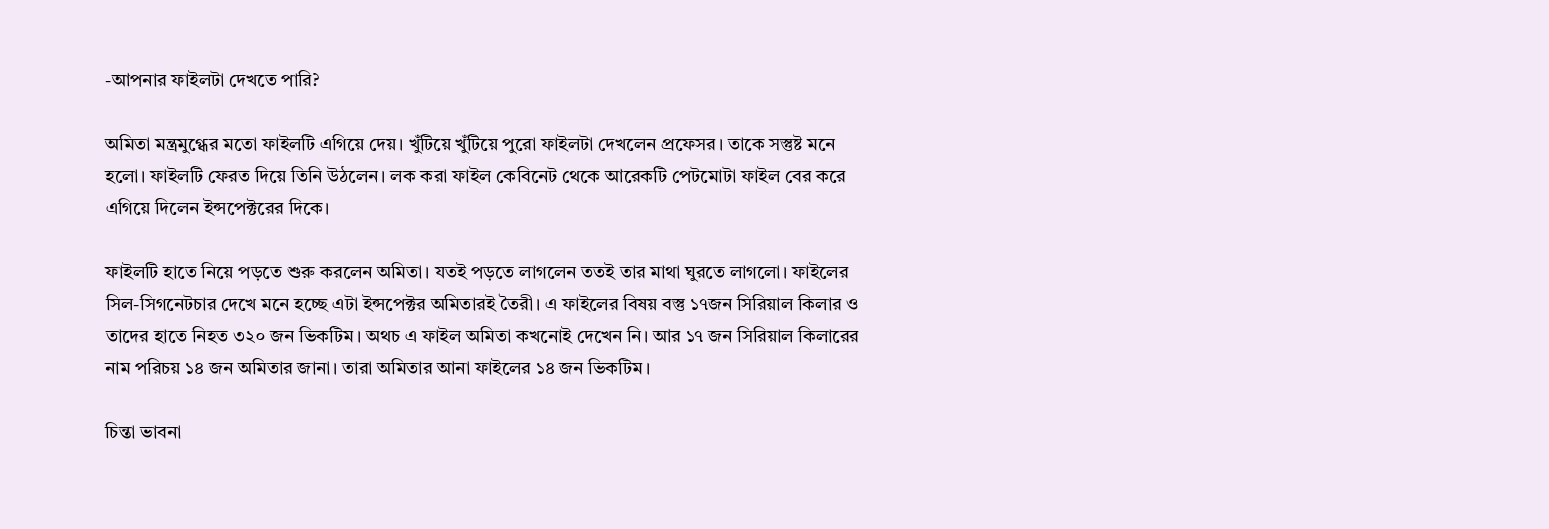-আপনার ফাইলটা দেখতে পারি?

অমিতা মন্ত্রমুগ্ধের মতো ফাইলটি এগিয়ে দেয়। খুঁটিয়ে খুঁটিয়ে পুরো ফাইলটা দেখলেন প্রফেসর। তাকে সস্তুষ্ট মনে হলো। ফাইলটি ফেরত দিয়ে তিনি উঠলেন। লক করা ফাইল কেবিনেট থেকে আরেকটি পেটমোটা ফাইল বের করে এগিয়ে দিলেন ইন্সপেক্টরের দিকে।

ফাইলটি হাতে নিয়ে পড়তে শুরু করলেন অমিতা। যতই পড়তে লাগলেন ততই তার মাথা ঘুরতে লাগলো। ফাইলের সিল-সিগনেটচার দেখে মনে হচ্ছে এটা ইন্সপেক্টর অমিতারই তৈরী। এ ফাইলের বিষয় বস্তু ১৭জন সিরিয়াল কিলার ও তাদের হাতে নিহত ৩২০ জন ভিকটিম। অথচ এ ফাইল অমিতা কখনোই দেখেন নি। আর ১৭ জন সিরিয়াল কিলারের নাম পরিচয় ১৪ জন অমিতার জানা। তারা অমিতার আনা ফাইলের ১৪ জন ভিকটিম।

চিন্তা ভাবনা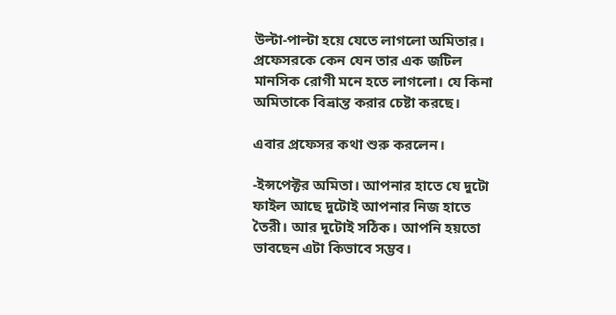উল্টা-পাল্টা হয়ে যেতে লাগলো অমিতার। প্রফেসরকে কেন যেন তার এক জটিল মানসিক রোগী মনে হতে লাগলো। যে কিনা অমিতাকে বিভ্রান্ত করার চেষ্টা করছে।

এবার প্রফেসর কথা শুরু করলেন।

-ইন্সপেক্টর অমিতা। আপনার হাতে যে দুটো ফাইল আছে দুটোই আপনার নিজ হাতে তৈরী। আর দুটোই সঠিক। আপনি হয়তো ভাবছেন এটা কিভাবে সম্ভব।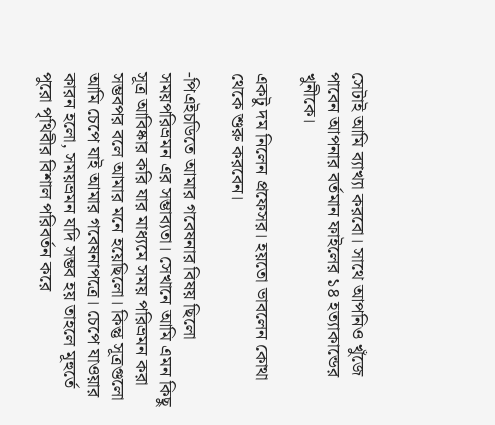সেটাই আমি ব্যাখ্যা করবো। সাথে আপনিও খুঁজে পাবেন আপনার বর্তমান ফাইলের ১৪ হত্যাকান্ডের খুনীকে।

একটু দম নিলেন প্রফেসর। হয়তো ভাবলেন কোথা থেকে শুরু করবেন।

-পিএইচডিতে আমার গবেষনার বিষয় ছিলো সময়পরিভ্রমন এর সম্ভাব্যতা। সেখানে আমি এমন কিছু সূত্র আবিষ্কার করি যার মাধ্যমে সময় পরিভ্রমন করা সম্ভবপর বলে আমার মনে হয়েছিলো। কিন্তু সূত্রগুলো আমি চেপে যাই আমার গবেষনাপত্রে। চেপে যাওয়ার কারন হলো, সময়ভ্রমন যদি সম্ভব হয় তাহলে মূহুর্তে পুরো পৃথিবীর বিশাল পরিবর্তন করে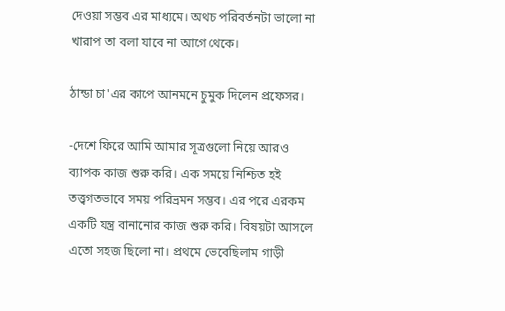দেওয়া সম্ভব এর মাধ্যমে। অথচ পরিবর্তনটা ভালো না খারাপ তা বলা যাবে না আগে থেকে।

ঠান্ডা চা'এর কাপে আনমনে চুমুক দিলেন প্রফেসর।

-দেশে ফিরে আমি আমার সূত্রগুলো নিয়ে আরও ব্যাপক কাজ শুরু করি। এক সময়ে নিশ্চিত হই তত্ত্বগতভাবে সময় পরিভ্রমন সম্ভব। এর পরে এরকম একটি যন্ত্র বানানোর কাজ শুরু করি। বিষয়টা আসলে এতো সহজ ছিলো না। প্রথমে ভেবেছিলাম গাড়ী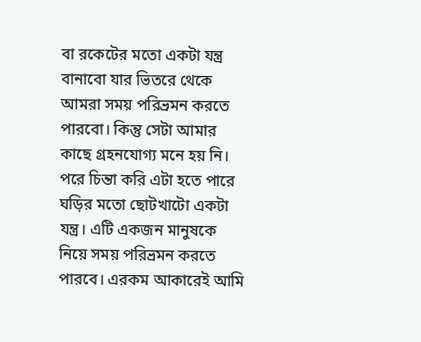বা রকেটের মতো একটা যন্ত্র বানাবো যার ভিতরে থেকে আমরা সময় পরিভ্রমন করতে পারবো। কিন্তু সেটা আমার কাছে গ্রহনযোগ্য মনে হয় নি। পরে চিন্তা করি এটা হতে পারে ঘড়ির মতো ছোটখাটো একটা যন্ত্র। এটি একজন মানুষকে নিয়ে সময় পরিভ্রমন করতে পারবে। এরকম আকারেই আমি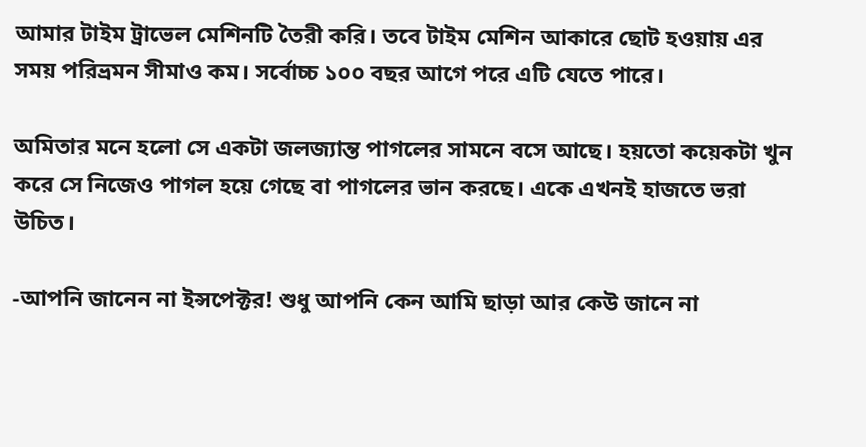আমার টাইম ট্রাভেল মেশিনটি তৈরী করি। তবে টাইম মেশিন আকারে ছোট হওয়ায় এর সময় পরিভ্রমন সীমাও কম। সর্বোচ্চ ১০০ বছর আগে পরে এটি যেতে পারে।

অমিতার মনে হলো সে একটা জলজ্যান্ত পাগলের সামনে বসে আছে। হয়তো কয়েকটা খুন করে সে নিজেও পাগল হয়ে গেছে বা পাগলের ভান করছে। একে এখনই হাজতে ভরা উচিত।

-আপনি জানেন না ইন্সপেক্টর! শুধু আপনি কেন আমি ছাড়া আর কেউ জানে না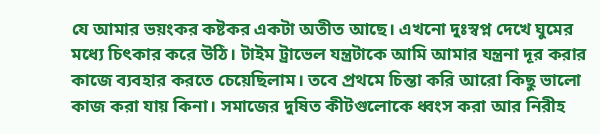যে আমার ভয়ংকর কষ্টকর একটা অতীত আছে। এখনো দুঃস্বপ্ন দেখে ঘুমের মধ্যে চিৎকার করে উঠি। টাইম ট্রাভেল যন্ত্রটাকে আমি আমার যন্ত্রনা দূর করার কাজে ব্যবহার করতে চেয়েছিলাম। তবে প্রথমে চিন্তা করি আরো কিছু ভালো কাজ করা যায় কিনা। সমাজের দুষিত কীটগুলোকে ধ্বংস করা আর নিরীহ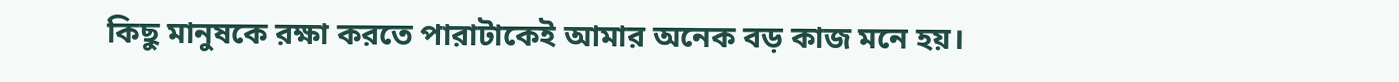কিছু মানুষকে রক্ষা করতে পারাটাকেই আমার অনেক বড় কাজ মনে হয়।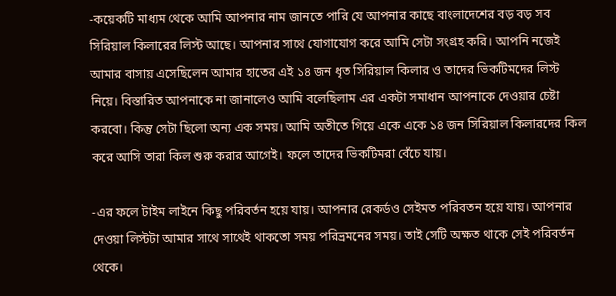-কয়েকটি মাধ্যম থেকে আমি আপনার নাম জানতে পারি যে আপনার কাছে বাংলাদেশের বড় বড় সব সিরিয়াল কিলারের লিস্ট আছে। আপনার সাথে যোগাযোগ করে আমি সেটা সংগ্রহ করি। আপনি নজেই আমার বাসায় এসেছিলেন আমার হাতের এই ১৪ জন ধৃত সিরিয়াল কিলার ও তাদের ভিকটিমদের লিস্ট নিয়ে। বিস্তারিত আপনাকে না জানালেও আমি বলেছিলাম এর একটা সমাধান আপনাকে দেওয়ার চেষ্টা করবো। কিন্তু সেটা ছিলো অন্য এক সময়। আমি অতীতে গিয়ে একে একে ১৪ জন সিরিয়াল কিলারদের কিল করে আসি তারা কিল শুরু করার আগেই। ফলে তাদের ভিকটিমরা বেঁচে যায়।

-এর ফলে টাইম লাইনে কিছু পরিবর্তন হয়ে যায়। আপনার রেকর্ডও সেইমত পরিবতন হয়ে যায়। আপনার দেওয়া লিস্টটা আমার সাথে সাথেই থাকতো সময় পরিভ্রমনের সময়। তাই সেটি অক্ষত থাকে সেই পরিবর্তন থেকে।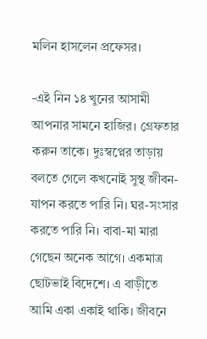মলিন হাসলেন প্রফেসর।

-এই নিন ১৪ খুনের আসামী আপনার সামনে হাজির। গ্রেফতার করুন তাকে। দুঃস্বপ্নের তাড়ায় বলতে গেলে কখনোই সুস্থ জীবন-যাপন করতে পারি নি। ঘর-সংসার করতে পারি নি। বাবা-মা মারা গেছেন অনেক আগে। একমাত্র ছোটভাই বিদেশে। এ বাড়ীতে আমি একা একাই থাকি। জীবনে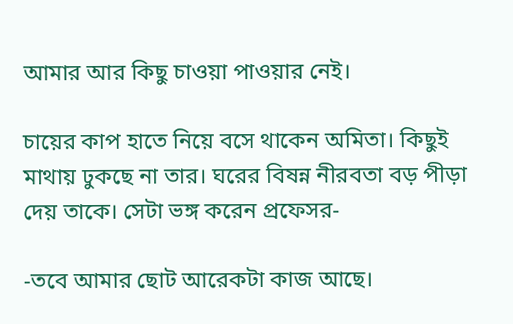আমার আর কিছু চাওয়া পাওয়ার নেই।

চায়ের কাপ হাতে নিয়ে বসে থাকেন অমিতা। কিছুই মাথায় ঢুকছে না তার। ঘরের বিষন্ন নীরবতা বড় পীড়া দেয় তাকে। সেটা ভঙ্গ করেন প্রফেসর-

-তবে আমার ছোট আরেকটা কাজ আছে।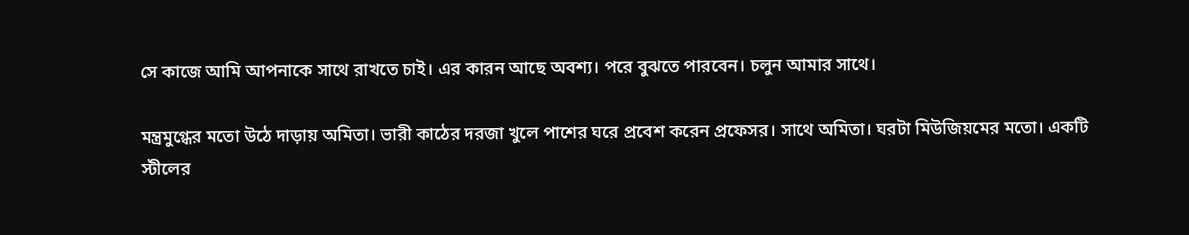সে কাজে আমি আপনাকে সাথে রাখতে চাই। এর কারন আছে অবশ্য। পরে বুঝতে পারবেন। চলুন আমার সাথে।

মন্ত্রমুগ্ধের মতো উঠে দাড়ায় অমিতা। ভারী কাঠের দরজা খুলে পাশের ঘরে প্রবেশ করেন প্রফেসর। সাথে অমিতা। ঘরটা মিউজিয়মের মতো। একটি স্টীলের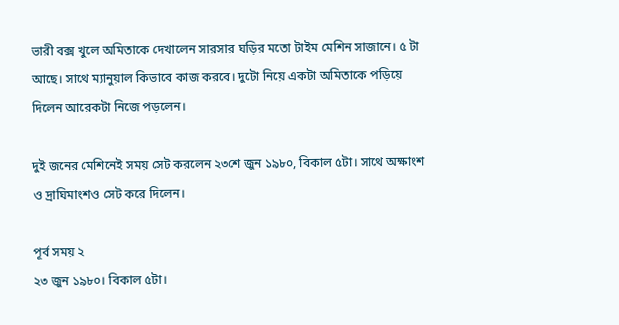ভারী বক্স খুলে অমিতাকে দেখালেন সারসার ঘড়ির মতো টাইম মেশিন সাজানে। ৫ টা আছে। সাথে ম্যানুয়াল কিভাবে কাজ করবে। দুটো নিয়ে একটা অমিতাকে পড়িয়ে দিলেন আরেকটা নিজে পড়লেন।

দুই জনের মেশিনেই সময় সেট করলেন ২৩শে জুন ১৯৮০, বিকাল ৫টা। সাথে অক্ষাংশ ও দ্রাঘিমাংশও সেট করে দিলেন।

পূর্ব সময় ২
২৩ জুন ১৯৮০। বিকাল ৫টা।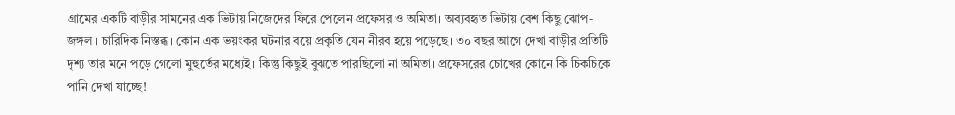গ্রামের একটি বাড়ীর সামনের এক ভিটায় নিজেদের ফিরে পেলেন প্রফেসর ও অমিতা। অব্যবহৃত ভিটায় বেশ কিছু ঝোপ-জঙ্গল । চারিদিক নিস্তব্ধ। কোন এক ভয়ংকর ঘটনার বয়ে প্রকৃতি যেন নীরব হয়ে পড়েছে। ৩০ বছর আগে দেখা বাড়ীর প্রতিটি দৃশ্য তার মনে পড়ে গেলো মুহুর্তের মধ্যেই। কিন্তু কিছুই বুঝতে পারছিলো না অমিতা। প্রফেসরের চোখের কোনে কি চিকচিকে পানি দেখা যাচ্ছে!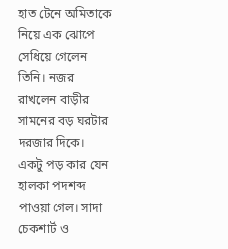হাত টেনে অমিতাকে নিয়ে এক ঝোপে সেধিয়ে গেলেন তিনি। নজর রাখলেন বাড়ীর সামনের বড় ঘরটার দরজার দিকে। একটু পড় কার যেন হালকা পদশব্দ পাওয়া গেল। সাদা চেকশার্ট ও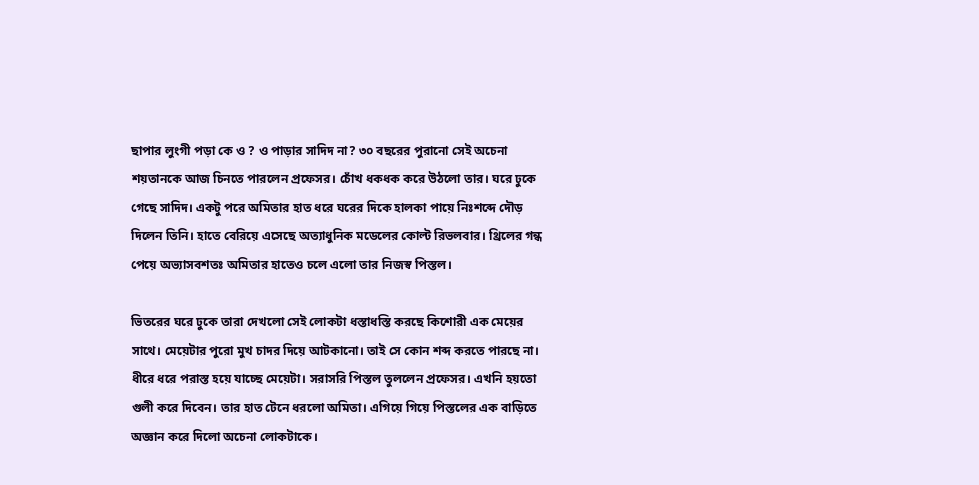ছাপার লুংগী পড়া কে ও ? ও পাড়ার সাদিদ না? ৩০ বছরের পুরানো সেই অচেনা শয়তানকে আজ চিনতে পারলেন প্রফেসর। চোঁখ ধকধক করে উঠলো তার। ঘরে ঢুকে গেছে সাদিদ। একটু পরে অমিতার হাত ধরে ঘরের দিকে হালকা পায়ে নিঃশব্দে দৌড় দিলেন তিনি। হাতে বেরিয়ে এসেছে অত্যাধুনিক মডেলের কোল্ট রিভলবার। থ্রিলের গন্ধ পেয়ে অভ্যাসবশতঃ অমিতার হাতেও চলে এলো তার নিজস্ব পিস্তল।

ভিতরের ঘরে ঢুকে তারা দেখলো সেই লোকটা ধস্তাধস্তি করছে কিশোরী এক মেয়ের সাথে। মেয়েটার পুরো মুখ চাদর দিয়ে আটকানো। তাই সে কোন শব্দ করতে পারছে না। ধীরে ধরে পরাস্ত হয়ে যাচ্ছে মেয়েটা। সরাসরি পিস্তল তুললেন প্রফেসর। এখনি হয়তো গুলী করে দিবেন। তার হাত টেনে ধরলো অমিতা। এগিয়ে গিয়ে পিস্তলের এক বাড়িতে অজ্ঞান করে দিলো অচেনা লোকটাকে।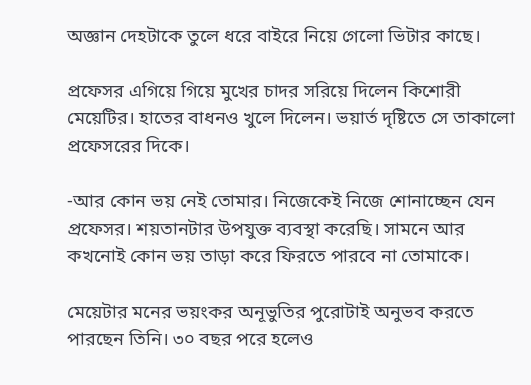অজ্ঞান দেহটাকে তুলে ধরে বাইরে নিয়ে গেলো ভিটার কাছে।

প্রফেসর এগিয়ে গিয়ে মুখের চাদর সরিয়ে দিলেন কিশোরী মেয়েটির। হাতের বাধনও খুলে দিলেন। ভয়ার্ত দৃষ্টিতে সে তাকালো প্রফেসরের দিকে।

-আর কোন ভয় নেই তোমার। নিজেকেই নিজে শোনাচ্ছেন যেন প্রফেসর। শয়তানটার উপযুক্ত ব্যবস্থা করেছি। সামনে আর কখনোই কোন ভয় তাড়া করে ফিরতে পারবে না তোমাকে।

মেয়েটার মনের ভয়ংকর অনূভুতির পুরোটাই অনুভব করতে পারছেন তিনি। ৩০ বছর পরে হলেও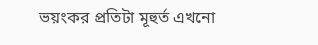ভয়ংকর প্রতিটা মূহুর্ত এখনো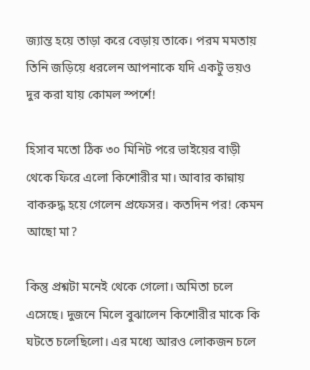জ্যান্ত হয়ে তাড়া করে বেড়ায় তাকে। পরম মমতায় তিনি জড়িয়ে ধরলেন আপনাকে যদি একটু ভয়ও দুর করা যায় কোমল স্পর্শে!

হিসাব মতো ঠিক ৩০ মিনিট পরে ভাইয়ের বাড়ী থেকে ফিরে এলো কিশোরীর মা। আবার কান্নায় বাকরুদ্ধ হয়ে গেলেন প্রফেসর। কতদিন পর! কেমন আছো মা?

কিন্তু প্রশ্নটা মনেই থেকে গেলো। অমিতা চলে এসেছে। দুজনে মিলে বুঝালেন কিশোরীর মাকে কি ঘটতে চলেছিলো। এর মধ্যে আরও লোকজন চলে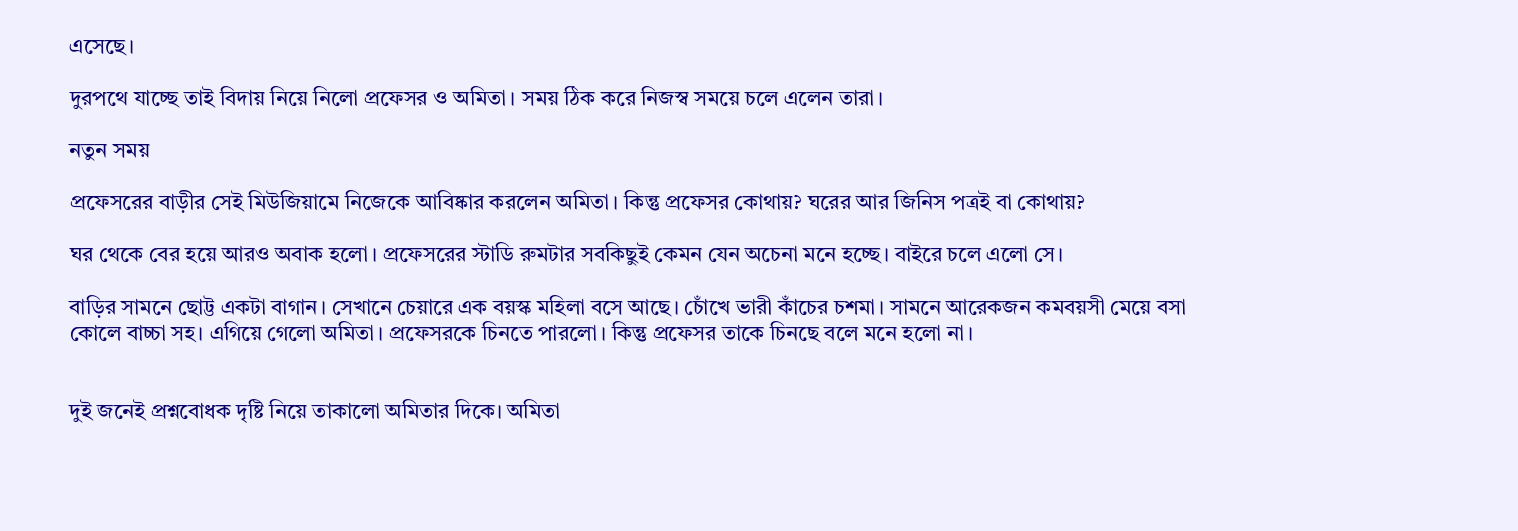এসেছে।

দুরপথে যাচ্ছে তাই বিদায় নিয়ে নিলো প্রফেসর ও অমিতা। সময় ঠিক করে নিজস্ব সময়ে চলে এলেন তারা।

নতুন সময়

প্রফেসরের বাড়ীর সেই মিউজিয়ামে নিজেকে আবিষ্কার করলেন অমিতা। কিন্তু প্রফেসর কোথায়? ঘরের আর জিনিস পত্রই বা কোথায়?

ঘর থেকে বের হয়ে আরও অবাক হলো। প্রফেসরের স্টাডি রুমটার সবকিছুই কেমন যেন অচেনা মনে হচ্ছে। বাইরে চলে এলো সে।

বাড়ির সামনে ছোট্ট একটা বাগান। সেখানে চেয়ারে এক বয়স্ক মহিলা বসে আছে। চোঁখে ভারী কাঁচের চশমা। সামনে আরেকজন কমবয়সী মেয়ে বসা কোলে বাচ্চা সহ। এগিয়ে গেলো অমিতা। প্রফেসরকে চিনতে পারলো। কিন্তু প্রফেসর তাকে চিনছে বলে মনে হলো না।


দুই জনেই প্রশ্নবোধক দৃষ্টি নিয়ে তাকালো অমিতার দিকে। অমিতা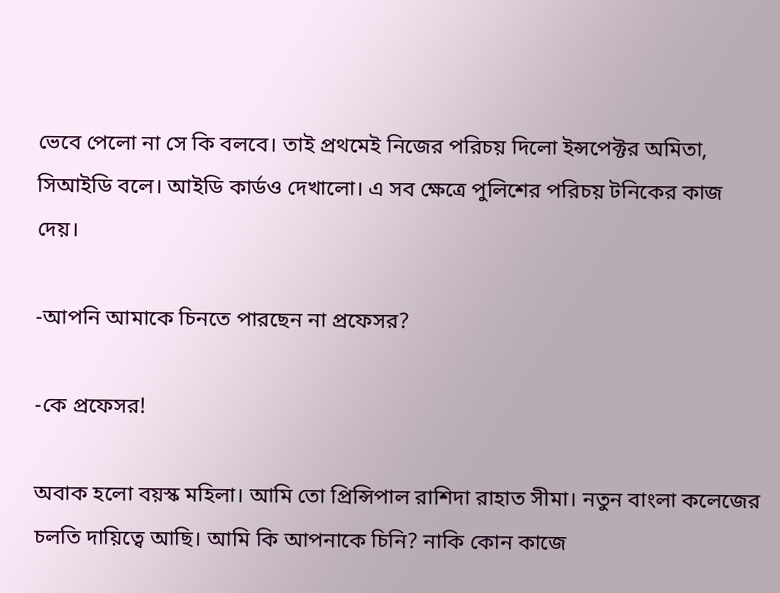ভেবে পেলো না সে কি বলবে। তাই প্রথমেই নিজের পরিচয় দিলো ইন্সপেক্টর অমিতা, সিআইডি বলে। আইডি কার্ডও দেখালো। এ সব ক্ষেত্রে পুলিশের পরিচয় টনিকের কাজ দেয়।

-আপনি আমাকে চিনতে পারছেন না প্রফেসর?

-কে প্রফেসর!

অবাক হলো বয়স্ক মহিলা। আমি তো প্রিন্সিপাল রাশিদা রাহাত সীমা। নতুন বাংলা কলেজের চলতি দায়িত্বে আছি। আমি কি আপনাকে চিনি? নাকি কোন কাজে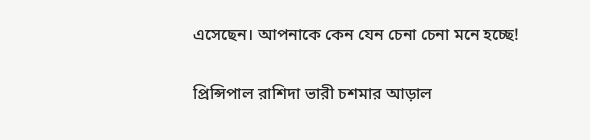এসেছেন। আপনাকে কেন যেন চেনা চেনা মনে হচ্ছে!

প্রিন্সিপাল রাশিদা ভারী চশমার আড়াল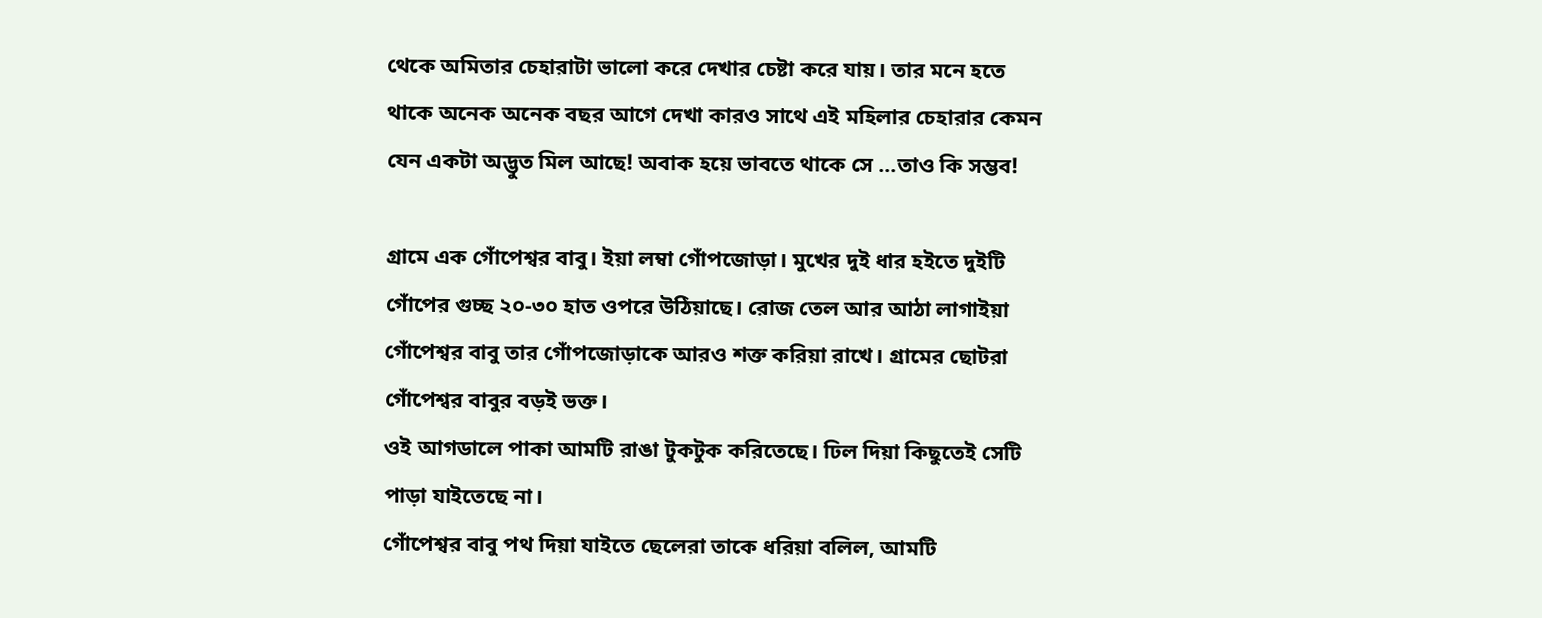থেকে অমিতার চেহারাটা ভালো করে দেখার চেষ্টা করে যায়। তার মনে হতে থাকে অনেক অনেক বছর আগে দেখা কারও সাথে এই মহিলার চেহারার কেমন যেন একটা অদ্ভুত মিল আছে! অবাক হয়ে ভাবতে থাকে সে ...তাও কি সম্ভব!

গ্রামে এক গোঁপেশ্বর বাবু। ইয়া লম্বা গোঁপজোড়া। মুখের দুই ধার হইতে দুইটি গোঁপের গুচ্ছ ২০-৩০ হাত ওপরে উঠিয়াছে। রোজ তেল আর আঠা লাগাইয়া গোঁপেশ্বর বাবু তার গোঁপজোড়াকে আরও শক্ত করিয়া রাখে। গ্রামের ছোটরা গোঁপেশ্বর বাবুর বড়ই ভক্ত।
ওই আগডালে পাকা আমটি রাঙা টুকটুক করিতেছে। ঢিল দিয়া কিছুতেই সেটি পাড়া যাইতেছে না।
গোঁপেশ্বর বাবু পথ দিয়া যাইতে ছেলেরা তাকে ধরিয়া বলিল, আমটি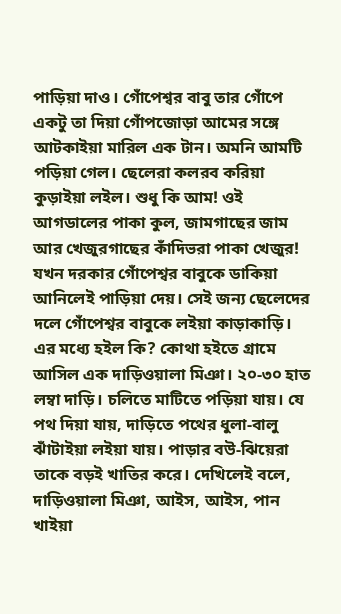পাড়িয়া দাও। গোঁপেশ্বর বাবু তার গোঁপে একটু তা দিয়া গোঁপজোড়া আমের সঙ্গে আটকাইয়া মারিল এক টান। অমনি আমটি পড়িয়া গেল। ছেলেরা কলরব করিয়া কুড়াইয়া লইল। শুধু কি আম! ওই আগডালের পাকা কুল, জামগাছের জাম আর খেজুরগাছের কাঁদিভরা পাকা খেজুর! যখন দরকার গোঁপেশ্বর বাবুকে ডাকিয়া আনিলেই পাড়িয়া দেয়। সেই জন্য ছেলেদের দলে গোঁপেশ্বর বাবুকে লইয়া কাড়াকাড়ি। এর মধ্যে হইল কি? কোথা হইতে গ্রামে আসিল এক দাড়িওয়ালা মিঞা। ২০-৩০ হাত লম্বা দাড়ি। চলিতে মাটিতে পড়িয়া যায়। যে পথ দিয়া যায়, দাড়িতে পথের ধুলা-বালু ঝাঁটাইয়া লইয়া যায়। পাড়ার বউ-ঝিয়েরা তাকে বড়ই খাতির করে। দেখিলেই বলে, দাড়িওয়ালা মিঞা, আইস, আইস, পান খাইয়া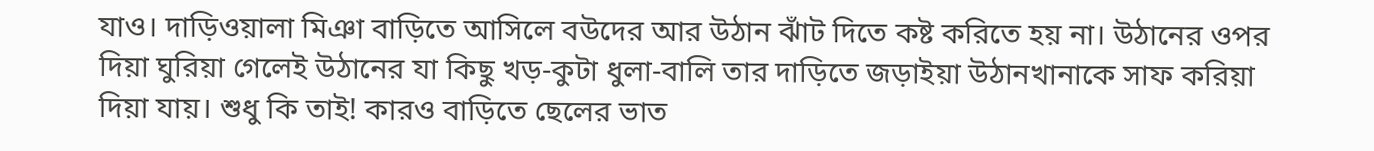যাও। দাড়িওয়ালা মিঞা বাড়িতে আসিলে বউদের আর উঠান ঝাঁট দিতে কষ্ট করিতে হয় না। উঠানের ওপর দিয়া ঘুরিয়া গেলেই উঠানের যা কিছু খড়-কুটা ধুলা-বালি তার দাড়িতে জড়াইয়া উঠানখানাকে সাফ করিয়া দিয়া যায়। শুধু কি তাই! কারও বাড়িতে ছেলের ভাত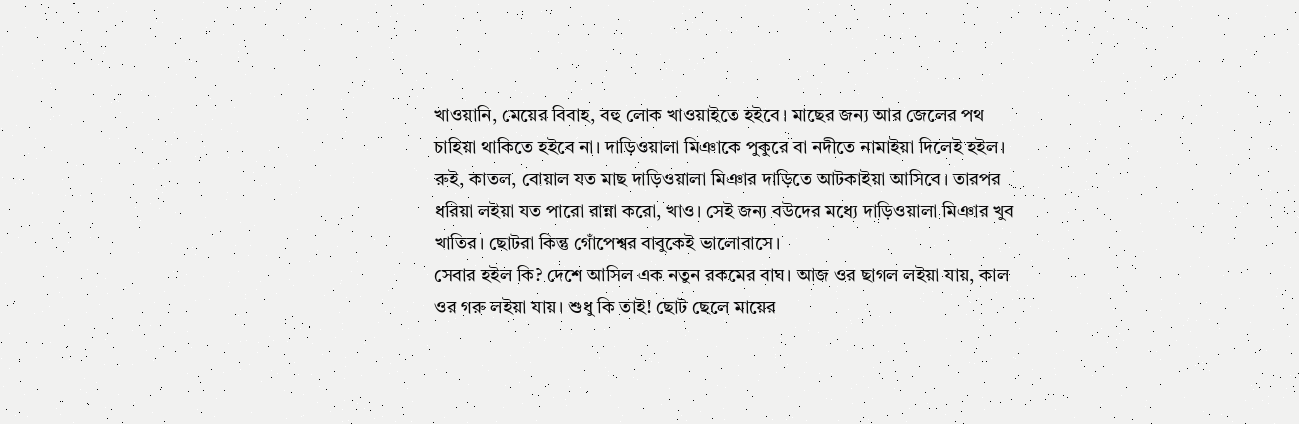খাওয়ানি, মেয়ের বিবাহ, বহু লোক খাওয়াইতে হইবে। মাছের জন্য আর জেলের পথ চাহিয়া থাকিতে হইবে না। দাড়িওয়ালা মিঞাকে পুকুরে বা নদীতে নামাইয়া দিলেই হইল। রুই, কাতল, বোয়াল যত মাছ দাড়িওয়ালা মিঞার দাড়িতে আটকাইয়া আসিবে। তারপর ধরিয়া লইয়া যত পারো রান্না করো, খাও। সেই জন্য বউদের মধ্যে দাড়িওয়ালা মিঞার খুব খাতির। ছোটরা কিন্তু গোঁপেশ্বর বাবুকেই ভালোবাসে।
সেবার হইল কি? দেশে আসিল এক নতুন রকমের বাঘ। আজ ওর ছাগল লইয়া যায়, কাল ওর গরু লইয়া যায়। শুধু কি তাই! ছোট ছেলে মায়ের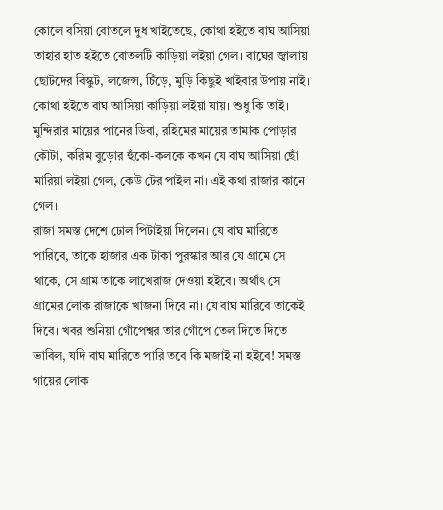কোলে বসিয়া বোতলে দুধ খাইতেছে, কোথা হইতে বাঘ আসিয়া তাহার হাত হইতে বোতলটি কাড়িয়া লইয়া গেল। বাঘের জ্বালায় ছোটদের বিস্কুট, লজেন্স, চিঁড়ে, মুড়ি কিছুই খাইবার উপায় নাই। কোথা হইতে বাঘ আসিয়া কাড়িয়া লইয়া যায়। শুধু কি তাই। মুন্দিরার মায়ের পানের ডিবা, রহিমের মায়ের তামাক পোড়ার কৌটা, করিম বুড়োর হুঁকো-কলকে কখন যে বাঘ আসিয়া ছোঁ মারিয়া লইয়া গেল, কেউ টের পাইল না। এই কথা রাজার কানে গেল।
রাজা সমস্ত দেশে ঢোল পিটাইয়া দিলেন। যে বাঘ মারিতে পারিবে, তাকে হাজার এক টাকা পুরস্কার আর যে গ্রামে সে থাকে, সে গ্রাম তাকে লাখেরাজ দেওয়া হইবে। অর্থাৎ সে গ্রামের লোক রাজাকে খাজনা দিবে না। যে বাঘ মারিবে তাকেই দিবে। খবর শুনিয়া গোঁপেশ্বর তার গোঁপে তেল দিতে দিতে ভাবিল, যদি বাঘ মারিতে পারি তবে কি মজাই না হইবে! সমস্ত গায়ের লোক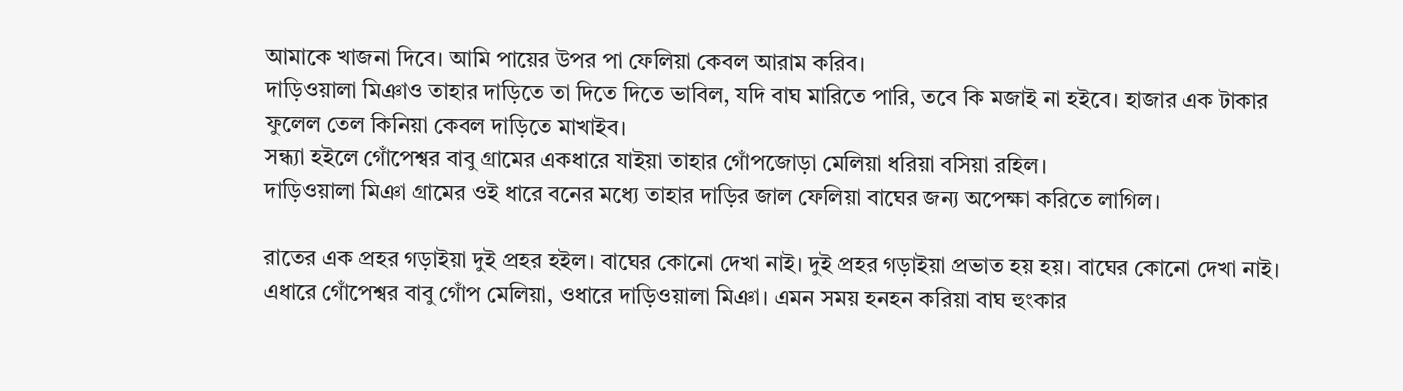আমাকে খাজনা দিবে। আমি পায়ের উপর পা ফেলিয়া কেবল আরাম করিব।
দাড়িওয়ালা মিঞাও তাহার দাড়িতে তা দিতে দিতে ভাবিল, যদি বাঘ মারিতে পারি, তবে কি মজাই না হইবে। হাজার এক টাকার ফুলেল তেল কিনিয়া কেবল দাড়িতে মাখাইব।
সন্ধ্যা হইলে গোঁপেশ্বর বাবু গ্রামের একধারে যাইয়া তাহার গোঁপজোড়া মেলিয়া ধরিয়া বসিয়া রহিল।
দাড়িওয়ালা মিঞা গ্রামের ওই ধারে বনের মধ্যে তাহার দাড়ির জাল ফেলিয়া বাঘের জন্য অপেক্ষা করিতে লাগিল।

রাতের এক প্রহর গড়াইয়া দুই প্রহর হইল। বাঘের কোনো দেখা নাই। দুই প্রহর গড়াইয়া প্রভাত হয় হয়। বাঘের কোনো দেখা নাই। এধারে গোঁপেশ্বর বাবু গোঁপ মেলিয়া, ওধারে দাড়িওয়ালা মিঞা। এমন সময় হনহন করিয়া বাঘ হুংকার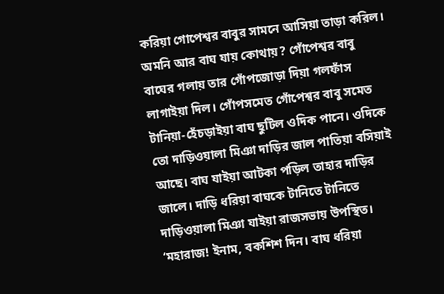করিয়া গোপেশ্বর বাবুর সামনে আসিয়া তাড়া করিল। অমনি আর বাঘ যায় কোথায়? গোঁপেশ্বর বাবু বাঘের গলায় তার গোঁপজোড়া দিয়া গলফাঁস লাগাইয়া দিল। গোঁপসমেত গোঁপেশ্বর বাবু সমেত টানিয়া-হেঁচড়াইয়া বাঘ ছুটিল ওদিক পানে। ওদিকে তো দাড়িওয়ালা মিঞা দাড়ির জাল পাতিয়া বসিয়াই আছে। বাঘ যাইয়া আটকা পড়িল তাহার দাড়ির জালে। দাড়ি ধরিয়া বাঘকে টানিতে টানিতে দাড়িওয়ালা মিঞা যাইয়া রাজসভায় উপস্থিত।
‘মহারাজ! ইনাম, বকশিশ দিন। বাঘ ধরিয়া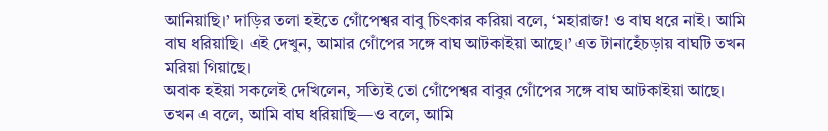আনিয়াছি।’ দাড়ির তলা হইতে গোঁপেশ্বর বাবু চিৎকার করিয়া বলে, ‘মহারাজ! ও বাঘ ধরে নাই। আমি বাঘ ধরিয়াছি। এই দেখুন, আমার গোঁপের সঙ্গে বাঘ আটকাইয়া আছে।’ এত টানাহেঁচড়ায় বাঘটি তখন মরিয়া গিয়াছে।
অবাক হইয়া সকলেই দেখিলেন, সত্যিই তো গোঁপেশ্বর বাবুর গোঁপের সঙ্গে বাঘ আটকাইয়া আছে।
তখন এ বলে, আমি বাঘ ধরিয়াছি—ও বলে, আমি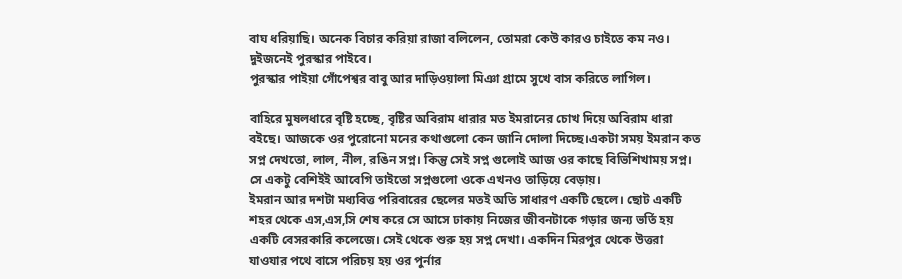বাঘ ধরিয়াছি। অনেক বিচার করিয়া রাজা বলিলেন, তোমরা কেউ কারও চাইতে কম নও। দুইজনেই পুরস্কার পাইবে।
পুরস্কার পাইয়া গোঁপেশ্বর বাবু আর দাড়িওয়ালা মিঞা গ্রামে সুখে বাস করিতে লাগিল।

বাহিরে মুষলধারে বৃষ্টি হচ্ছে, বৃষ্টির অবিরাম ধারার মত ইমরানের চোখ দিয়ে অবিরাম ধারা বইছে। আজকে ওর পুরোনো মনের কথাগুলো কেন জানি দোলা দিচ্ছে।একটা সময় ইমরান কত সপ্ন দেখতো, লাল, নীল, রঙিন সপ্ন। কিন্তু সেই সপ্ন গুলোই আজ ওর কাছে বিভিশিখাময় সপ্ন। সে একটু বেশিইই আবেগি তাইতো সপ্নগুলো ওকে এখনও তাড়িয়ে বেড়ায়।
ইমরান আর দশটা মধ্যবিত্ত পরিবারের ছেলের মতই অতি সাধারণ একটি ছেলে। ছোট একটি শহর থেকে এস,এস,সি শেষ করে সে আসে ঢাকায় নিজের জীবনটাকে গড়ার জন্য ভর্তি হয় একটি বেসরকারি কলেজে। সেই থেকে শুরু হয় সপ্ন দেখা। একদিন মিরপুর থেকে উত্তরা যাওযার পথে বাসে পরিচয় হয় ওর পুর্নার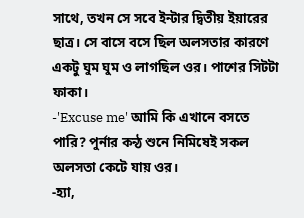সাথে, তখন সে সবে ইন্টার দ্বিতীয় ইয়ারের ছাত্র। সে বাসে বসে ছিল অলসতার কারণে একটু ঘুম ঘুম ও লাগছিল ওর। পাশের সিটটা ফাকা।
-'Excuse me' আমি কি এখানে বসতে পারি? পুর্নার কন্ঠ শুনে নিমিষেই সকল অলসতা কেটে যায় ওর।
-হ্যা,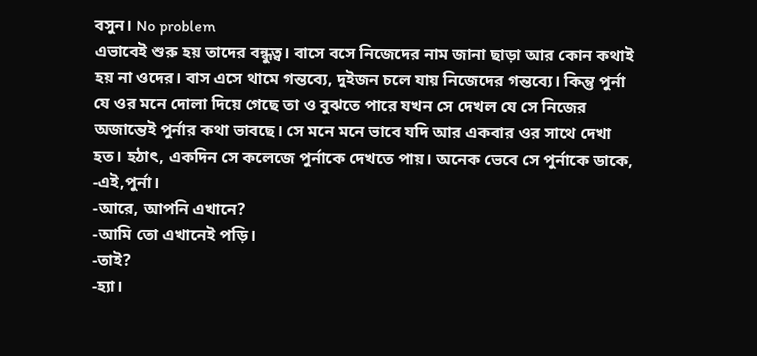বসুন। No problem
এভাবেই শুরু হয় তাদের বন্ধুত্ব। বাসে বসে নিজেদের নাম জানা ছাড়া আর কোন কথাই হয় না ওদের। বাস এসে থামে গন্তব্যে, দুইজন চলে যায় নিজেদের গন্তব্যে। কিন্তু পুর্না যে ওর মনে দোলা দিয়ে গেছে তা ও বুঝতে পারে যখন সে দেখল যে সে নিজের অজান্তেই পুর্নার কথা ভাবছে। সে মনে মনে ভাবে যদি আর একবার ওর সাথে দেখা হত। হঠাৎ, একদিন সে কলেজে পুর্নাকে দেখতে পায়। অনেক ভেবে সে পুর্নাকে ডাকে,
-এই,পুর্না।
-আরে, আপনি এখানে?
-আমি তো এখানেই পড়ি।
-তাই?
-হ্যা।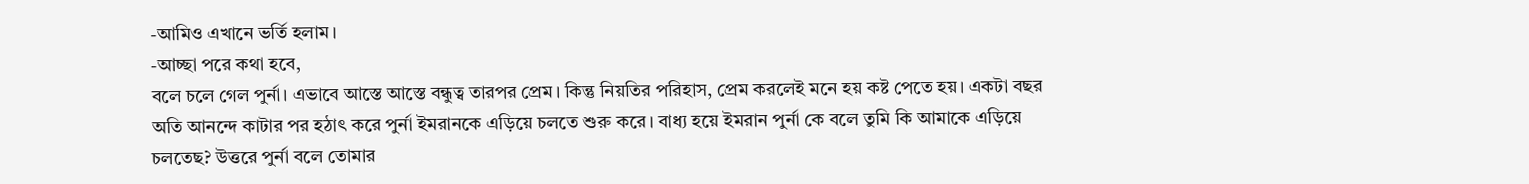-আমিও এখানে ভর্তি হলাম।
-আচ্ছা পরে কথা হবে,
বলে চলে গেল পুর্না। এভাবে আস্তে আস্তে বন্ধুত্ব তারপর প্রেম। কিন্তু নিয়তির পরিহাস, প্রেম করলেই মনে হয় কষ্ট পেতে হয়। একটা বছর অতি আনন্দে কাটার পর হঠাৎ করে পুর্না ইমরানকে এড়িয়ে চলতে শুরু করে। বাধ্য হয়ে ইমরান পুর্না কে বলে তুমি কি আমাকে এড়িয়ে চলতেছ? উত্তরে পুর্না বলে তোমার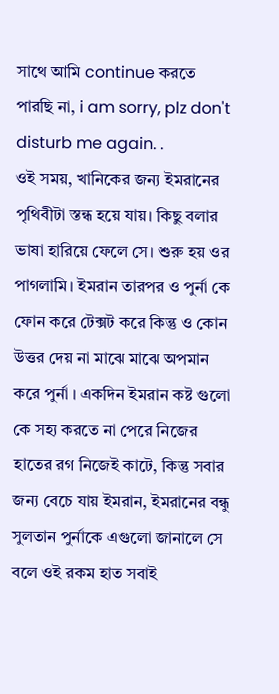সাথে আমি continue করতে পারছি না, i am sorry, plz don't disturb me again. .
ওই সময়, খানিকের জন্য ইমরানের পৃথিবীটা স্তন্ধ হয়ে যায়। কিছু বলার ভাষা হারিয়ে ফেলে সে। শুরু হয় ওর পাগলামি। ইমরান তারপর ও পুর্না কে ফোন করে টেক্সট করে কিন্তু ও কোন উত্তর দেয় না মাঝে মাঝে অপমান করে পুর্না । একদিন ইমরান কষ্ট গুলো কে সহ্য করতে না পেরে নিজের হাতের রগ নিজেই কাটে, কিন্তু সবার জন্য বেচে যায় ইমরান, ইমরানের বন্ধু সুলতান পুর্নাকে এগুলো জানালে সে বলে ওই রকম হাত সবাই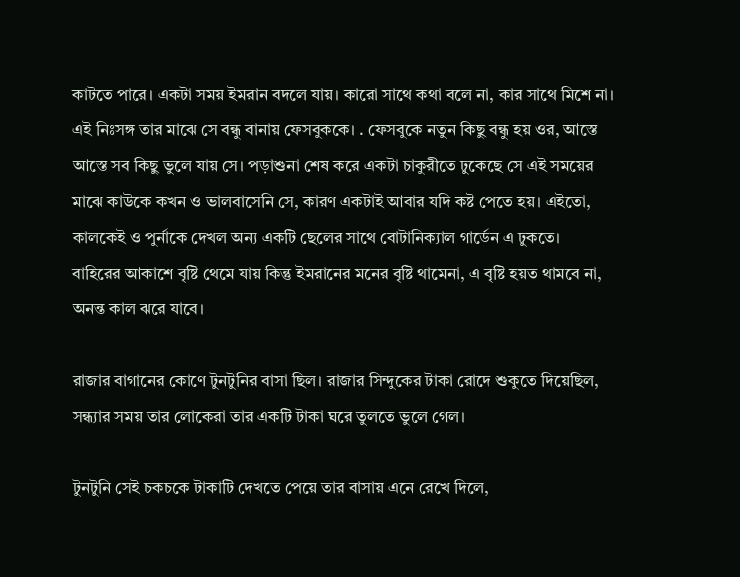কাটতে পারে। একটা সময় ইমরান বদলে যায়। কারো সাথে কথা বলে না, কার সাথে মিশে না। এই নিঃসঙ্গ তার মাঝে সে বন্ধু বানায় ফেসবুককে। . ফেসবুকে নতুন কিছু বন্ধু হয় ওর, আস্তে আস্তে সব কিছু ভুলে যায় সে। পড়াশুনা শেষ করে একটা চাকুরীতে ঢুকেছে সে এই সময়ের মাঝে কাউকে কখন ও ভালবাসেনি সে, কারণ একটাই আবার যদি কষ্ট পেতে হয়। এইতো, কালকেই ও পুর্নাকে দেখল অন্য একটি ছেলের সাথে বোটানিক্যাল গার্ডেন এ ঢুকতে।
বাহিরের আকাশে বৃষ্টি থেমে যায় কিন্তু ইমরানের মনের বৃষ্টি থামেনা, এ বৃষ্টি হয়ত থামবে না, অনন্ত কাল ঝরে যাবে।

রাজার বাগানের কোণে টুনটুনির বাসা ছিল। রাজার সিন্দুকের টাকা রোদে শুকুতে দিয়েছিল, সন্ধ্যার সময় তার লোকেরা তার একটি টাকা ঘরে তুলতে ভুলে গেল।

টুনটুনি সেই চকচকে টাকাটি দেখতে পেয়ে তার বাসায় এনে রেখে দিলে,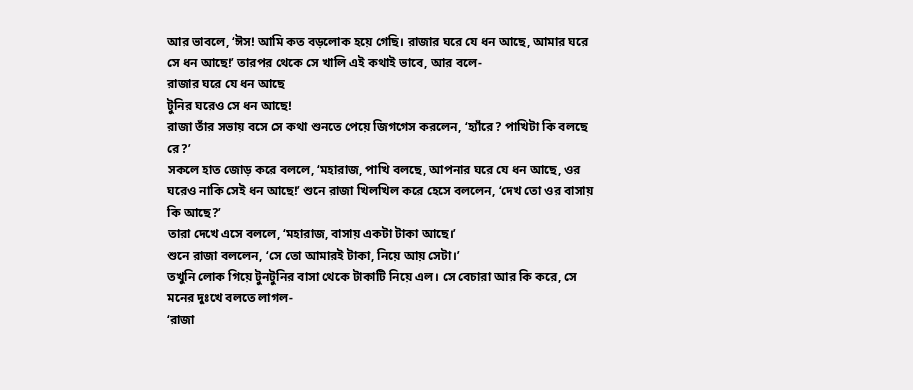আর ভাবলে, ‘ঈস! আমি কত বড়লোক হয়ে গেছি। রাজার ঘরে যে ধন আছে, আমার ঘরে সে ধন আছে!’ তারপর থেকে সে খালি এই কথাই ভাবে, আর বলে-
রাজার ঘরে যে ধন আছে
টুনির ঘরেও সে ধন আছে!
রাজা তাঁর সভায় বসে সে কথা শুনতে পেয়ে জিগগেস করলেন, ‘হ্যাঁরে? পাখিটা কি বলছে রে?’
সকলে হাত জোড় করে বললে, ‘মহারাজ, পাখি বলছে, আপনার ঘরে যে ধন আছে, ওর ঘরেও নাকি সেই ধন আছে!’ শুনে রাজা খিলখিল করে হেসে বললেন, ‘দেখ তো ওর বাসায় কি আছে?’
তারা দেখে এসে বললে, ‘মহারাজ, বাসায় একটা টাকা আছে।’
শুনে রাজা বললেন, ‘সে তো আমারই টাকা, নিয়ে আয় সেটা।’
তখুনি লোক গিয়ে টুনটুনির বাসা থেকে টাকাটি নিয়ে এল। সে বেচারা আর কি করে, সে মনের দুঃখে বলতে লাগল-
‘রাজা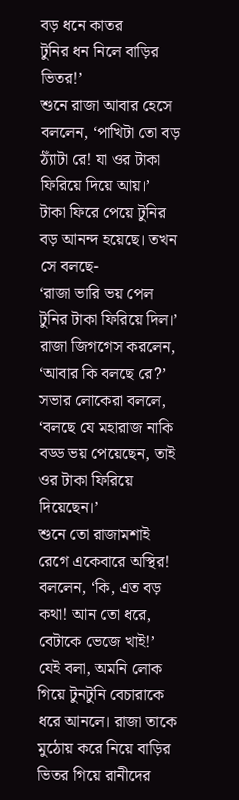বড় ধনে কাতর
টুনির ধন নিলে বাড়ির ভিতর!’
শুনে রাজা আবার হেসে বললেন, ‘পাখিটা তো বড় ঠ্যাঁটা রে! যা ওর টাকা ফিরিয়ে দিয়ে আয়।’
টাকা ফিরে পেয়ে টুনির বড় আনন্দ হয়েছে। তখন সে বলছে-
‘রাজা ভারি ভয় পেল
টুনির টাকা ফিরিয়ে দিল।’
রাজা জিগগেস করলেন, ‘আবার কি বলছে রে?’
সভার লোকেরা বললে, ‘বলছে যে মহারাজ নাকি বড্ড ভয় পেয়েছেন, তাই ওর টাকা ফিরিয়ে দিয়েছেন।’
শুনে তো রাজামশাই রেগে একেবারে অস্থির! বললেন, ‘কি, এত বড় কথা! আন তো ধরে, বেটাকে ভেজে খাই!’
যেই বলা, অমনি লোক গিয়ে টুনটুনি বেচারাকে ধরে আনলে। রাজা তাকে মুঠোয় করে নিয়ে বাড়ির ভিতর গিয়ে রানীদের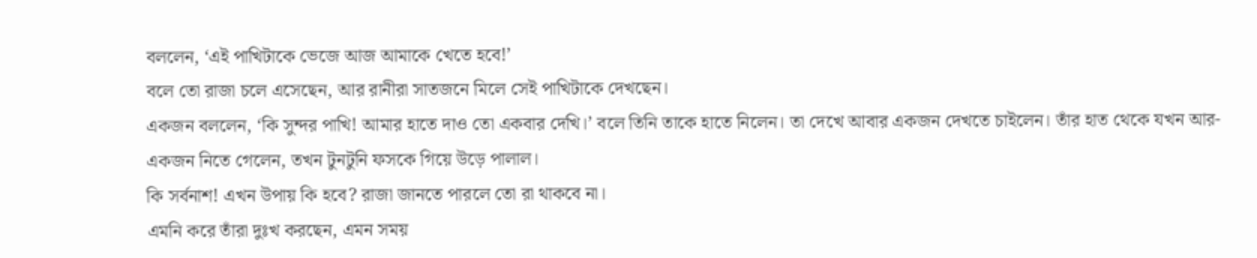বললেন, ‘এই পাখিটাকে ভেজে আজ আমাকে খেতে হবে!’
বলে তো রাজা চলে এসেছেন, আর রানীরা সাতজনে মিলে সেই পাখিটাকে দেখছেন।
একজন বললেন, ‘কি সুন্দর পাখি! আমার হাতে দাও তো একবার দেখি।’ বলে তিনি তাকে হাতে নিলেন। তা দেখে আবার একজন দেখতে চাইলেন। তাঁর হাত থেকে যখন আর-একজন নিতে গেলেন, তখন টুনটুনি ফসকে গিয়ে উড়ে পালাল।
কি সর্বনাশ! এখন উপায় কি হবে? রাজা জানতে পারলে তো রা থাকবে না।
এমনি করে তাঁরা দুঃখ করছেন, এমন সময়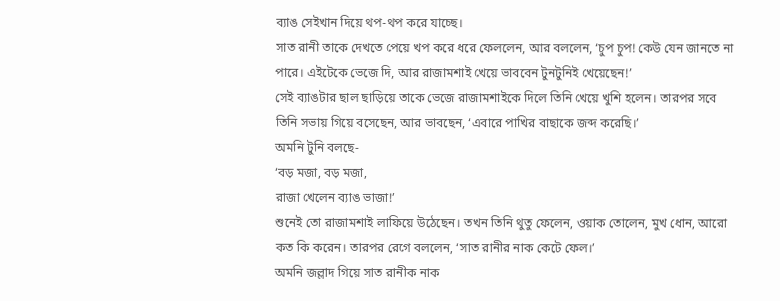ব্যাঙ সেইখান দিয়ে থপ-থপ করে যাচ্ছে।
সাত রানী তাকে দেখতে পেয়ে খপ করে ধরে ফেললেন, আর বললেন, ‘চুপ চুপ! কেউ যেন জানতে না পারে। এইটেকে ভেজে দি, আর রাজামশাই খেয়ে ভাববেন টুনটুনিই খেয়েছেন!’
সেই ব্যাঙটার ছাল ছাড়িয়ে তাকে ভেজে রাজামশাইকে দিলে তিনি খেয়ে খুশি হলেন। তারপর সবে তিনি সভায় গিয়ে বসেছেন, আর ভাবছেন, ‘এবারে পাখির বাছাকে জব্দ করেছি।’
অমনি টুনি বলছে-
‘বড় মজা, বড় মজা,
রাজা খেলেন ব্যাঙ ভাজা!’
শুনেই তো রাজামশাই লাফিয়ে উঠেছেন। তখন তিনি থুতু ফেলেন, ওয়াক তোলেন, মুখ ধোন, আরো কত কি করেন। তারপর রেগে বললেন, ‘সাত রানীর নাক কেটে ফেল।’
অমনি জল্লাদ গিয়ে সাত রানীক নাক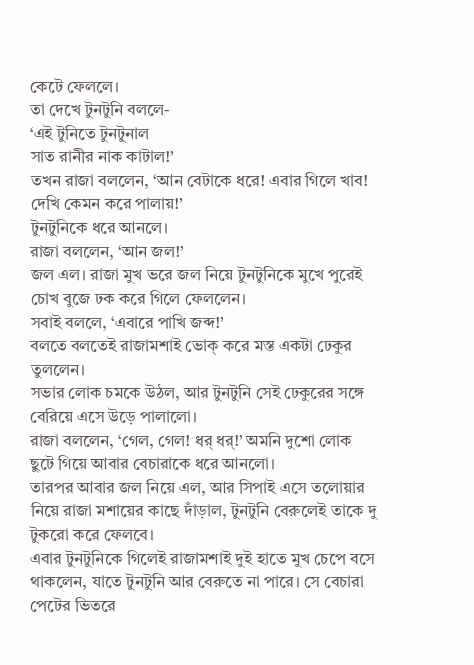কেটে ফেললে।
তা দেখে টুনটুনি বললে-
‘এই টুনিতে টুনটুনাল
সাত রানীর নাক কাটাল!’
তখন রাজা বললেন, ‘আন বেটাকে ধরে! এবার গিলে খাব! দেখি কেমন করে পালায়!’
টুনটুনিকে ধরে আনলে।
রাজা বললেন, ‘আন জল!’
জল এল। রাজা মুখ ভরে জল নিয়ে টুনটুনিকে মুখে পুরেই চোখ বুজে ঢক করে গিলে ফেললেন।
সবাই বললে, ‘এবারে পাখি জব্দ!’
বলতে বলতেই রাজামশাই ভোক্‌ করে মস্ত একটা ঢেকুর তুললেন।
সভার লোক চমকে উঠল, আর টুনটুনি সেই ঢেকুরের সঙ্গে বেরিয়ে এসে উড়ে পালালো।
রাজা বললেন, ‘গেল, গেল! ধর্‌ ধর্‌!’ অমনি দুশো লোক ছুটে গিয়ে আবার বেচারাকে ধরে আনলো।
তারপর আবার জল নিয়ে এল, আর সিপাই এসে তলোয়ার নিয়ে রাজা মশায়ের কাছে দাঁড়াল, টুনটুনি বেরুলেই তাকে দু টুকরো করে ফেলবে।
এবার টুনটুনিকে গিলেই রাজামশাই দুই হাতে মুখ চেপে বসে থাকলেন, যাতে টুনটুনি আর বেরুতে না পারে। সে বেচারা পেটের ভিতরে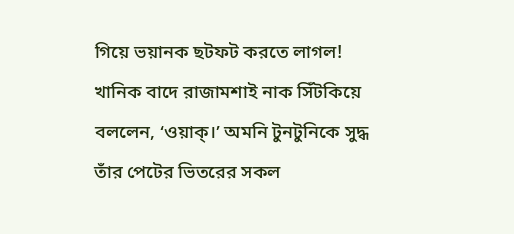গিয়ে ভয়ানক ছটফট করতে লাগল!
খানিক বাদে রাজামশাই নাক সিঁটকিয়ে বললেন, ‘ওয়াক্‌।’ অমনি টুনটুনিকে সুদ্ধ তাঁর পেটের ভিতরের সকল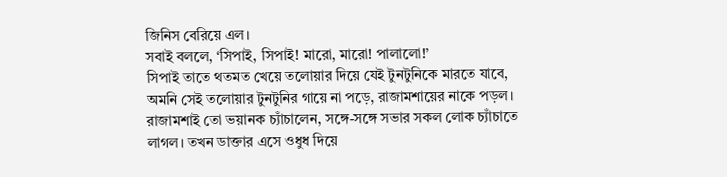জিনিস বেরিয়ে এল।
সবাই বললে, ‘সিপাই, সিপাই! মারো, মারো! পালালো!’
সিপাই তাতে থতমত খেয়ে তলোয়ার দিয়ে যেই টুনটুনিকে মারতে যাবে, অমনি সেই তলোয়ার টুনটুনির গায়ে না পড়ে, রাজামশায়ের নাকে পড়ল।
রাজামশাই তো ভয়ানক চ্যাঁচালেন, সঙ্গে-সঙ্গে সভার সকল লোক চ্যাঁচাতে লাগল। তখন ডাক্তার এসে ওধুধ দিয়ে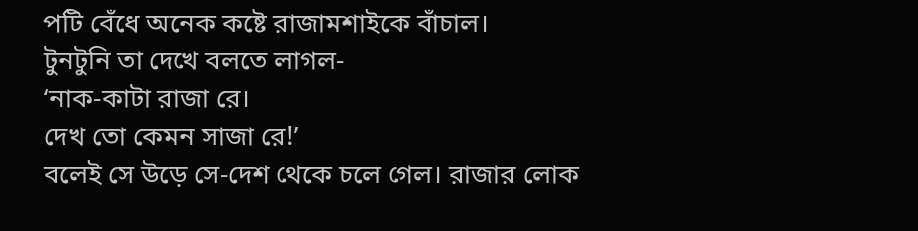পটি বেঁধে অনেক কষ্টে রাজামশাইকে বাঁচাল।
টুনটুনি তা দেখে বলতে লাগল-
‘নাক-কাটা রাজা রে।
দেখ তো কেমন সাজা রে!’
বলেই সে উড়ে সে-দেশ থেকে চলে গেল। রাজার লোক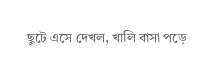ছুটে এসে দেখল, খালি বাসা পড়ে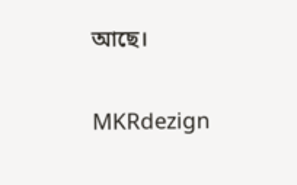আছে।

MKRdezign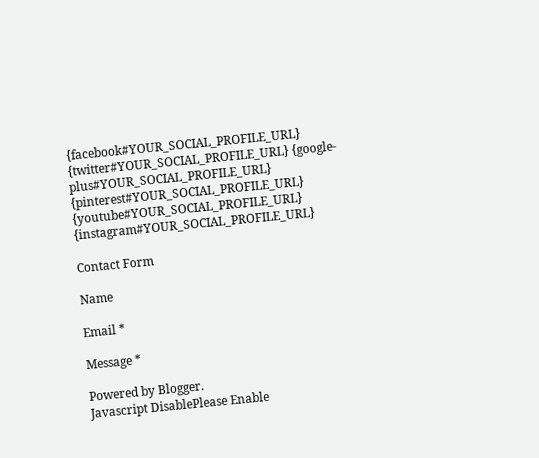{facebook#YOUR_SOCIAL_PROFILE_URL} {twitter#YOUR_SOCIAL_PROFILE_URL} {google-plus#YOUR_SOCIAL_PROFILE_URL} {pinterest#YOUR_SOCIAL_PROFILE_URL} {youtube#YOUR_SOCIAL_PROFILE_URL} {instagram#YOUR_SOCIAL_PROFILE_URL}

Contact Form

Name

Email *

Message *

Powered by Blogger.
Javascript DisablePlease Enable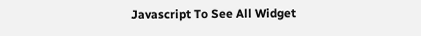Javascript To See All Widget